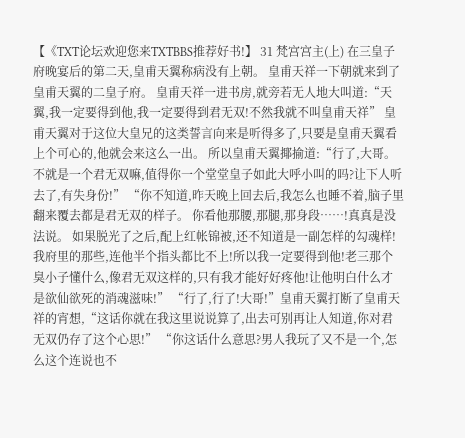【《TXT论坛欢迎您来TXTBBS推荐好书!】 31 梵宫宫主(上) 在三皇子府晚宴后的第二天,皇甫天翼称病没有上朝。 皇甫天祥一下朝就来到了皇甫天翼的二皇子府。 皇甫天祥一进书房,就旁若无人地大叫道:“天翼,我一定要得到他,我一定要得到君无双!不然我就不叫皇甫天祥” 皇甫天翼对于这位大皇兄的这类誓言向来是听得多了,只要是皇甫天翼看上个可心的,他就会来这么一出。 所以皇甫天翼揶揄道:“行了,大哥。 不就是一个君无双嘛,值得你一个堂堂皇子如此大呼小叫的吗?让下人听去了,有失身份!” “你不知道,昨天晚上回去后,我怎么也睡不着,脑子里翻来覆去都是君无双的样子。 你看他那腰,那腿,那身段……!真真是没法说。 如果脱光了之后,配上红帐锦被,还不知道是一副怎样的勾魂样!我府里的那些,连他半个指头都比不上!所以我一定要得到他!老三那个臭小子懂什么,像君无双这样的,只有我才能好好疼他!让他明白什么才是欲仙欲死的消魂滋味!” “行了,行了!大哥!”皇甫天翼打断了皇甫天祥的宵想,“这话你就在我这里说说算了,出去可别再让人知道,你对君无双仍存了这个心思!” “你这话什么意思?男人我玩了又不是一个,怎么这个连说也不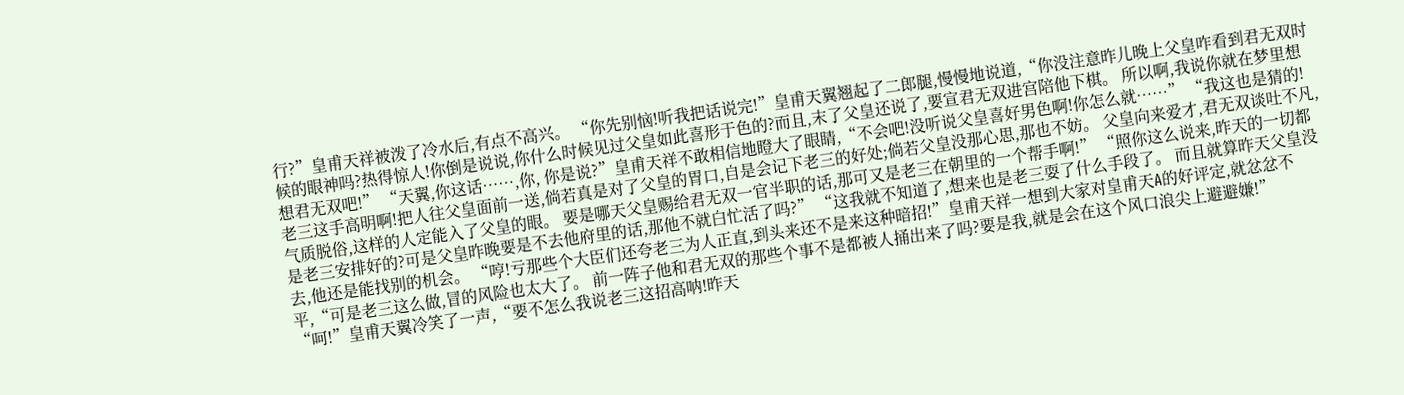行?”皇甫天祥被泼了冷水后,有点不高兴。 “你先别恼!听我把话说完!”皇甫天翼翘起了二郎腿,慢慢地说道,“你没注意昨儿晚上父皇咋看到君无双时候的眼神吗?热得惊人!你倒是说说,你什么时候见过父皇如此喜形于色的?而且,末了父皇还说了,要宣君无双进宫陪他下棋。 所以啊,我说你就在梦里想想君无双吧!” “天翼,你这话……,你, 你是说?”皇甫天祥不敢相信地瞪大了眼睛,“不会吧!没听说父皇喜好男色啊!你怎么就……” “我这也是猜的!老三这手高明啊!把人往父皇面前一送,倘若真是对了父皇的胃口,自是会记下老三的好处;倘若父皇没那心思,那也不妨。 父皇向来爱才,君无双谈吐不凡,气质脱俗,这样的人定能入了父皇的眼。 要是哪天父皇赐给君无双一官半职的话,那可又是老三在朝里的一个帮手啊!” “照你这么说来,昨天的一切都是老三安排好的?可是父皇昨晚要是不去他府里的话,那他不就白忙活了吗?” “这我就不知道了,想来也是老三耍了什么手段了。 而且就算昨天父皇没去,他还是能找别的机会。 “哼!亏那些个大臣们还夸老三为人正直,到头来还不是来这种暗招!”皇甫天祥一想到大家对皇甫天A的好评定,就忿忿不平,“可是老三这么做,冒的风险也太大了。 前一阵子他和君无双的那些个事不是都被人捅出来了吗?要是我,就是会在这个风口浪尖上避避嫌!” “呵!”皇甫天翼冷笑了一声,“要不怎么我说老三这招高呐!昨天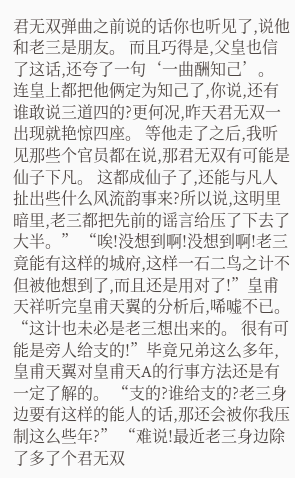君无双弹曲之前说的话你也听见了,说他和老三是朋友。 而且巧得是,父皇也信了这话,还夸了一句‘一曲酬知己’。 连皇上都把他俩定为知己了,你说,还有谁敢说三道四的?更何况,昨天君无双一出现就艳惊四座。 等他走了之后,我听见那些个官员都在说,那君无双有可能是仙子下凡。 这都成仙子了,还能与凡人扯出些什么风流韵事来?所以说,这明里暗里,老三都把先前的谣言给压了下去了大半。” “唉!没想到啊!没想到啊!老三竟能有这样的城府,这样一石二鸟之计不但被他想到了,而且还是用对了!”皇甫天祥听完皇甫天翼的分析后,唏嘘不已。 “这计也未必是老三想出来的。 很有可能是旁人给支的!”毕竟兄弟这么多年,皇甫天翼对皇甫天A的行事方法还是有一定了解的。 “支的?谁给支的?老三身边要有这样的能人的话,那还会被你我压制这么些年?” “难说!最近老三身边除了多了个君无双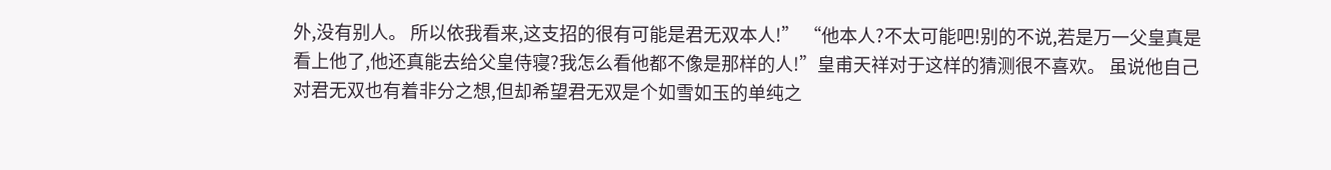外,没有别人。 所以依我看来,这支招的很有可能是君无双本人!” “他本人?不太可能吧!别的不说,若是万一父皇真是看上他了,他还真能去给父皇侍寝?我怎么看他都不像是那样的人!”皇甫天祥对于这样的猜测很不喜欢。 虽说他自己对君无双也有着非分之想,但却希望君无双是个如雪如玉的单纯之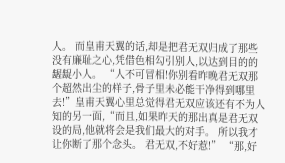人。 而皇甫天翼的话,却是把君无双归成了那些没有廉耻之心,凭借色相勾引别人,以达到目的的龌龊小人。 “人不可冒相!你别看昨晚君无双那个超然出尘的样子,骨子里未必能干净得到哪里去!”皇甫天翼心里总觉得君无双应该还有不为人知的另一面,“而且,如果昨天的那出真是君无双设的局,他就将会是我们最大的对手。 所以我才让你断了那个念头。 君无双,不好惹!” “那,好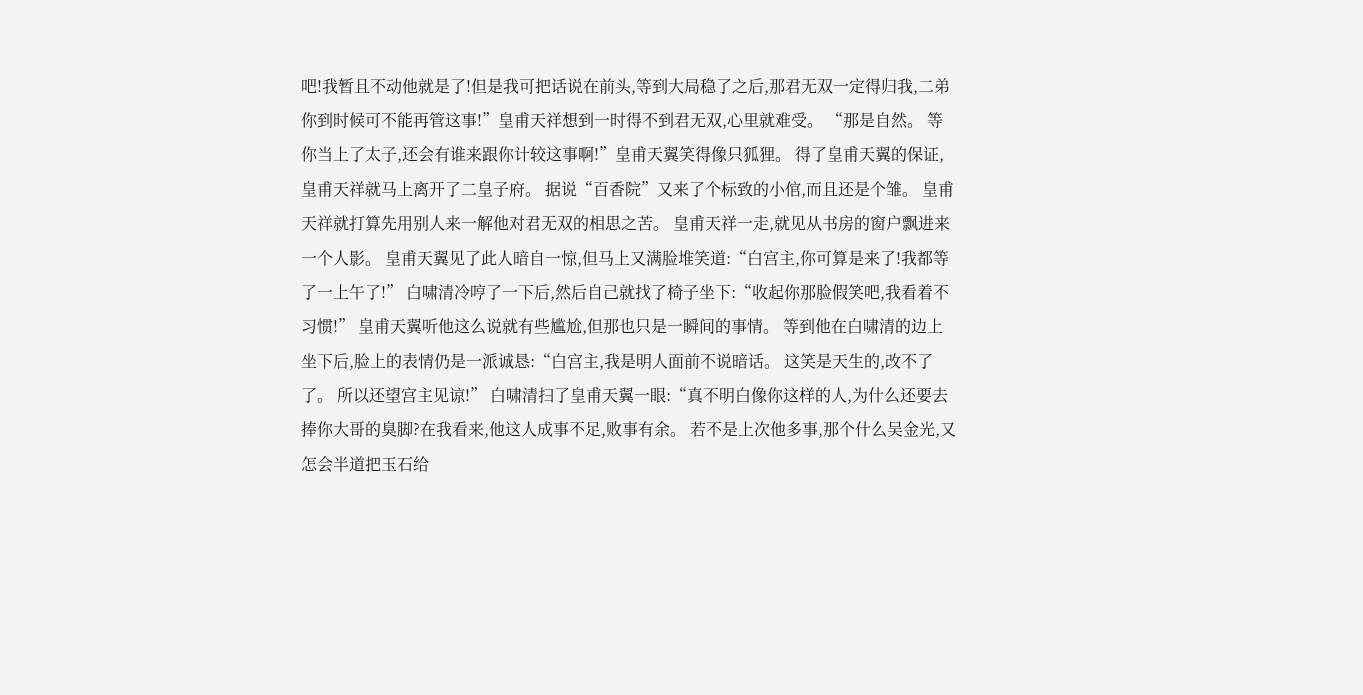吧!我暂且不动他就是了!但是我可把话说在前头,等到大局稳了之后,那君无双一定得归我,二弟你到时候可不能再管这事!”皇甫天祥想到一时得不到君无双,心里就难受。 “那是自然。 等你当上了太子,还会有谁来跟你计较这事啊!”皇甫天翼笑得像只狐狸。 得了皇甫天翼的保证,皇甫天祥就马上离开了二皇子府。 据说“百香院”又来了个标致的小倌,而且还是个雏。 皇甫天祥就打算先用别人来一解他对君无双的相思之苦。 皇甫天祥一走,就见从书房的窗户飘进来一个人影。 皇甫天翼见了此人暗自一惊,但马上又满脸堆笑道:“白宫主,你可算是来了!我都等了一上午了!” 白啸清冷哼了一下后,然后自己就找了椅子坐下:“收起你那脸假笑吧,我看着不习惯!” 皇甫天翼听他这么说就有些尴尬,但那也只是一瞬间的事情。 等到他在白啸清的边上坐下后,脸上的表情仍是一派诚恳:“白宫主,我是明人面前不说暗话。 这笑是天生的,改不了了。 所以还望宫主见谅!” 白啸清扫了皇甫天翼一眼:“真不明白像你这样的人,为什么还要去捧你大哥的臭脚?在我看来,他这人成事不足,败事有余。 若不是上次他多事,那个什么吴金光,又怎会半道把玉石给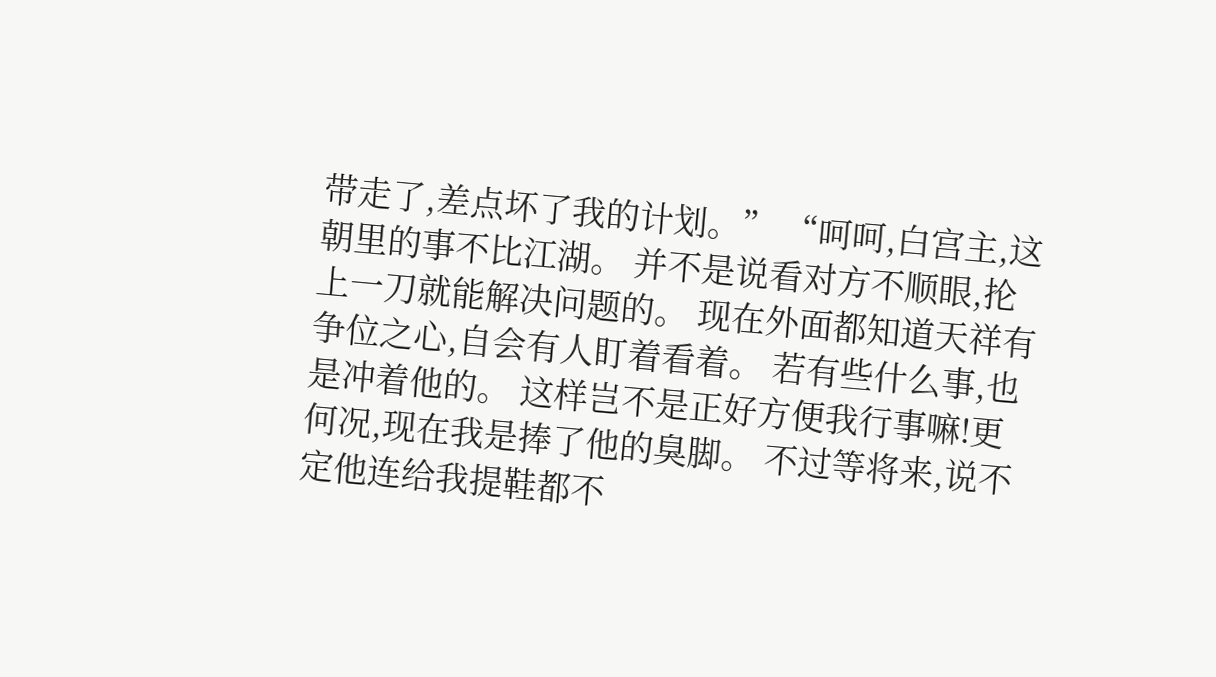带走了,差点坏了我的计划。” “呵呵,白宫主,这朝里的事不比江湖。 并不是说看对方不顺眼,抡上一刀就能解决问题的。 现在外面都知道天祥有争位之心,自会有人盯着看着。 若有些什么事,也是冲着他的。 这样岂不是正好方便我行事嘛!更何况,现在我是捧了他的臭脚。 不过等将来,说不定他连给我提鞋都不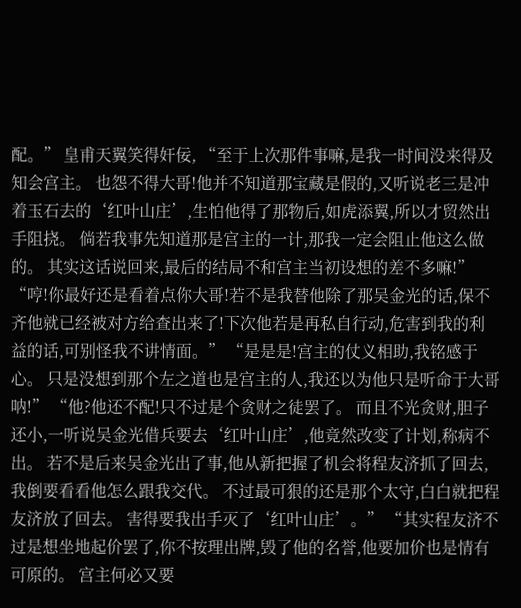配。” 皇甫天翼笑得奸佞, “至于上次那件事嘛,是我一时间没来得及知会宫主。 也怨不得大哥!他并不知道那宝藏是假的,又听说老三是冲着玉石去的‘红叶山庄’,生怕他得了那物后,如虎添翼,所以才贸然出手阻挠。 倘若我事先知道那是宫主的一计,那我一定会阻止他这么做的。 其实这话说回来,最后的结局不和宫主当初设想的差不多嘛!” “哼!你最好还是看着点你大哥!若不是我替他除了那吴金光的话,保不齐他就已经被对方给查出来了!下次他若是再私自行动,危害到我的利益的话,可别怪我不讲情面。” “是是是!宫主的仗义相助,我铭感于心。 只是没想到那个左之道也是宫主的人,我还以为他只是听命于大哥呐!” “他?他还不配!只不过是个贪财之徒罢了。 而且不光贪财,胆子还小,一听说吴金光借兵要去‘红叶山庄’,他竟然改变了计划,称病不出。 若不是后来吴金光出了事,他从新把握了机会将程友济抓了回去,我倒要看看他怎么跟我交代。 不过最可狠的还是那个太守,白白就把程友济放了回去。 害得要我出手灭了‘红叶山庄’。” “其实程友济不过是想坐地起价罢了,你不按理出牌,毁了他的名誉,他要加价也是情有可原的。 宫主何必又要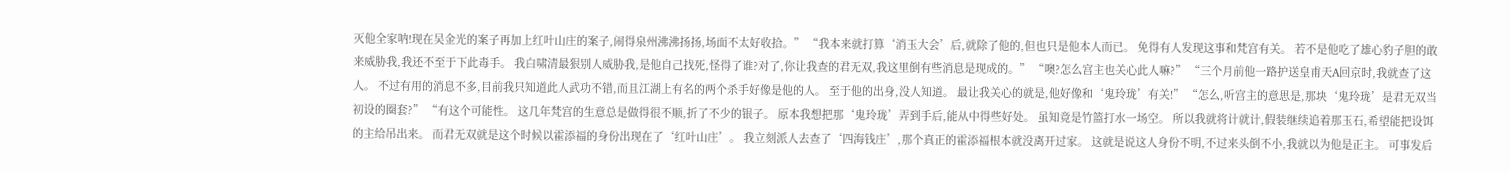灭他全家呐!现在吴金光的案子再加上红叶山庄的案子,闹得泉州沸沸扬扬,场面不太好收拾。” “我本来就打算‘消玉大会’后,就除了他的,但也只是他本人而已。 免得有人发现这事和梵宫有关。 若不是他吃了雄心豹子胆的敢来威胁我,我还不至于下此毒手。 我白啸清最狠别人威胁我,是他自己找死,怪得了谁?对了,你让我查的君无双,我这里倒有些消息是现成的。” “噢?怎么宫主也关心此人嘛?” “三个月前他一路护送皇甫天A回京时,我就查了这人。 不过有用的消息不多,目前我只知道此人武功不错,而且江湖上有名的两个杀手好像是他的人。 至于他的出身,没人知道。 最让我关心的就是,他好像和‘鬼玲珑’有关!” “怎么,听宫主的意思是,那块‘鬼玲珑’是君无双当初设的圈套?” “有这个可能性。 这几年梵宫的生意总是做得很不顺,折了不少的银子。 原本我想把那‘鬼玲珑’弄到手后,能从中得些好处。 虽知竟是竹篮打水一场空。 所以我就将计就计,假装继续追着那玉石,希望能把设饵的主给吊出来。 而君无双就是这个时候以霍添福的身份出现在了‘红叶山庄’。 我立刻派人去查了‘四海钱庄’,那个真正的霍添福根本就没离开过家。 这就是说这人身份不明,不过来头倒不小,我就以为他是正主。 可事发后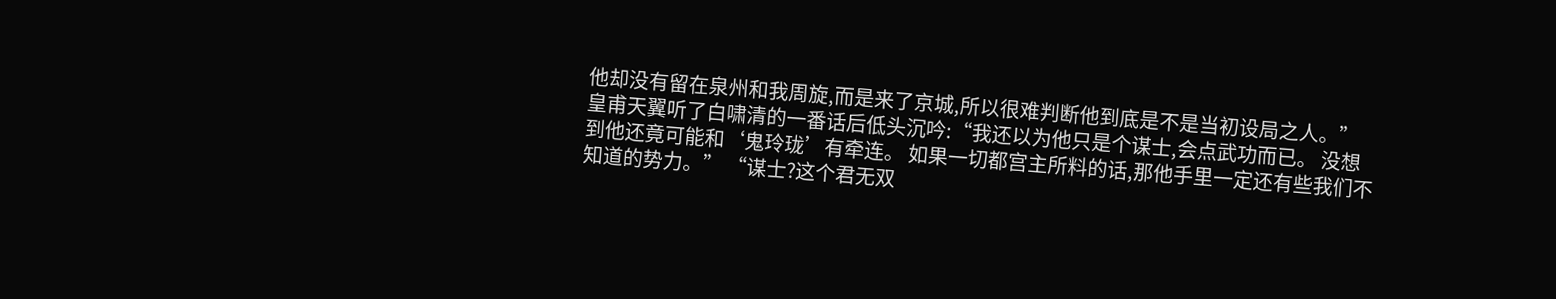他却没有留在泉州和我周旋,而是来了京城,所以很难判断他到底是不是当初设局之人。” 皇甫天翼听了白啸清的一番话后低头沉吟:“我还以为他只是个谋士,会点武功而已。 没想到他还竟可能和‘鬼玲珑’有牵连。 如果一切都宫主所料的话,那他手里一定还有些我们不知道的势力。” “谋士?这个君无双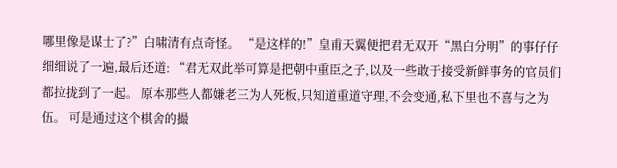哪里像是谋士了?”白啸清有点奇怪。 “是这样的!”皇甫天翼便把君无双开“黑白分明”的事仔仔细细说了一遍,最后还道: “君无双此举可算是把朝中重臣之子,以及一些敢于接受新鲜事务的官员们都拉拢到了一起。 原本那些人都嫌老三为人死板,只知道重道守理,不会变通,私下里也不喜与之为伍。 可是通过这个棋舍的撮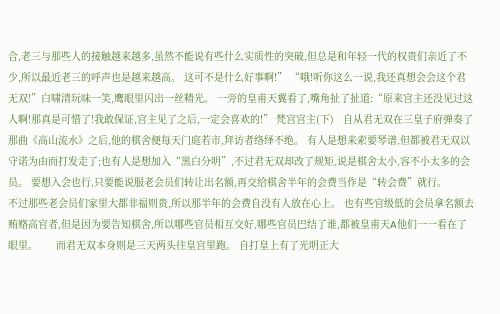合,老三与那些人的接触越来越多,虽然不能说有些什么实质性的突破,但总是和年轻一代的权贵们亲近了不少,所以最近老三的呼声也是越来越高。 这可不是什么好事啊!” “哦!听你这么一说,我还真想会会这个君无双!”白啸清玩味一笑,鹰眼里闪出一丝精光。 一旁的皇甫天翼看了,嘴角扯了扯道:“原来宫主还没见过这人啊!那真是可惜了!我敢保证,宫主见了之后,一定会喜欢的!” 梵宫宫主(下)   自从君无双在三皇子府弹奏了那曲《高山流水》之后,他的棋舍便每天门庭若市,拜访者络绎不绝。 有人是想来索要琴谱,但都被君无双以守诺为由而打发走了;也有人是想加入“黑白分明”,不过君无双却改了规矩,说是棋舍太小,容不小太多的会员。 要想入会也行,只要能说服老会员们转让出名额,再交给棋舍半年的会费当作是“转会费”就行。      不过那些老会员们家里大都非福则贵,所以那半年的会费自没有人放在心上。 也有些官级低的会员拿名额去贿赂高官者,但是因为要告知棋舍,所以哪些官员相互交好,哪些官员巴结了谁,都被皇甫天A他们一一看在了眼里。      而君无双本身则是三天两头往皇宫里跑。 自打皇上有了光明正大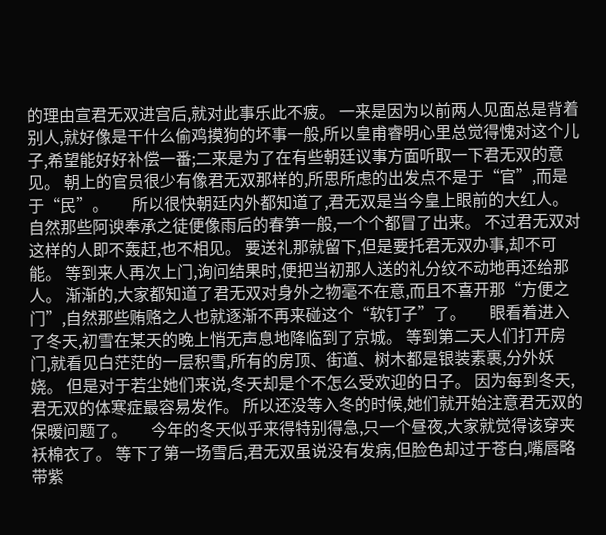的理由宣君无双进宫后,就对此事乐此不疲。 一来是因为以前两人见面总是背着别人,就好像是干什么偷鸡摸狗的坏事一般,所以皇甫睿明心里总觉得愧对这个儿子,希望能好好补偿一番;二来是为了在有些朝廷议事方面听取一下君无双的意见。 朝上的官员很少有像君无双那样的,所思所虑的出发点不是于“官”,而是于“民”。      所以很快朝廷内外都知道了,君无双是当今皇上眼前的大红人。 自然那些阿谀奉承之徒便像雨后的春笋一般,一个个都冒了出来。 不过君无双对这样的人即不轰赶,也不相见。 要送礼那就留下,但是要托君无双办事,却不可能。 等到来人再次上门,询问结果时,便把当初那人送的礼分纹不动地再还给那人。 渐渐的,大家都知道了君无双对身外之物毫不在意,而且不喜开那“方便之门”,自然那些贿赂之人也就逐渐不再来碰这个“软钉子”了。      眼看着进入了冬天,初雪在某天的晚上悄无声息地降临到了京城。 等到第二天人们打开房门,就看见白茫茫的一层积雪,所有的房顶、街道、树木都是银装素裹,分外妖娆。 但是对于若尘她们来说,冬天却是个不怎么受欢迎的日子。 因为每到冬天,君无双的体寒症最容易发作。 所以还没等入冬的时候,她们就开始注意君无双的保暖问题了。      今年的冬天似乎来得特别得急,只一个昼夜,大家就觉得该穿夹袄棉衣了。 等下了第一场雪后,君无双虽说没有发病,但脸色却过于苍白,嘴唇略带紫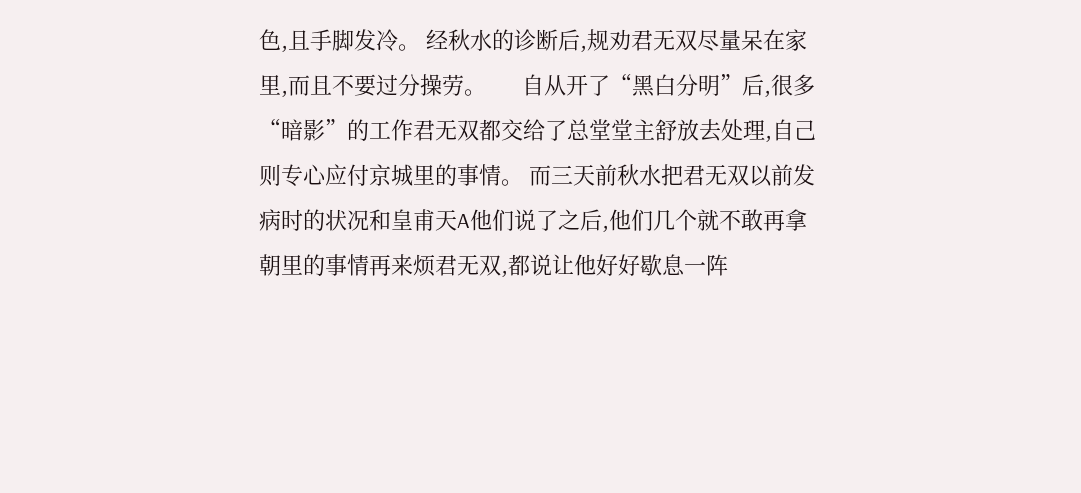色,且手脚发冷。 经秋水的诊断后,规劝君无双尽量呆在家里,而且不要过分操劳。      自从开了“黑白分明”后,很多“暗影”的工作君无双都交给了总堂堂主舒放去处理,自己则专心应付京城里的事情。 而三天前秋水把君无双以前发病时的状况和皇甫天A他们说了之后,他们几个就不敢再拿朝里的事情再来烦君无双,都说让他好好歇息一阵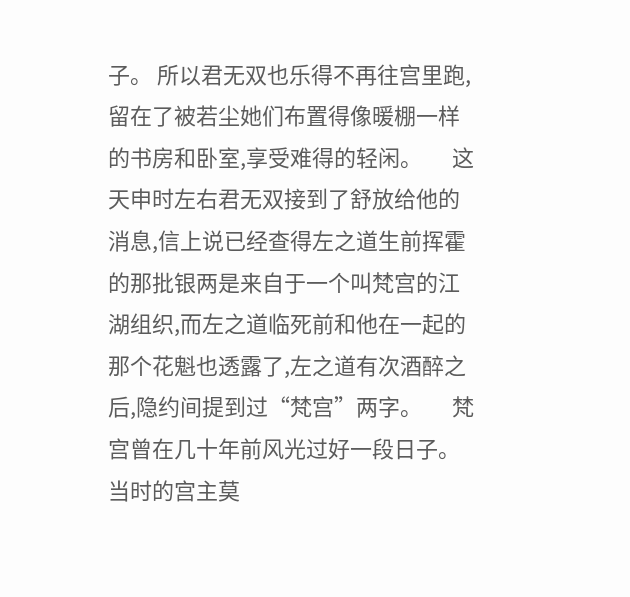子。 所以君无双也乐得不再往宫里跑,留在了被若尘她们布置得像暖棚一样的书房和卧室,享受难得的轻闲。      这天申时左右君无双接到了舒放给他的消息,信上说已经查得左之道生前挥霍的那批银两是来自于一个叫梵宫的江湖组织,而左之道临死前和他在一起的那个花魁也透露了,左之道有次酒醉之后,隐约间提到过“梵宫”两字。      梵宫曾在几十年前风光过好一段日子。 当时的宫主莫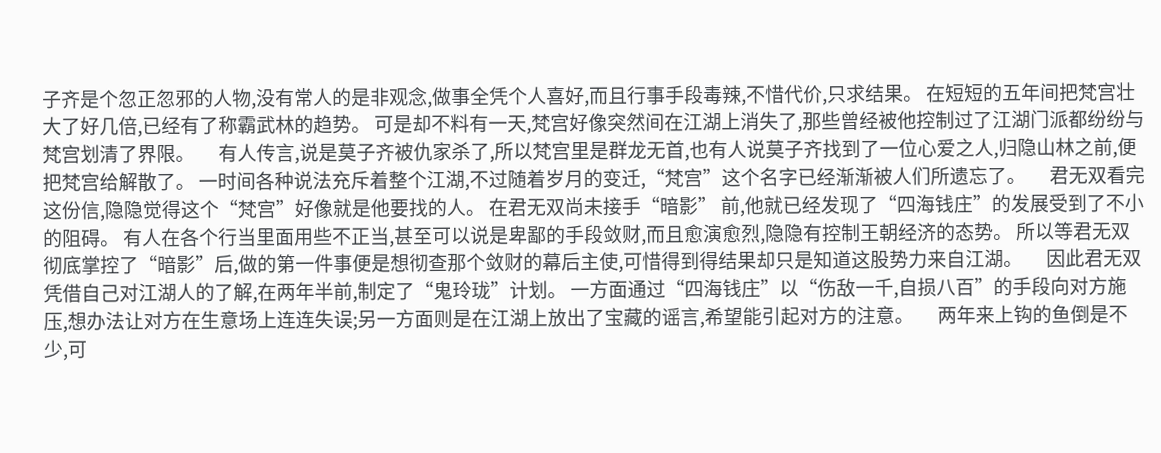子齐是个忽正忽邪的人物,没有常人的是非观念,做事全凭个人喜好,而且行事手段毒辣,不惜代价,只求结果。 在短短的五年间把梵宫壮大了好几倍,已经有了称霸武林的趋势。 可是却不料有一天,梵宫好像突然间在江湖上消失了,那些曾经被他控制过了江湖门派都纷纷与梵宫划清了界限。      有人传言,说是莫子齐被仇家杀了,所以梵宫里是群龙无首,也有人说莫子齐找到了一位心爱之人,归隐山林之前,便把梵宫给解散了。 一时间各种说法充斥着整个江湖,不过随着岁月的变迁,“梵宫”这个名字已经渐渐被人们所遗忘了。      君无双看完这份信,隐隐觉得这个“梵宫”好像就是他要找的人。 在君无双尚未接手“暗影” 前,他就已经发现了“四海钱庄”的发展受到了不小的阻碍。 有人在各个行当里面用些不正当,甚至可以说是卑鄙的手段敛财,而且愈演愈烈,隐隐有控制王朝经济的态势。 所以等君无双彻底掌控了“暗影”后,做的第一件事便是想彻查那个敛财的幕后主使,可惜得到得结果却只是知道这股势力来自江湖。      因此君无双凭借自己对江湖人的了解,在两年半前,制定了“鬼玲珑”计划。 一方面通过“四海钱庄”以“伤敌一千,自损八百”的手段向对方施压,想办法让对方在生意场上连连失误;另一方面则是在江湖上放出了宝藏的谣言,希望能引起对方的注意。      两年来上钩的鱼倒是不少,可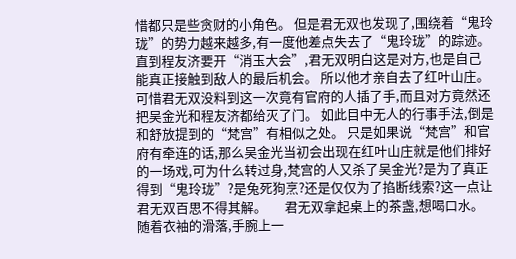惜都只是些贪财的小角色。 但是君无双也发现了,围绕着“鬼玲珑”的势力越来越多,有一度他差点失去了“鬼玲珑”的踪迹。 直到程友济要开“消玉大会”,君无双明白这是对方,也是自己能真正接触到敌人的最后机会。 所以他才亲自去了红叶山庄。      可惜君无双没料到这一次竟有官府的人插了手,而且对方竟然还把吴金光和程友济都给灭了门。 如此目中无人的行事手法,倒是和舒放提到的“梵宫”有相似之处。 只是如果说“梵宫”和官府有牵连的话,那么吴金光当初会出现在红叶山庄就是他们排好的一场戏,可为什么转过身,梵宫的人又杀了吴金光?是为了真正得到“鬼玲珑”?是兔死狗烹?还是仅仅为了掐断线索?这一点让君无双百思不得其解。      君无双拿起桌上的茶盏,想喝口水。 随着衣袖的滑落,手腕上一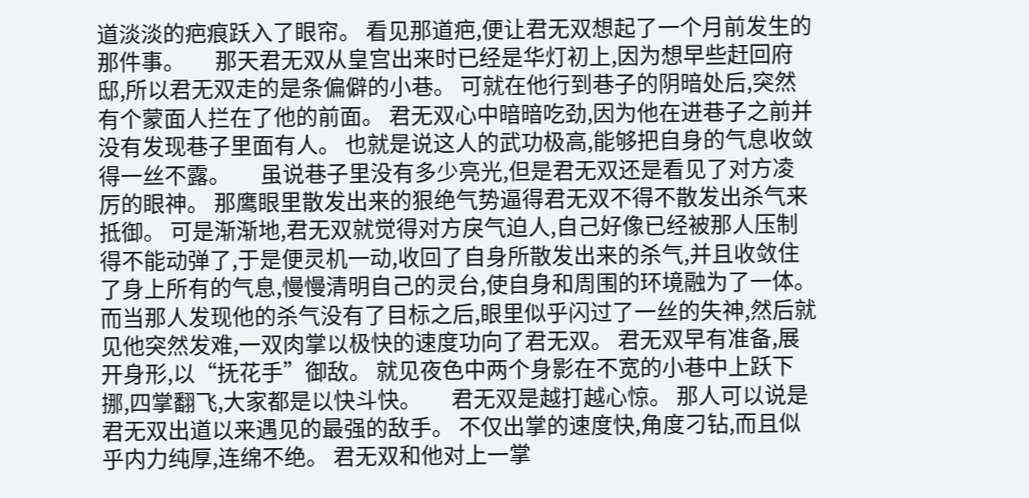道淡淡的疤痕跃入了眼帘。 看见那道疤,便让君无双想起了一个月前发生的那件事。      那天君无双从皇宫出来时已经是华灯初上,因为想早些赶回府邸,所以君无双走的是条偏僻的小巷。 可就在他行到巷子的阴暗处后,突然有个蒙面人拦在了他的前面。 君无双心中暗暗吃劲,因为他在进巷子之前并没有发现巷子里面有人。 也就是说这人的武功极高,能够把自身的气息收敛得一丝不露。      虽说巷子里没有多少亮光,但是君无双还是看见了对方凌厉的眼神。 那鹰眼里散发出来的狠绝气势逼得君无双不得不散发出杀气来抵御。 可是渐渐地,君无双就觉得对方戾气迫人,自己好像已经被那人压制得不能动弹了,于是便灵机一动,收回了自身所散发出来的杀气,并且收敛住了身上所有的气息,慢慢清明自己的灵台,使自身和周围的环境融为了一体。      而当那人发现他的杀气没有了目标之后,眼里似乎闪过了一丝的失神,然后就见他突然发难,一双肉掌以极快的速度功向了君无双。 君无双早有准备,展开身形,以“抚花手”御敌。 就见夜色中两个身影在不宽的小巷中上跃下挪,四掌翻飞,大家都是以快斗快。      君无双是越打越心惊。 那人可以说是君无双出道以来遇见的最强的敌手。 不仅出掌的速度快,角度刁钻,而且似乎内力纯厚,连绵不绝。 君无双和他对上一掌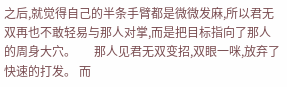之后,就觉得自己的半条手臂都是微微发麻,所以君无双再也不敢轻易与那人对掌,而是把目标指向了那人的周身大穴。      那人见君无双变招,双眼一咪,放弃了快速的打发。 而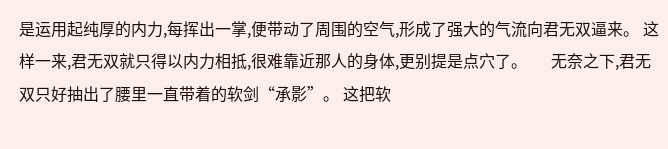是运用起纯厚的内力,每挥出一掌,便带动了周围的空气,形成了强大的气流向君无双逼来。 这样一来,君无双就只得以内力相抵,很难靠近那人的身体,更别提是点穴了。      无奈之下,君无双只好抽出了腰里一直带着的软剑“承影”。 这把软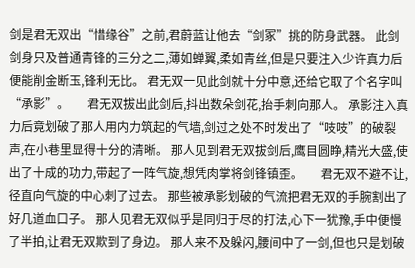剑是君无双出“惜缘谷”之前,君蔚蓝让他去“剑冢”挑的防身武器。 此剑剑身只及普通青锋的三分之二,薄如蝉翼,柔如青丝,但是只要注入少许真力后便能削金断玉,锋利无比。 君无双一见此剑就十分中意,还给它取了个名字叫“承影”。      君无双拔出此剑后,抖出数朵剑花,抬手刺向那人。 承影注入真力后竟划破了那人用内力筑起的气墙,剑过之处不时发出了“吱吱”的破裂声,在小巷里显得十分的清晰。 那人见到君无双拔剑后,鹰目圆睁,精光大盛,使出了十成的功力,带起了一阵气旋,想凭肉掌将剑锋镇歪。      君无双不避不让,径直向气旋的中心刺了过去。 那些被承影划破的气流把君无双的手腕割出了好几道血口子。 那人见君无双似乎是同归于尽的打法,心下一犹豫,手中便慢了半拍,让君无双欺到了身边。 那人来不及躲闪,腰间中了一剑,但也只是划破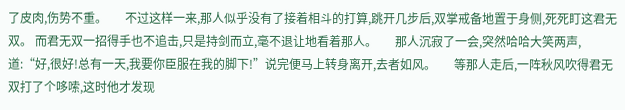了皮肉,伤势不重。      不过这样一来,那人似乎没有了接着相斗的打算,跳开几步后,双掌戒备地置于身侧,死死盯这君无双。 而君无双一招得手也不追击,只是持剑而立,毫不退让地看着那人。      那人沉寂了一会,突然哈哈大笑两声,道:“好,很好!总有一天,我要你臣服在我的脚下!”说完便马上转身离开,去者如风。      等那人走后,一阵秋风吹得君无双打了个哆嗦,这时他才发现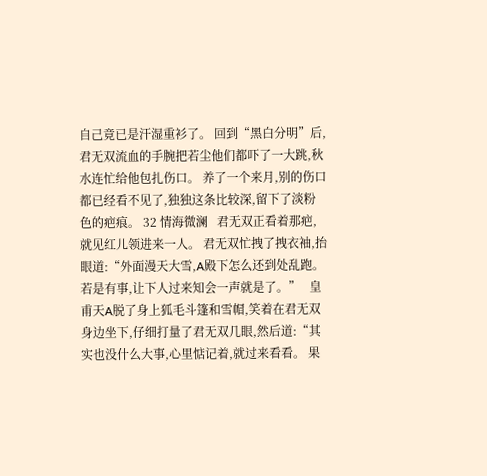自己竟已是汗湿重衫了。 回到“黑白分明”后,君无双流血的手腕把若尘他们都吓了一大跳,秋水连忙给他包扎伤口。 养了一个来月,别的伤口都已经看不见了,独独这条比较深,留下了淡粉色的疤痕。 32 情海微澜   君无双正看着那疤,就见红儿领进来一人。 君无双忙拽了拽衣袖,抬眼道:“外面漫天大雪,A殿下怎么还到处乱跑。 若是有事,让下人过来知会一声就是了。”   皇甫天A脱了身上狐毛斗篷和雪帽,笑着在君无双身边坐下,仔细打量了君无双几眼,然后道:“其实也没什么大事,心里惦记着,就过来看看。 果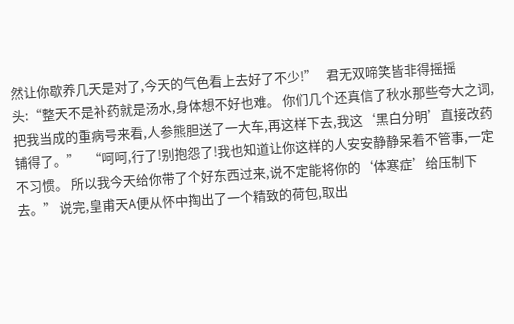然让你歇养几天是对了,今天的气色看上去好了不少!”   君无双啼笑皆非得摇摇头:“整天不是补药就是汤水,身体想不好也难。 你们几个还真信了秋水那些夸大之词,把我当成的重病号来看,人参熊胆送了一大车,再这样下去,我这‘黑白分明’直接改药铺得了。”   “呵呵,行了!别抱怨了!我也知道让你这样的人安安静静呆着不管事,一定不习惯。 所以我今天给你带了个好东西过来,说不定能将你的‘体寒症’给压制下去。” 说完,皇甫天A便从怀中掏出了一个精致的荷包,取出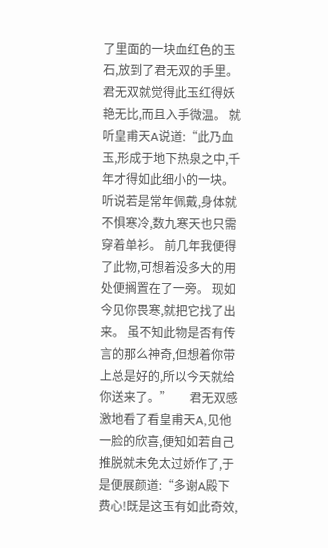了里面的一块血红色的玉石,放到了君无双的手里。      君无双就觉得此玉红得妖艳无比,而且入手微温。 就听皇甫天A说道:“此乃血玉,形成于地下热泉之中,千年才得如此细小的一块。 听说若是常年佩戴,身体就不惧寒冷,数九寒天也只需穿着单衫。 前几年我便得了此物,可想着没多大的用处便搁置在了一旁。 现如今见你畏寒,就把它找了出来。 虽不知此物是否有传言的那么神奇,但想着你带上总是好的,所以今天就给你送来了。”      君无双感激地看了看皇甫天A,见他一脸的欣喜,便知如若自己推脱就未免太过娇作了,于是便展颜道:“多谢A殿下费心!既是这玉有如此奇效,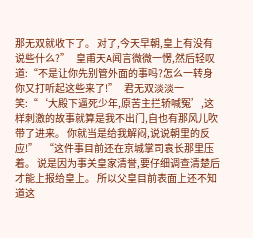那无双就收下了。 对了,今天早朝,皇上有没有说些什么?”   皇甫天A闻言微微一愣,然后轻叹道:“不是让你先别管外面的事吗?怎么一转身你又打听起这些来了!”   君无双淡淡一笑:“‘大殿下逼死少年,原苦主拦轿喊冤’,这样刺激的故事就算是我不出门,自也有那风儿吹带了进来。 你就当是给我解闷,说说朝里的反应!”   “这件事目前还在京城掌司袁长那里压着。 说是因为事关皇家清誉,要仔细调查清楚后才能上报给皇上。 所以父皇目前表面上还不知道这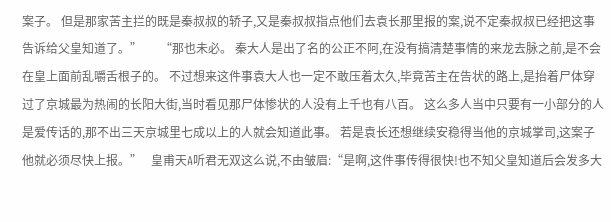案子。 但是那家苦主拦的既是秦叔叔的轿子,又是秦叔叔指点他们去袁长那里报的案,说不定秦叔叔已经把这事告诉给父皇知道了。”      “那也未必。 秦大人是出了名的公正不阿,在没有搞清楚事情的来龙去脉之前,是不会在皇上面前乱嚼舌根子的。 不过想来这件事袁大人也一定不敢压着太久,毕竟苦主在告状的路上,是抬着尸体穿过了京城最为热闹的长阳大街,当时看见那尸体惨状的人没有上千也有八百。 这么多人当中只要有一小部分的人是爱传话的,那不出三天京城里七成以上的人就会知道此事。 若是袁长还想继续安稳得当他的京城掌司,这案子他就必须尽快上报。”   皇甫天A听君无双这么说,不由皱眉:“是啊,这件事传得很快!也不知父皇知道后会发多大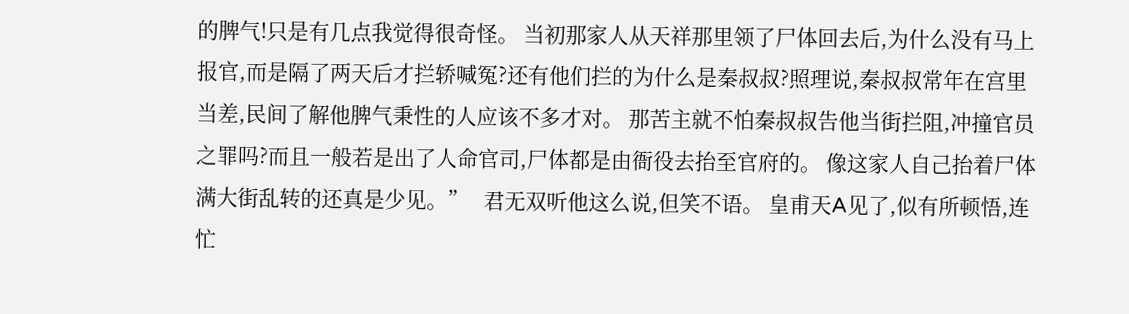的脾气!只是有几点我觉得很奇怪。 当初那家人从天祥那里领了尸体回去后,为什么没有马上报官,而是隔了两天后才拦轿喊冤?还有他们拦的为什么是秦叔叔?照理说,秦叔叔常年在宫里当差,民间了解他脾气秉性的人应该不多才对。 那苦主就不怕秦叔叔告他当街拦阻,冲撞官员之罪吗?而且一般若是出了人命官司,尸体都是由衙役去抬至官府的。 像这家人自己抬着尸体满大街乱转的还真是少见。”   君无双听他这么说,但笑不语。 皇甫天A见了,似有所顿悟,连忙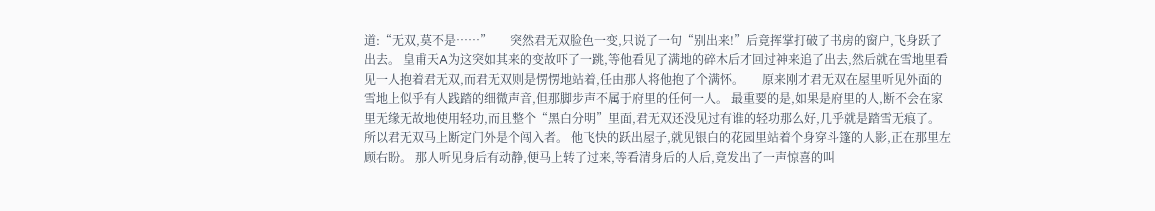道:“无双,莫不是……”      突然君无双脸色一变,只说了一句“别出来!”后竟挥掌打破了书房的窗户,飞身跃了出去。 皇甫天A为这突如其来的变故吓了一跳,等他看见了满地的碎木后才回过神来追了出去,然后就在雪地里看见一人抱着君无双,而君无双则是愣愣地站着,任由那人将他抱了个满怀。      原来刚才君无双在屋里听见外面的雪地上似乎有人践踏的细微声音,但那脚步声不属于府里的任何一人。 最重要的是,如果是府里的人,断不会在家里无缘无故地使用轻功,而且整个“黑白分明”里面,君无双还没见过有谁的轻功那么好,几乎就是踏雪无痕了。   所以君无双马上断定门外是个闯入者。 他飞快的跃出屋子,就见银白的花园里站着个身穿斗篷的人影,正在那里左顾右盼。 那人听见身后有动静,便马上转了过来,等看清身后的人后,竟发出了一声惊喜的叫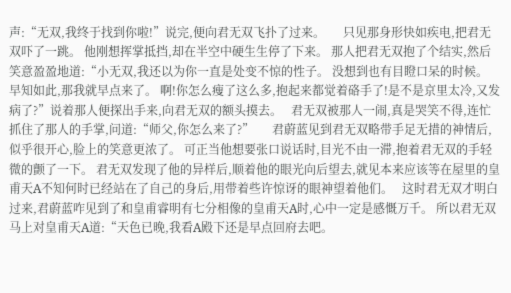声:“无双,我终于找到你啦!”说完,便向君无双飞扑了过来。      只见那身形快如疾电,把君无双吓了一跳。 他刚想挥掌抵挡,却在半空中硬生生停了下来。 那人把君无双抱了个结实,然后笑意盈盈地道:“小无双,我还以为你一直是处变不惊的性子。 没想到也有目瞪口呆的时候。 早知如此,那我就早点来了。 啊!你怎么瘦了这么多,抱起来都觉着硌手了!是不是京里太冷,又发病了?”说着那人便探出手来,向君无双的额头摸去。   君无双被那人一闹,真是哭笑不得,连忙抓住了那人的手掌,问道:“师父,你怎么来了?”      君蔚蓝见到君无双略带手足无措的神情后,似乎很开心,脸上的笑意更浓了。 可正当他想要张口说话时,目光不由一滞,抱着君无双的手轻微的颤了一下。 君无双发现了他的异样后,顺着他的眼光向后望去,就见本来应该等在屋里的皇甫天A不知何时已经站在了自己的身后,用带着些许惊讶的眼神望着他们。   这时君无双才明白过来,君蔚蓝咋见到了和皇甫睿明有七分相像的皇甫天A时,心中一定是感慨万千。 所以君无双马上对皇甫天A道:“天色已晚,我看A殿下还是早点回府去吧。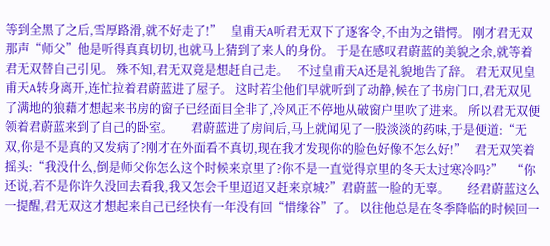等到全黑了之后,雪厚路滑,就不好走了!”   皇甫天A听君无双下了逐客令,不由为之错愕。 刚才君无双那声“师父”他是听得真真切切,也就马上猜到了来人的身份。 于是在感叹君蔚蓝的美貌之余,就等着君无双替自己引见。 殊不知,君无双竟是想赶自己走。   不过皇甫天A还是礼貌地告了辞。 君无双见皇甫天A转身离开,连忙拉着君蔚蓝进了屋子。 这时若尘他们早就听到了动静,候在了书房门口,君无双见了满地的狼藉才想起来书房的窗子已经面目全非了,冷风正不停地从破窗户里吹了进来。 所以君无双便领着君蔚蓝来到了自己的卧室。      君蔚蓝进了房间后,马上就闻见了一股淡淡的药味,于是便道:“无双,你是不是真的又发病了?刚才在外面看不真切,现在我才发现你的脸色好像不怎么好!”   君无双笑着摇头:“我没什么,倒是师父你怎么这个时候来京里了?你不是一直觉得京里的冬天太过寒冷吗?”   “你还说,若不是你许久没回去看我,我又怎会千里迢迢又赶来京城?”君蔚蓝一脸的无辜。      经君蔚蓝这么一提醒,君无双这才想起来自己已经快有一年没有回“惜缘谷”了。 以往他总是在冬季降临的时候回一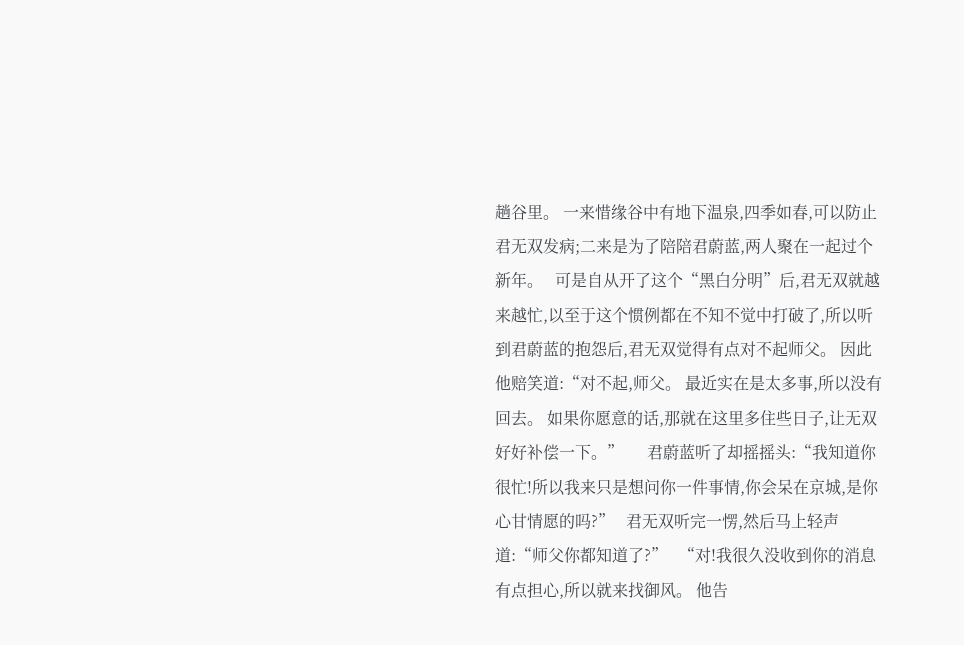趟谷里。 一来惜缘谷中有地下温泉,四季如春,可以防止君无双发病;二来是为了陪陪君蔚蓝,两人聚在一起过个新年。   可是自从开了这个“黑白分明”后,君无双就越来越忙,以至于这个惯例都在不知不觉中打破了,所以听到君蔚蓝的抱怨后,君无双觉得有点对不起师父。 因此他赔笑道:“对不起,师父。 最近实在是太多事,所以没有回去。 如果你愿意的话,那就在这里多住些日子,让无双好好补偿一下。”      君蔚蓝听了却摇摇头:“我知道你很忙!所以我来只是想问你一件事情,你会呆在京城,是你心甘情愿的吗?”   君无双听完一愣,然后马上轻声道:“师父你都知道了?”   “对!我很久没收到你的消息有点担心,所以就来找御风。 他告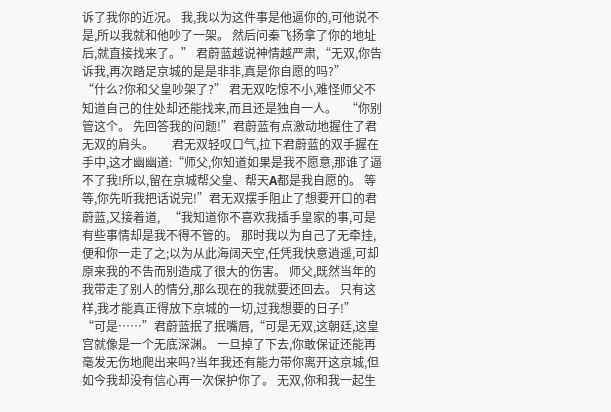诉了我你的近况。 我,我以为这件事是他逼你的,可他说不是,所以我就和他吵了一架。 然后问秦飞扬拿了你的地址后,就直接找来了。” 君蔚蓝越说神情越严肃,“无双,你告诉我,再次踏足京城的是是非非,真是你自愿的吗?”      “什么?你和父皇吵架了?” 君无双吃惊不小,难怪师父不知道自己的住处却还能找来,而且还是独自一人。   “你别管这个。 先回答我的问题!”君蔚蓝有点激动地握住了君无双的肩头。      君无双轻叹口气,拉下君蔚蓝的双手握在手中,这才幽幽道:“师父,你知道如果是我不愿意,那谁了逼不了我!所以,留在京城帮父皇、帮天A都是我自愿的。 等等,你先听我把话说完!”君无双摆手阻止了想要开口的君蔚蓝,又接着道,   “我知道你不喜欢我插手皇家的事,可是有些事情却是我不得不管的。 那时我以为自己了无牵挂,便和你一走了之;以为从此海阔天空,任凭我快意逍遥,可却原来我的不告而别造成了很大的伤害。 师父,既然当年的我带走了别人的情分,那么现在的我就要还回去。 只有这样,我才能真正得放下京城的一切,过我想要的日子!”   “可是……”君蔚蓝抿了抿嘴唇,“可是无双,这朝廷,这皇宫就像是一个无底深渊。 一旦掉了下去,你敢保证还能再毫发无伤地爬出来吗?当年我还有能力带你离开这京城,但如今我却没有信心再一次保护你了。 无双,你和我一起生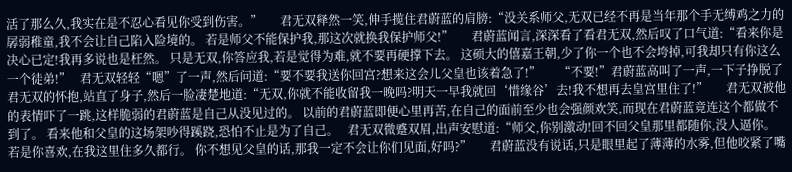活了那么久,我实在是不忍心看见你受到伤害。”      君无双释然一笑,伸手揽住君蔚蓝的肩膀:“没关系师父,无双已经不再是当年那个手无缚鸡之力的孱弱稚童,我不会让自己陷入险境的。 若是师父不能保护我,那这次就换我保护师父!”      君蔚蓝闻言,深深看了看君无双,然后叹了口气道:“看来你是决心已定!我再多说也是枉然。 只是无双,你答应我,若是觉得为难,就不要再硬撑下去。 这硕大的僖嘉王朝,少了你一个也不会垮掉,可我却只有你这么一个徒弟!”   君无双轻轻“嗯”了一声,然后问道:“要不要我送你回宫?想来这会儿父皇也该着急了!”      “不要!”君蔚蓝高叫了一声,一下子挣脱了君无双的怀抱,站直了身子,然后一脸凄楚地道:“无双,你就不能收留我一晚吗?明天一早我就回‘惜缘谷’去!我不想再去皇宫里住了!”      君无双被他的表情吓了一跳,这样脆弱的君蔚蓝是自己从没见过的。 以前的君蔚蓝即便心里再苦,在自己的面前至少也会强颜欢笑,而现在君蔚蓝竟连这个都做不到了。 看来他和父皇的这场架吵得蹊跷,恐怕不止是为了自己。   君无双微蹙双眉,出声安慰道:“师父,你别激动!回不回父皇那里都随你,没人逼你。 若是你喜欢,在我这里住多久都行。 你不想见父皇的话,那我一定不会让你们见面,好吗?”      君蔚蓝没有说话,只是眼里起了薄薄的水雾,但他咬紧了嘴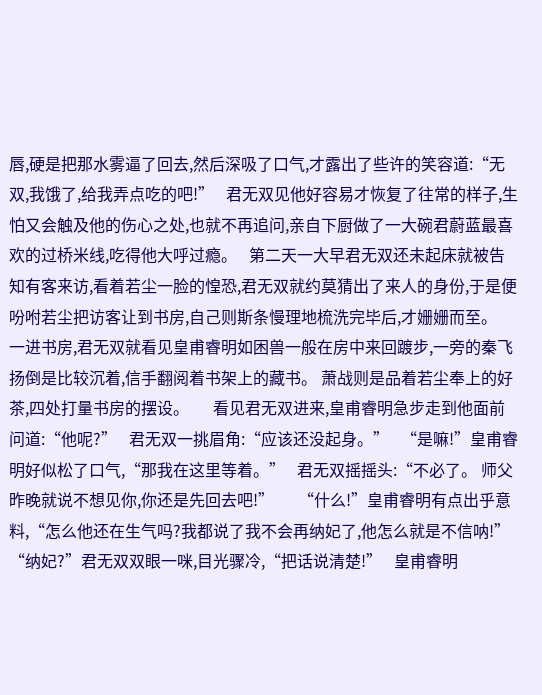唇,硬是把那水雾逼了回去,然后深吸了口气,才露出了些许的笑容道:“无双,我饿了,给我弄点吃的吧!”   君无双见他好容易才恢复了往常的样子,生怕又会触及他的伤心之处,也就不再追问,亲自下厨做了一大碗君蔚蓝最喜欢的过桥米线,吃得他大呼过瘾。   第二天一大早君无双还未起床就被告知有客来访,看着若尘一脸的惶恐,君无双就约莫猜出了来人的身份,于是便吩咐若尘把访客让到书房,自己则斯条慢理地梳洗完毕后,才姗姗而至。      一进书房,君无双就看见皇甫睿明如困兽一般在房中来回踱步,一旁的秦飞扬倒是比较沉着,信手翻阅着书架上的藏书。 萧战则是品着若尘奉上的好茶,四处打量书房的摆设。      看见君无双进来,皇甫睿明急步走到他面前问道:“他呢?”   君无双一挑眉角:“应该还没起身。”   “是嘛!”皇甫睿明好似松了口气,“那我在这里等着。”   君无双摇摇头:“不必了。 师父昨晚就说不想见你,你还是先回去吧!”      “什么!”皇甫睿明有点出乎意料,“怎么他还在生气吗?我都说了我不会再纳妃了,他怎么就是不信呐!”   “纳妃?”君无双双眼一咪,目光骤冷,“把话说清楚!”   皇甫睿明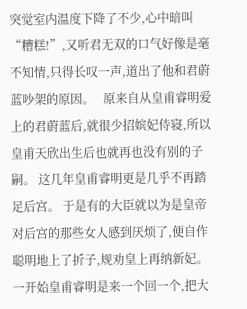突觉室内温度下降了不少,心中暗叫“糟糕!”,又听君无双的口气好像是毫不知情,只得长叹一声,道出了他和君蔚蓝吵架的原因。   原来自从皇甫睿明爱上的君蔚蓝后,就很少招嫔妃侍寝,所以皇甫天欣出生后也就再也没有别的子嗣。 这几年皇甫睿明更是几乎不再踏足后宫。 于是有的大臣就以为是皇帝对后宫的那些女人感到厌烦了,便自作聪明地上了折子,规劝皇上再纳新妃。   一开始皇甫睿明是来一个回一个,把大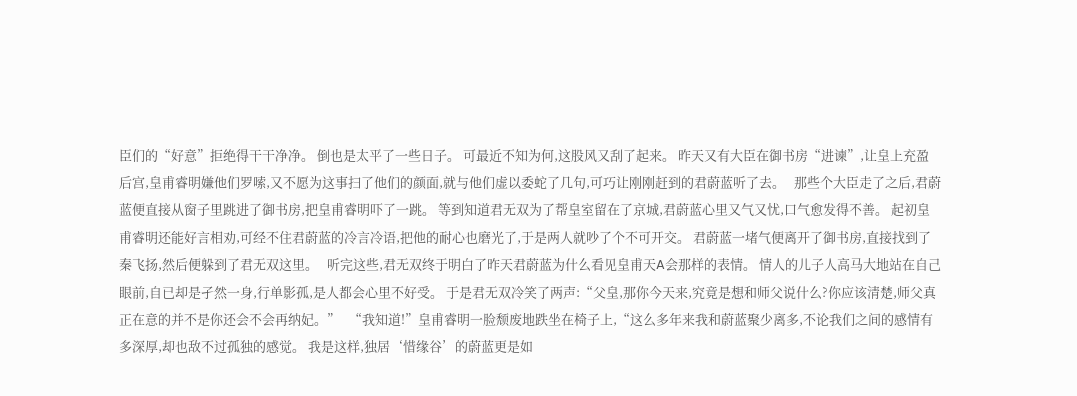臣们的“好意”拒绝得干干净净。 倒也是太平了一些日子。 可最近不知为何,这股风又刮了起来。 昨天又有大臣在御书房“进谏”,让皇上充盈后宫,皇甫睿明嫌他们罗嗦,又不愿为这事扫了他们的颜面,就与他们虚以委蛇了几句,可巧让刚刚赶到的君蔚蓝听了去。   那些个大臣走了之后,君蔚蓝便直接从窗子里跳进了御书房,把皇甫睿明吓了一跳。 等到知道君无双为了帮皇室留在了京城,君蔚蓝心里又气又忧,口气愈发得不善。 起初皇甫睿明还能好言相劝,可经不住君蔚蓝的冷言冷语,把他的耐心也磨光了,于是两人就吵了个不可开交。 君蔚蓝一堵气便离开了御书房,直接找到了秦飞扬,然后便躲到了君无双这里。   听完这些,君无双终于明白了昨天君蔚蓝为什么看见皇甫天A会那样的表情。 情人的儿子人高马大地站在自己眼前,自已却是孑然一身,行单影孤,是人都会心里不好受。 于是君无双冷笑了两声:“父皇,那你今天来,究竟是想和师父说什么?你应该清楚,师父真正在意的并不是你还会不会再纳妃。”   “我知道!”皇甫睿明一脸颓废地跌坐在椅子上,“这么多年来我和蔚蓝聚少离多,不论我们之间的感情有多深厚,却也敌不过孤独的感觉。 我是这样,独居‘惜缘谷’的蔚蓝更是如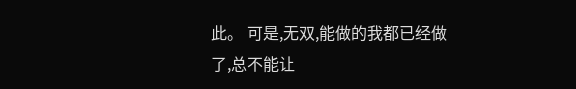此。 可是,无双,能做的我都已经做了,总不能让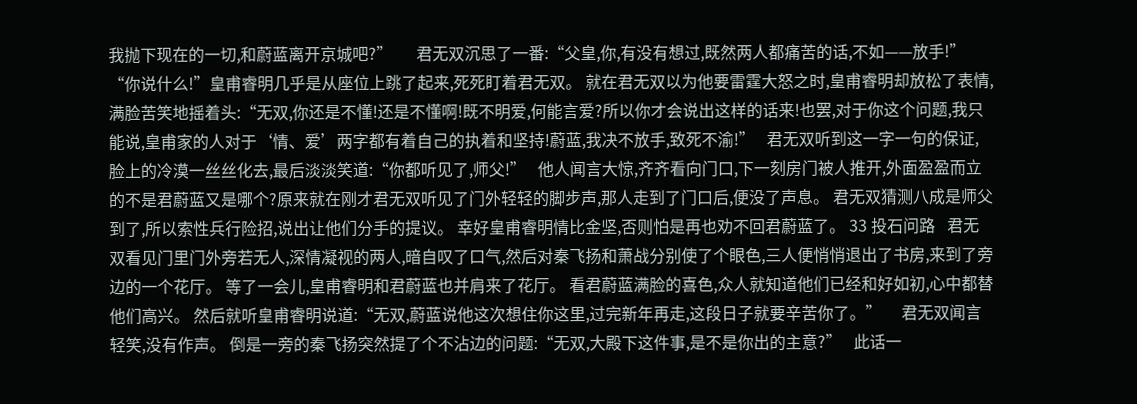我抛下现在的一切,和蔚蓝离开京城吧?”      君无双沉思了一番:“父皇,你,有没有想过,既然两人都痛苦的话,不如——放手!”      “你说什么!”皇甫睿明几乎是从座位上跳了起来,死死盯着君无双。 就在君无双以为他要雷霆大怒之时,皇甫睿明却放松了表情,满脸苦笑地摇着头:“无双,你还是不懂!还是不懂啊!既不明爱,何能言爱?所以你才会说出这样的话来!也罢,对于你这个问题,我只能说,皇甫家的人对于‘情、爱’两字都有着自己的执着和坚持!蔚蓝,我决不放手,致死不渝!”   君无双听到这一字一句的保证,脸上的冷漠一丝丝化去,最后淡淡笑道:“你都听见了,师父!”   他人闻言大惊,齐齐看向门口,下一刻房门被人推开,外面盈盈而立的不是君蔚蓝又是哪个?原来就在刚才君无双听见了门外轻轻的脚步声,那人走到了门口后,便没了声息。 君无双猜测八成是师父到了,所以索性兵行险招,说出让他们分手的提议。 幸好皇甫睿明情比金坚,否则怕是再也劝不回君蔚蓝了。 33 投石问路   君无双看见门里门外旁若无人,深情凝视的两人,暗自叹了口气,然后对秦飞扬和萧战分别使了个眼色,三人便悄悄退出了书房,来到了旁边的一个花厅。 等了一会儿,皇甫睿明和君蔚蓝也并肩来了花厅。 看君蔚蓝满脸的喜色,众人就知道他们已经和好如初,心中都替他们高兴。 然后就听皇甫睿明说道:“无双,蔚蓝说他这次想住你这里,过完新年再走,这段日子就要辛苦你了。”     君无双闻言轻笑,没有作声。 倒是一旁的秦飞扬突然提了个不沾边的问题:“无双,大殿下这件事,是不是你出的主意?”   此话一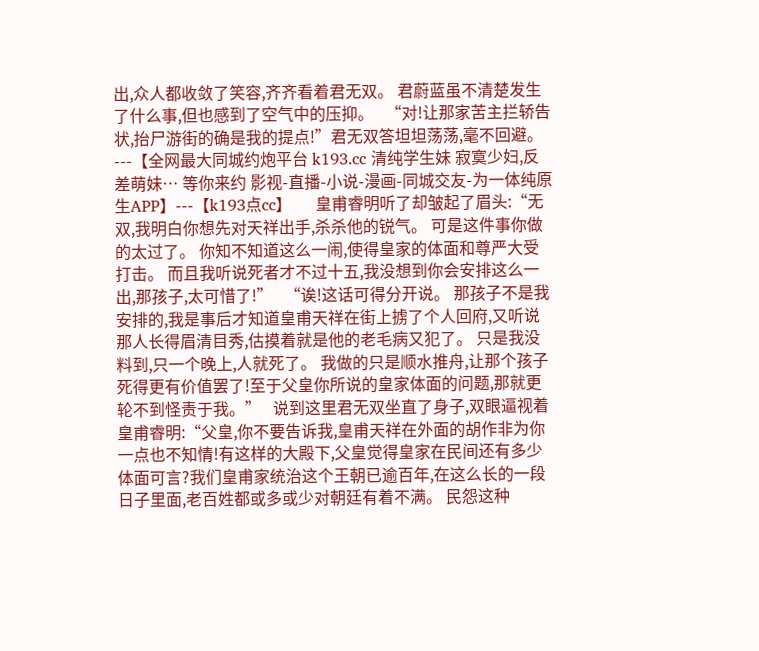出,众人都收敛了笑容,齐齐看着君无双。 君蔚蓝虽不清楚发生了什么事,但也感到了空气中的压抑。   “对!让那家苦主拦轿告状,抬尸游街的确是我的提点!”君无双答坦坦荡荡,毫不回避。 ---【全网最大同城约炮平台 k193.cc 清纯学生妹 寂寞少妇,反差萌妹… 等你来约 影视-直播-小说-漫画-同城交友-为一体纯原生APP】---【k193点cc】      皇甫睿明听了却皱起了眉头:“无双,我明白你想先对天祥出手,杀杀他的锐气。 可是这件事你做的太过了。 你知不知道这么一闹,使得皇家的体面和尊严大受打击。 而且我听说死者才不过十五,我没想到你会安排这么一出,那孩子,太可惜了!”   “诶!这话可得分开说。 那孩子不是我安排的,我是事后才知道皇甫天祥在街上掳了个人回府,又听说那人长得眉清目秀,估摸着就是他的老毛病又犯了。 只是我没料到,只一个晚上,人就死了。 我做的只是顺水推舟,让那个孩子死得更有价值罢了!至于父皇你所说的皇家体面的问题,那就更轮不到怪责于我。”   说到这里君无双坐直了身子,双眼逼视着皇甫睿明:“父皇,你不要告诉我,皇甫天祥在外面的胡作非为你一点也不知情!有这样的大殿下,父皇觉得皇家在民间还有多少体面可言?我们皇甫家统治这个王朝已逾百年,在这么长的一段日子里面,老百姓都或多或少对朝廷有着不满。 民怨这种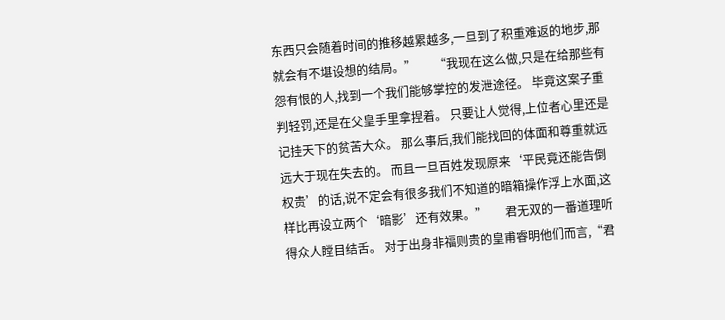东西只会随着时间的推移越累越多,一旦到了积重难返的地步,那就会有不堪设想的结局。”      “我现在这么做,只是在给那些有怨有恨的人,找到一个我们能够掌控的发泄途径。 毕竟这案子重判轻罚,还是在父皇手里拿捏着。 只要让人觉得,上位者心里还是记挂天下的贫苦大众。 那么事后,我们能找回的体面和尊重就远远大于现在失去的。 而且一旦百姓发现原来‘平民竟还能告倒权贵’的话,说不定会有很多我们不知道的暗箱操作浮上水面,这样比再设立两个‘暗影’还有效果。”      君无双的一番道理听得众人瞠目结舌。 对于出身非福则贵的皇甫睿明他们而言,“君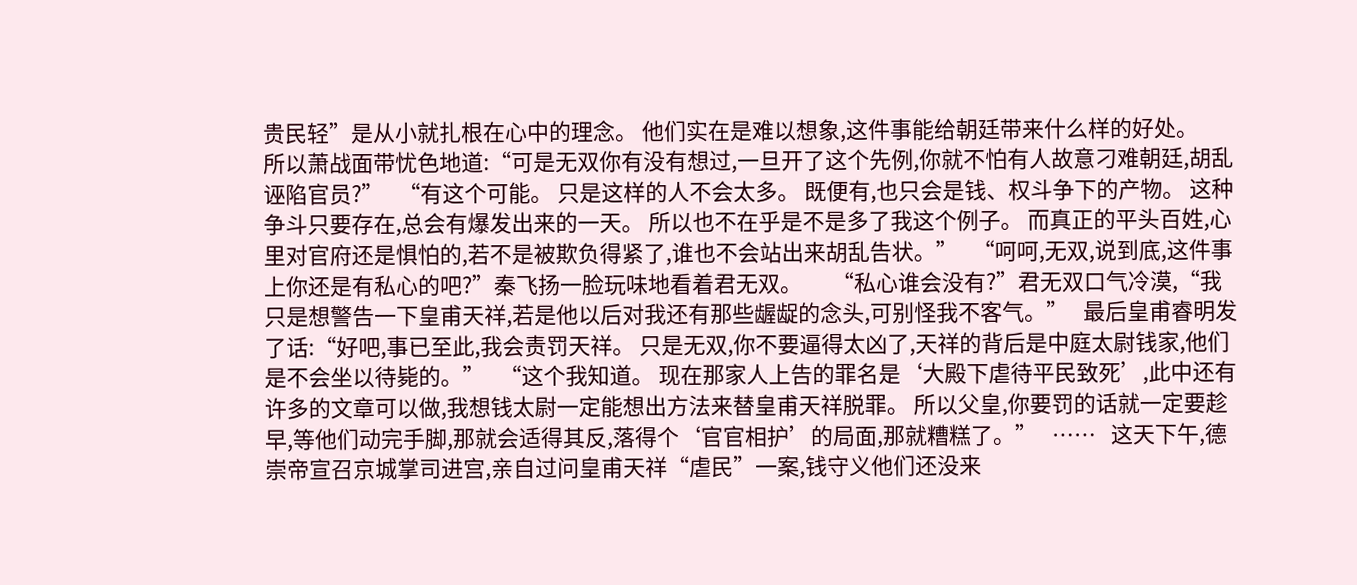贵民轻”是从小就扎根在心中的理念。 他们实在是难以想象,这件事能给朝廷带来什么样的好处。      所以萧战面带忧色地道:“可是无双你有没有想过,一旦开了这个先例,你就不怕有人故意刁难朝廷,胡乱诬陷官员?”   “有这个可能。 只是这样的人不会太多。 既便有,也只会是钱、权斗争下的产物。 这种争斗只要存在,总会有爆发出来的一天。 所以也不在乎是不是多了我这个例子。 而真正的平头百姓,心里对官府还是惧怕的,若不是被欺负得紧了,谁也不会站出来胡乱告状。”   “呵呵,无双,说到底,这件事上你还是有私心的吧?”秦飞扬一脸玩味地看着君无双。      “私心谁会没有?”君无双口气冷漠,“我只是想警告一下皇甫天祥,若是他以后对我还有那些龌龊的念头,可别怪我不客气。”   最后皇甫睿明发了话:“好吧,事已至此,我会责罚天祥。 只是无双,你不要逼得太凶了,天祥的背后是中庭太尉钱家,他们是不会坐以待毙的。”   “这个我知道。 现在那家人上告的罪名是‘大殿下虐待平民致死’,此中还有许多的文章可以做,我想钱太尉一定能想出方法来替皇甫天祥脱罪。 所以父皇,你要罚的话就一定要趁早,等他们动完手脚,那就会适得其反,落得个‘官官相护’的局面,那就糟糕了。”   ……   这天下午,德崇帝宣召京城掌司进宫,亲自过问皇甫天祥“虐民”一案,钱守义他们还没来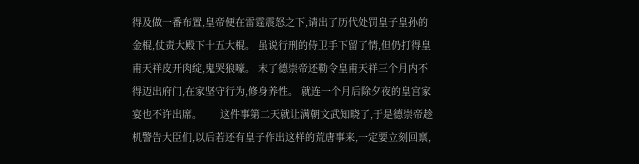得及做一番布置,皇帝便在雷霆震怒之下,请出了历代处罚皇子皇孙的金棍,仗责大殿下十五大棍。 虽说行刑的侍卫手下留了情,但仍打得皇甫天祥皮开肉绽,鬼哭狼嚎。 末了德崇帝还勒令皇甫天祥三个月内不得迈出府门,在家坚守行为,修身养性。 就连一个月后除夕夜的皇宫家宴也不许出席。      这件事第二天就让满朝文武知晓了,于是德崇帝趁机警告大臣们,以后若还有皇子作出这样的荒唐事来,一定要立刻回禀,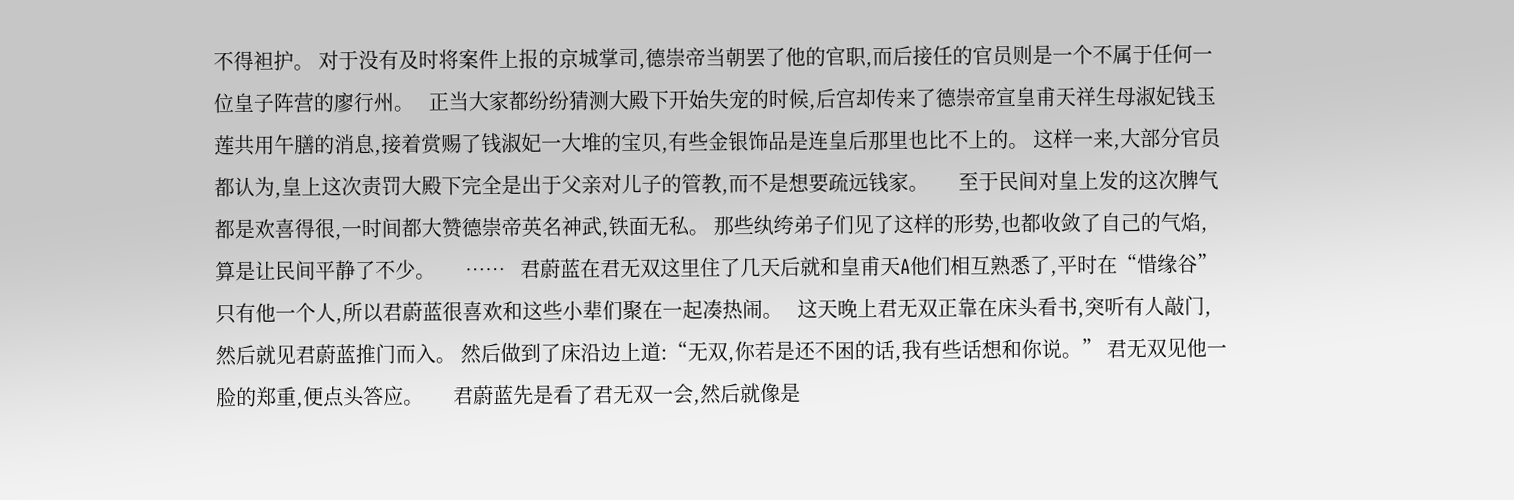不得袒护。 对于没有及时将案件上报的京城掌司,德崇帝当朝罢了他的官职,而后接任的官员则是一个不属于任何一位皇子阵营的廖行州。   正当大家都纷纷猜测大殿下开始失宠的时候,后宫却传来了德崇帝宣皇甫天祥生母淑妃钱玉莲共用午膳的消息,接着赏赐了钱淑妃一大堆的宝贝,有些金银饰品是连皇后那里也比不上的。 这样一来,大部分官员都认为,皇上这次责罚大殿下完全是出于父亲对儿子的管教,而不是想要疏远钱家。      至于民间对皇上发的这次脾气都是欢喜得很,一时间都大赞德崇帝英名神武,铁面无私。 那些纨绔弟子们见了这样的形势,也都收敛了自己的气焰,算是让民间平静了不少。      ……   君蔚蓝在君无双这里住了几天后就和皇甫天A他们相互熟悉了,平时在“惜缘谷”只有他一个人,所以君蔚蓝很喜欢和这些小辈们聚在一起凑热闹。   这天晚上君无双正靠在床头看书,突听有人敲门,然后就见君蔚蓝推门而入。 然后做到了床沿边上道:“无双,你若是还不困的话,我有些话想和你说。” 君无双见他一脸的郑重,便点头答应。      君蔚蓝先是看了君无双一会,然后就像是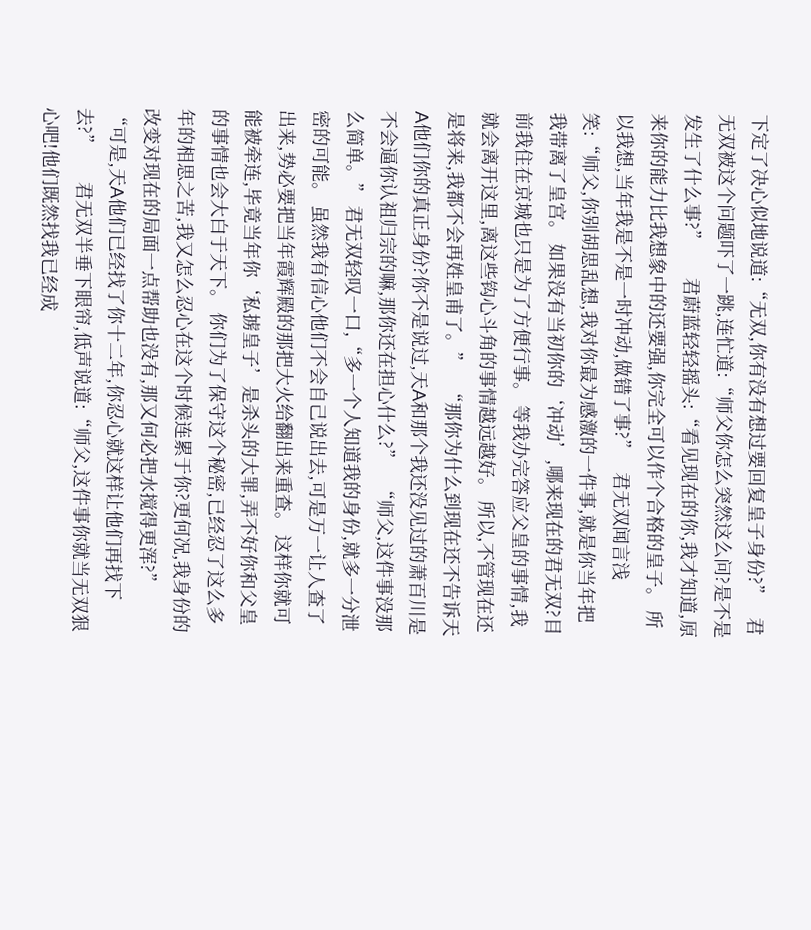下定了决心似地说道:“无双,你有没有想过要回复皇子身份?”   君无双被这个问题吓了一跳,连忙道:“师父你怎么突然这么问?是不是发生了什么事?”      君蔚蓝轻轻摇头:“看见现在的你,我才知道,原来你的能力比我想象中的还要强,你完全可以作个合格的皇子。 所以我想,当年我是不是一时冲动,做错了事?”   君无双闻言浅笑:“师父,你别胡思乱想,我对你最为感激的一件事,就是你当年把我带离了皇宫。 如果没有当初你的‘冲动’,哪来现在的君无双?目前我住在京城也只是为了方便行事。 等我办完答应父皇的事情,我就会离开这里,离这些钩心斗角的事情越远越好。 所以,不管现在还是将来,我都不会再姓皇甫了。”   “那你为什么到现在还不告诉天A他们你的真正身份?你不是说过,天A和那个我还没见过的萧百川是不会逼你认祖归宗的嘛,那你还在担心什么?”   “师父,这件事没那么简单。” 君无双轻叹一口,“多一个人知道我的身份,就多一分泄密的可能。 虽然我有信心他们不会自己说出去,可是万一让人查了出来,势必要把当年霞辉殿的那把大火给翻出来重查。 这样你就可能被牵连,毕竟当年你‘私掳皇子’是杀头的大罪,弄不好你和父皇的事情也会大白于天下。 你们为了保守这个秘密,已经忍了这么多年的相思之苦,我又怎么忍心在这个时候连累于你?更何况,我身份的改变对现在的局面一点帮助也没有,那又何必把水搅得更浑?”      “可是,天A他们已经找了你十二年,你忍心就这样让他们再找下去?”      君无双半垂下眼帘,低声说道:“师父,这件事你就当无双狠心吧!他们既然找我已经成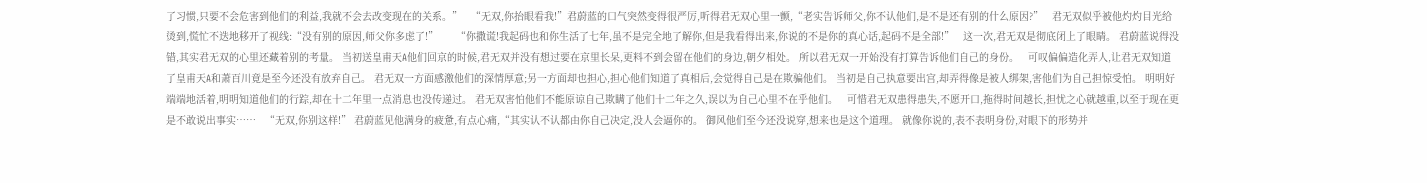了习惯,只要不会危害到他们的利益,我就不会去改变现在的关系。”   “无双,你抬眼看我!”君蔚蓝的口气突然变得很严厉,听得君无双心里一颤,“老实告诉师父,你不认他们,是不是还有别的什么原因?”   君无双似乎被他灼灼目光给烫到,慌忙不迭地移开了视线:“没有别的原因,师父你多虑了!”      “你撒谎!我起码也和你生活了七年,虽不是完全地了解你,但是我看得出来,你说的不是你的真心话,起码不是全部!”   这一次,君无双是彻底闭上了眼睛。 君蔚蓝说得没错,其实君无双的心里还藏着别的考量。 当初送皇甫天A他们回京的时候,君无双并没有想过要在京里长呆,更料不到会留在他们的身边,朝夕相处。 所以君无双一开始没有打算告诉他们自己的身份。   可叹偏偏造化弄人,让君无双知道了皇甫天A和萧百川竟是至今还没有放弃自己。 君无双一方面感激他们的深情厚意;另一方面却也担心,担心他们知道了真相后,会觉得自己是在欺骗他们。 当初是自己执意要出宫,却弄得像是被人绑架,害他们为自己担惊受怕。 明明好端端地活着,明明知道他们的行踪,却在十二年里一点消息也没传递过。 君无双害怕他们不能原谅自己欺瞒了他们十二年之久,误以为自己心里不在乎他们。   可惜君无双患得患失,不愿开口,拖得时间越长,担忧之心就越重,以至于现在更是不敢说出事实……   “无双,你别这样!” 君蔚蓝见他满身的疲惫,有点心痛,“其实认不认都由你自己决定,没人会逼你的。 御风他们至今还没说穿,想来也是这个道理。 就像你说的,表不表明身份,对眼下的形势并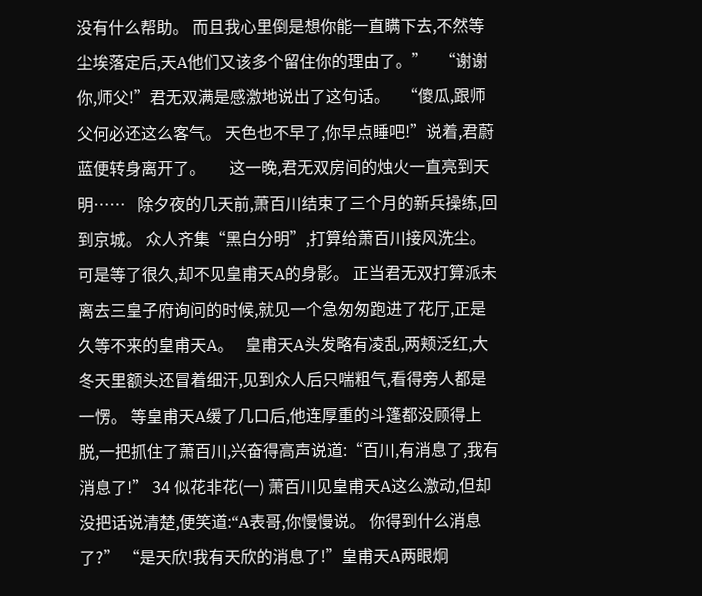没有什么帮助。 而且我心里倒是想你能一直瞒下去,不然等尘埃落定后,天A他们又该多个留住你的理由了。”   “谢谢你,师父!”君无双满是感激地说出了这句话。   “傻瓜,跟师父何必还这么客气。 天色也不早了,你早点睡吧!”说着,君蔚蓝便转身离开了。      这一晚,君无双房间的烛火一直亮到天明……   除夕夜的几天前,萧百川结束了三个月的新兵操练,回到京城。 众人齐集“黑白分明”,打算给萧百川接风洗尘。 可是等了很久,却不见皇甫天A的身影。 正当君无双打算派未离去三皇子府询问的时候,就见一个急匆匆跑进了花厅,正是久等不来的皇甫天A。   皇甫天A头发略有凌乱,两颊泛红,大冬天里额头还冒着细汗,见到众人后只喘粗气,看得旁人都是一愣。 等皇甫天A缓了几口后,他连厚重的斗篷都没顾得上脱,一把抓住了萧百川,兴奋得高声说道:“百川,有消息了,我有消息了!” 34 似花非花(一) 萧百川见皇甫天A这么激动,但却没把话说清楚,便笑道:“A表哥,你慢慢说。 你得到什么消息了?” “是天欣!我有天欣的消息了!”皇甫天A两眼炯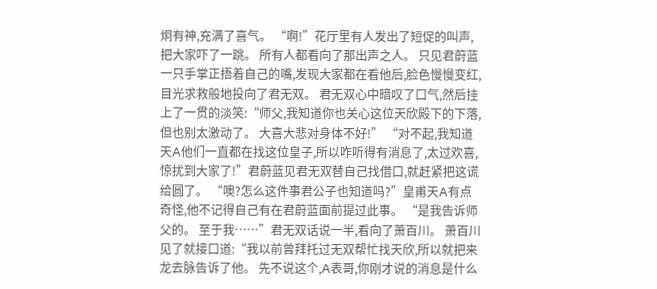炯有神,充满了喜气。 “啊!”花厅里有人发出了短促的叫声,把大家吓了一跳。 所有人都看向了那出声之人。 只见君蔚蓝一只手掌正捂着自己的嘴,发现大家都在看他后,脸色慢慢变红,目光求救般地投向了君无双。 君无双心中暗叹了口气,然后挂上了一贯的淡笑:“师父,我知道你也关心这位天欣殿下的下落,但也别太激动了。 大喜大悲对身体不好!” “对不起,我知道天A他们一直都在找这位皇子,所以咋听得有消息了,太过欢喜,惊扰到大家了!”君蔚蓝见君无双替自己找借口,就赶紧把这谎给圆了。 “噢?怎么这件事君公子也知道吗?”皇甫天A有点奇怪,他不记得自己有在君蔚蓝面前提过此事。 “是我告诉师父的。 至于我……”君无双话说一半,看向了萧百川。 萧百川见了就接口道:“我以前曾拜托过无双帮忙找天欣,所以就把来龙去脉告诉了他。 先不说这个,A表哥,你刚才说的消息是什么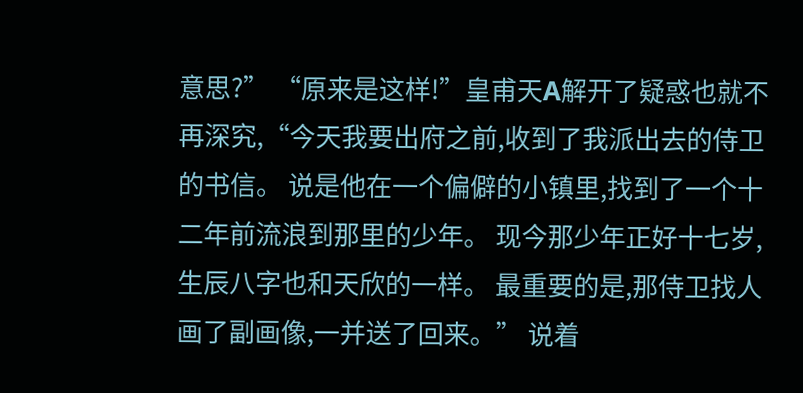意思?” “原来是这样!”皇甫天A解开了疑惑也就不再深究,“今天我要出府之前,收到了我派出去的侍卫的书信。 说是他在一个偏僻的小镇里,找到了一个十二年前流浪到那里的少年。 现今那少年正好十七岁,生辰八字也和天欣的一样。 最重要的是,那侍卫找人画了副画像,一并送了回来。” 说着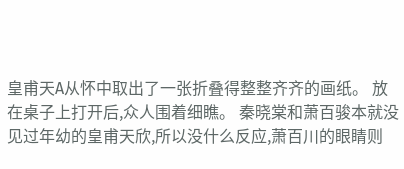皇甫天A从怀中取出了一张折叠得整整齐齐的画纸。 放在桌子上打开后,众人围着细瞧。 秦晓棠和萧百骏本就没见过年幼的皇甫天欣,所以没什么反应,萧百川的眼睛则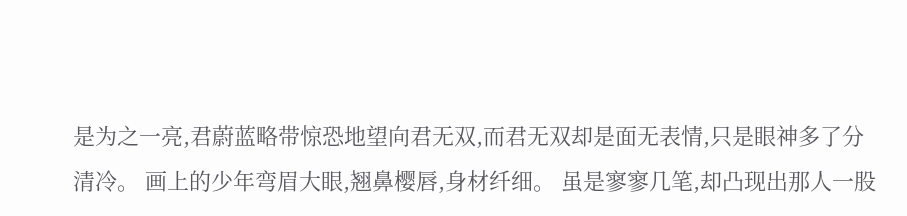是为之一亮,君蔚蓝略带惊恐地望向君无双,而君无双却是面无表情,只是眼神多了分清冷。 画上的少年弯眉大眼,翘鼻樱唇,身材纤细。 虽是寥寥几笔,却凸现出那人一股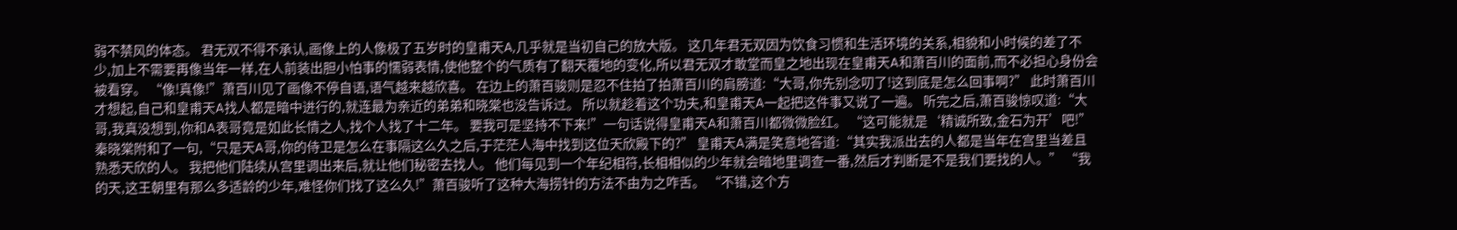弱不禁风的体态。 君无双不得不承认,画像上的人像极了五岁时的皇甫天A,几乎就是当初自己的放大版。 这几年君无双因为饮食习惯和生活环境的关系,相貌和小时候的差了不少,加上不需要再像当年一样,在人前装出胆小怕事的懦弱表情,使他整个的气质有了翻天覆地的变化,所以君无双才敢堂而皇之地出现在皇甫天A和萧百川的面前,而不必担心身份会被看穿。 “像!真像!”萧百川见了画像不停自语,语气越来越欣喜。 在边上的萧百骏则是忍不住拍了拍萧百川的肩膀道:“大哥,你先别念叨了!这到底是怎么回事啊?” 此时萧百川才想起,自己和皇甫天A找人都是暗中进行的,就连最为亲近的弟弟和晓棠也没告诉过。 所以就趁着这个功夫,和皇甫天A一起把这件事又说了一遍。 听完之后,萧百骏惊叹道:“大哥,我真没想到,你和A表哥竟是如此长情之人,找个人找了十二年。 要我可是坚持不下来!”一句话说得皇甫天A和萧百川都微微脸红。 “这可能就是‘精诚所致,金石为开’吧!”秦晓棠附和了一句,“只是天A哥,你的侍卫是怎么在事隔这么久之后,于茫茫人海中找到这位天欣殿下的?” 皇甫天A满是笑意地答道:“其实我派出去的人都是当年在宫里当差且熟悉天欣的人。 我把他们陆续从宫里调出来后,就让他们秘密去找人。 他们每见到一个年纪相符,长相相似的少年就会暗地里调查一番,然后才判断是不是我们要找的人。” “我的天,这王朝里有那么多适龄的少年,难怪你们找了这么久!”萧百骏听了这种大海捞针的方法不由为之咋舌。 “不错,这个方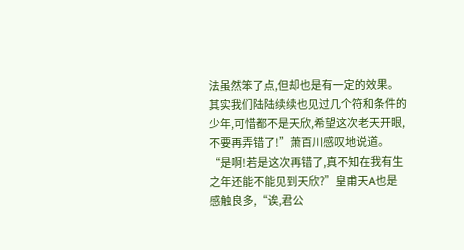法虽然笨了点,但却也是有一定的效果。 其实我们陆陆续续也见过几个符和条件的少年,可惜都不是天欣,希望这次老天开眼,不要再弄错了!”萧百川感叹地说道。 “是啊!若是这次再错了,真不知在我有生之年还能不能见到天欣?”皇甫天A也是感触良多,“诶,君公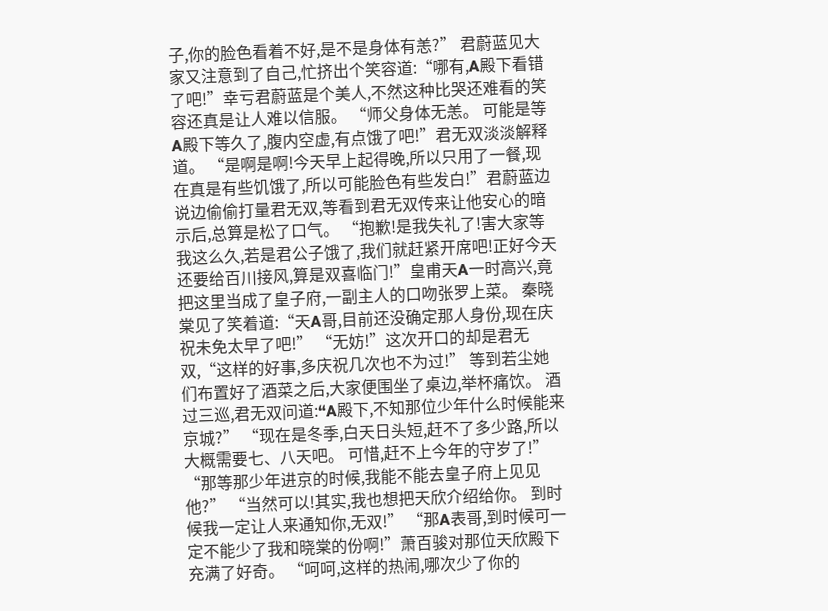子,你的脸色看着不好,是不是身体有恙?” 君蔚蓝见大家又注意到了自己,忙挤出个笑容道:“哪有,A殿下看错了吧!”幸亏君蔚蓝是个美人,不然这种比哭还难看的笑容还真是让人难以信服。 “师父身体无恙。 可能是等A殿下等久了,腹内空虚,有点饿了吧!”君无双淡淡解释道。 “是啊是啊!今天早上起得晚,所以只用了一餐,现在真是有些饥饿了,所以可能脸色有些发白!”君蔚蓝边说边偷偷打量君无双,等看到君无双传来让他安心的暗示后,总算是松了口气。 “抱歉!是我失礼了!害大家等我这么久,若是君公子饿了,我们就赶紧开席吧!正好今天还要给百川接风,算是双喜临门!”皇甫天A一时高兴,竟把这里当成了皇子府,一副主人的口吻张罗上菜。 秦晓棠见了笑着道:“天A哥,目前还没确定那人身份,现在庆祝未免太早了吧!” “无妨!”这次开口的却是君无双,“这样的好事,多庆祝几次也不为过!” 等到若尘她们布置好了酒菜之后,大家便围坐了桌边,举杯痛饮。 酒过三巡,君无双问道:“A殿下,不知那位少年什么时候能来京城?” “现在是冬季,白天日头短,赶不了多少路,所以大概需要七、八天吧。 可惜,赶不上今年的守岁了!” “那等那少年进京的时候,我能不能去皇子府上见见他?” “当然可以!其实,我也想把天欣介绍给你。 到时候我一定让人来通知你,无双!” “那A表哥,到时候可一定不能少了我和晓棠的份啊!”萧百骏对那位天欣殿下充满了好奇。 “呵呵,这样的热闹,哪次少了你的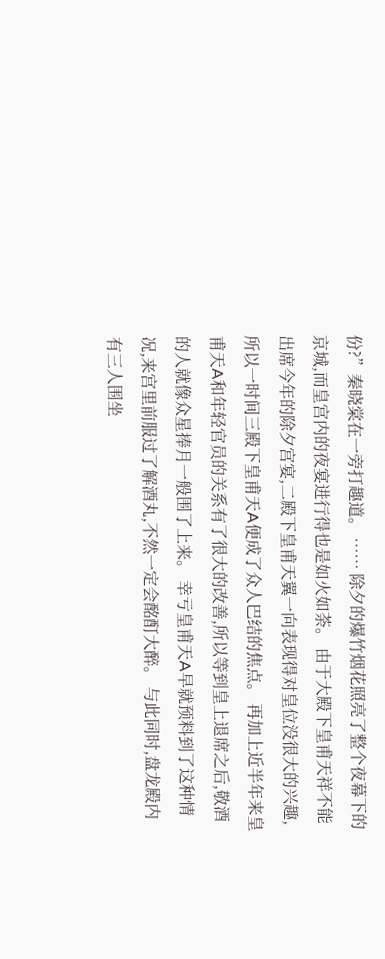份?”秦晓棠在一旁打趣道。 …… 除夕的爆竹烟花照亮了整个夜幕下的京城,而皇宫内的夜宴进行得也是如火如荼。 由于大殿下皇甫天祥不能出席今年的除夕宫宴,二殿下皇甫天翼一向表现得对皇位没很大的兴趣,所以一时间三殿下皇甫天A便成了众人巴结的焦点。 再加上近半年来皇甫天A和年轻官员的关系有了很大的改善,所以等到皇上退席之后,敬酒的人就像众星捧月一般围了上来。 幸亏皇甫天A早就预料到了这种情况,来宫里前服过了解酒丸,不然一定会酩酊大醉。 与此同时,盘龙殿内有三人围坐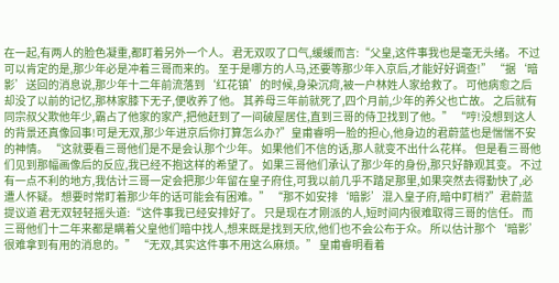在一起,有两人的脸色凝重,都盯着另外一个人。 君无双叹了口气,缓缓而言:“父皇,这件事我也是毫无头绪。 不过可以肯定的是,那少年必是冲着三哥而来的。 至于是哪方的人马,还要等那少年入京后,才能好好调查!” “据‘暗影’送回的消息说,那少年十二年前流落到‘红花镇’的时候,身染沉疴,被一户林姓人家给救了。 可他病愈之后却没了以前的记忆,那林家膝下无子,便收养了他。 其养母三年前就死了,四个月前,少年的养父也亡故。 之后就有同宗叔父欺他年少,霸占了他家的家产,把他赶到了一间破屋居住,直到三哥的侍卫找到了他。” “哼!没想到这人的背景还真像回事!可是无双,那少年进京后你打算怎么办?”皇甫睿明一脸的担心,他身边的君蔚蓝也是惴惴不安的神情。 “这就要看三哥他们是不是会认那个少年。 如果他们不信的话,那人就变不出什么花样。 但是看三哥他们见到那幅画像后的反应,我已经不抱这样的希望了。 如果三哥他们承认了那少年的身份,那只好静观其变。 不过有一点不利的地方,我估计三哥一定会把那少年留在皇子府住,可我以前几乎不踏足那里,如果突然去得勤快了,必遭人怀疑。 想要时常盯着那少年的话可能会有困难。” “那不如安排‘暗影’混入皇子府,暗中盯梢?”君蔚蓝提议道 君无双轻轻摇头道:“这件事我已经安排好了。 只是现在才刚派的人,短时间内很难取得三哥的信任。 而三哥他们十二年来都是瞒着父皇他们暗中找人,想来既是找到天欣,他们也不会公布于众。 所以估计那个‘暗影’很难拿到有用的消息的。” “无双,其实这件事不用这么麻烦。” 皇甫睿明看着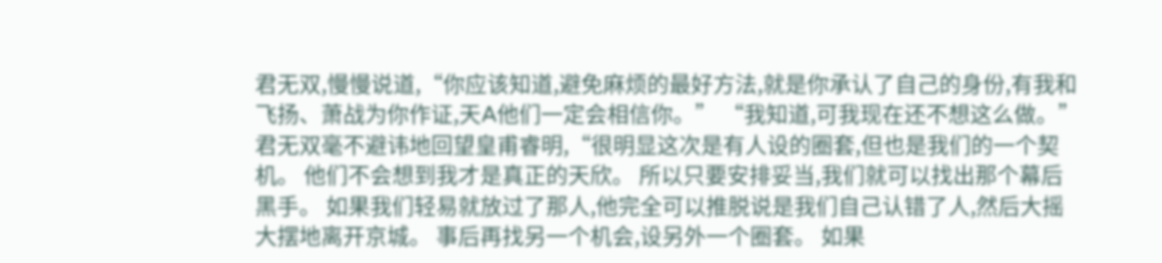君无双,慢慢说道,“你应该知道,避免麻烦的最好方法,就是你承认了自己的身份,有我和飞扬、萧战为你作证,天A他们一定会相信你。” “我知道,可我现在还不想这么做。” 君无双毫不避讳地回望皇甫睿明,“很明显这次是有人设的圈套,但也是我们的一个契机。 他们不会想到我才是真正的天欣。 所以只要安排妥当,我们就可以找出那个幕后黑手。 如果我们轻易就放过了那人,他完全可以推脱说是我们自己认错了人,然后大摇大摆地离开京城。 事后再找另一个机会,设另外一个圈套。 如果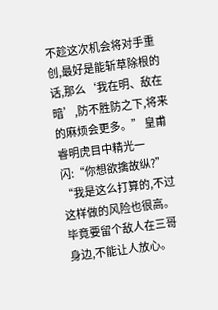不趁这次机会将对手重创,最好是能斩草除根的话,那么‘我在明、敌在暗’,防不胜防之下,将来的麻烦会更多。” 皇甫睿明虎目中精光一闪:“你想欲擒故纵?” “我是这么打算的,不过这样做的风险也很高。 毕竟要留个敌人在三哥身边,不能让人放心。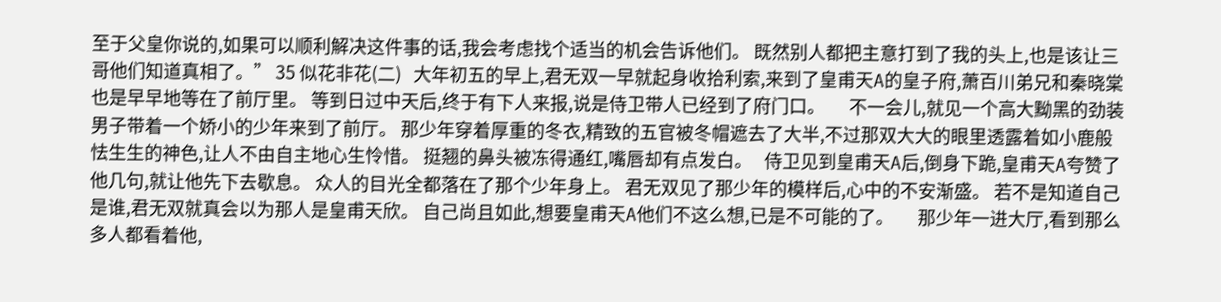至于父皇你说的,如果可以顺利解决这件事的话,我会考虑找个适当的机会告诉他们。 既然别人都把主意打到了我的头上,也是该让三哥他们知道真相了。” 35 似花非花(二)   大年初五的早上,君无双一早就起身收拾利索,来到了皇甫天A的皇子府,萧百川弟兄和秦晓棠也是早早地等在了前厅里。 等到日过中天后,终于有下人来报,说是侍卫带人已经到了府门口。      不一会儿,就见一个高大黝黑的劲装男子带着一个娇小的少年来到了前厅。 那少年穿着厚重的冬衣,精致的五官被冬帽遮去了大半,不过那双大大的眼里透露着如小鹿般怯生生的神色,让人不由自主地心生怜惜。 挺翘的鼻头被冻得通红,嘴唇却有点发白。   侍卫见到皇甫天A后,倒身下跪,皇甫天A夸赞了他几句,就让他先下去歇息。 众人的目光全都落在了那个少年身上。 君无双见了那少年的模样后,心中的不安渐盛。 若不是知道自己是谁,君无双就真会以为那人是皇甫天欣。 自己尚且如此,想要皇甫天A他们不这么想,已是不可能的了。      那少年一进大厅,看到那么多人都看着他,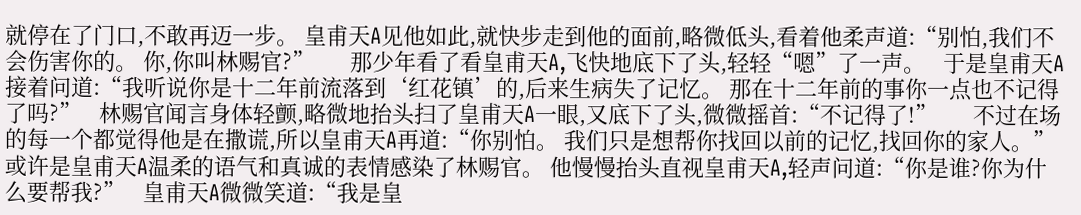就停在了门口,不敢再迈一步。 皇甫天A见他如此,就快步走到他的面前,略微低头,看着他柔声道:“别怕,我们不会伤害你的。 你,你叫林赐官?”      那少年看了看皇甫天A,飞快地底下了头,轻轻“嗯”了一声。   于是皇甫天A接着问道:“我听说你是十二年前流落到‘红花镇’的,后来生病失了记忆。 那在十二年前的事你一点也不记得了吗?”   林赐官闻言身体轻颤,略微地抬头扫了皇甫天A一眼,又底下了头,微微摇首:“不记得了!”      不过在场的每一个都觉得他是在撒谎,所以皇甫天A再道:“你别怕。 我们只是想帮你找回以前的记忆,找回你的家人。”   或许是皇甫天A温柔的语气和真诚的表情感染了林赐官。 他慢慢抬头直视皇甫天A,轻声问道:“你是谁?你为什么要帮我?”   皇甫天A微微笑道:“我是皇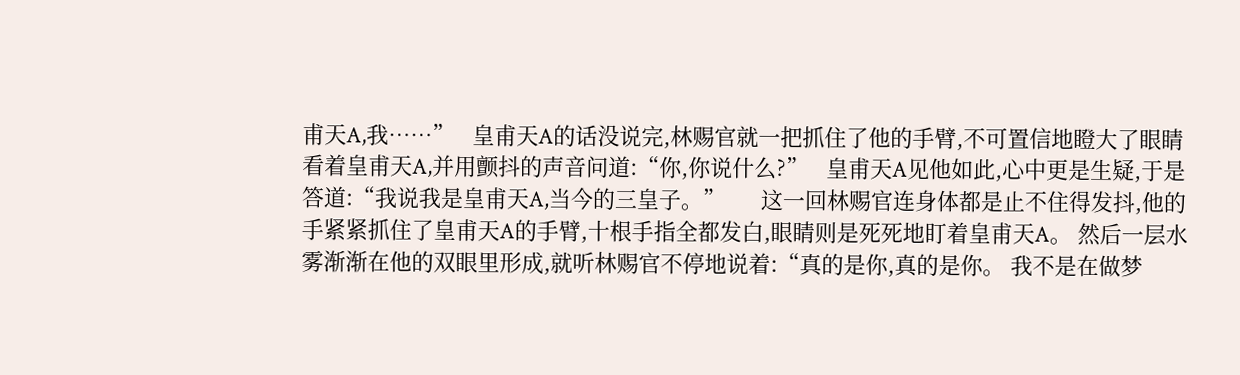甫天A,我……”   皇甫天A的话没说完,林赐官就一把抓住了他的手臂,不可置信地瞪大了眼睛看着皇甫天A,并用颤抖的声音问道:“你,你说什么?”   皇甫天A见他如此,心中更是生疑,于是答道:“我说我是皇甫天A,当今的三皇子。”      这一回林赐官连身体都是止不住得发抖,他的手紧紧抓住了皇甫天A的手臂,十根手指全都发白,眼睛则是死死地盯着皇甫天A。 然后一层水雾渐渐在他的双眼里形成,就听林赐官不停地说着:“真的是你,真的是你。 我不是在做梦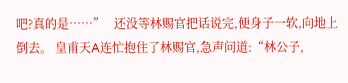吧?真的是……”   还没等林赐官把话说完,便身子一软,向地上倒去。 皇甫天A连忙抱住了林赐官,急声问道:“林公子,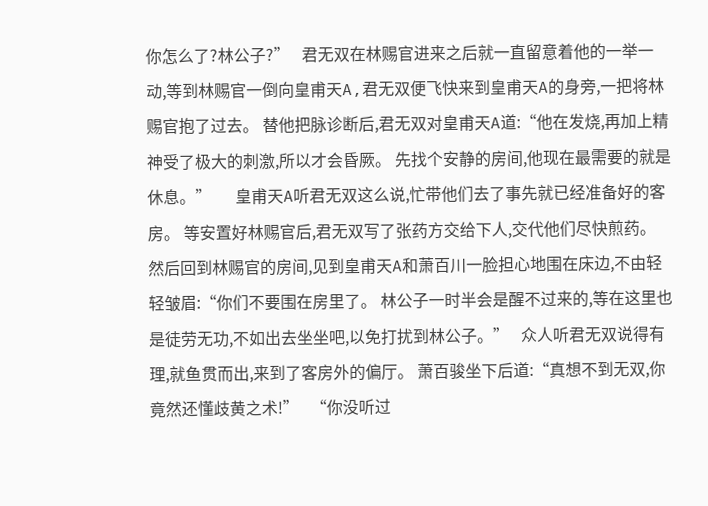你怎么了?林公子?”   君无双在林赐官进来之后就一直留意着他的一举一动,等到林赐官一倒向皇甫天A,君无双便飞快来到皇甫天A的身旁,一把将林赐官抱了过去。 替他把脉诊断后,君无双对皇甫天A道:“他在发烧,再加上精神受了极大的刺激,所以才会昏厥。 先找个安静的房间,他现在最需要的就是休息。”      皇甫天A听君无双这么说,忙带他们去了事先就已经准备好的客房。 等安置好林赐官后,君无双写了张药方交给下人,交代他们尽快煎药。 然后回到林赐官的房间,见到皇甫天A和萧百川一脸担心地围在床边,不由轻轻皱眉:“你们不要围在房里了。 林公子一时半会是醒不过来的,等在这里也是徒劳无功,不如出去坐坐吧,以免打扰到林公子。”   众人听君无双说得有理,就鱼贯而出,来到了客房外的偏厅。 萧百骏坐下后道:“真想不到无双,你竟然还懂歧黄之术!”   “你没听过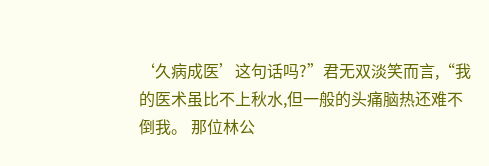‘久病成医’这句话吗?”君无双淡笑而言,“我的医术虽比不上秋水,但一般的头痛脑热还难不倒我。 那位林公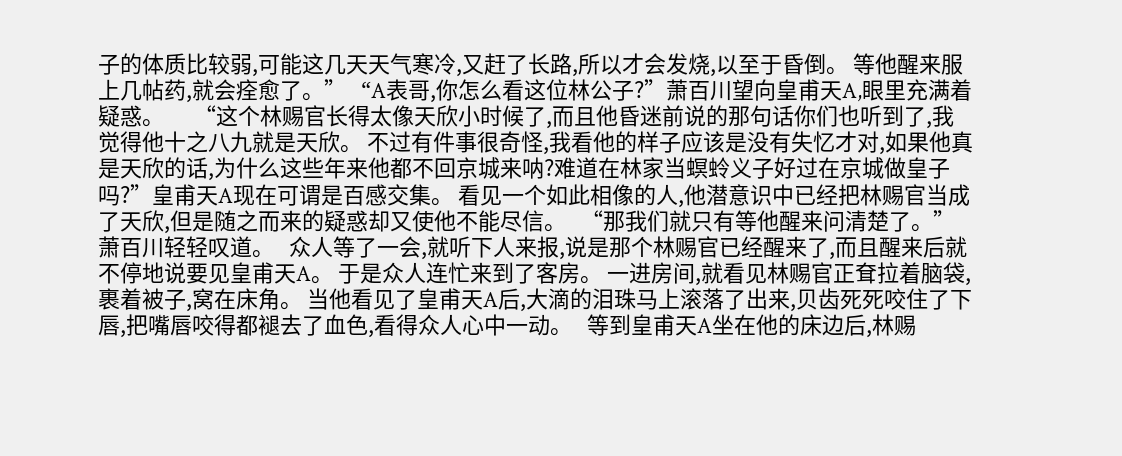子的体质比较弱,可能这几天天气寒冷,又赶了长路,所以才会发烧,以至于昏倒。 等他醒来服上几帖药,就会痊愈了。”   “A表哥,你怎么看这位林公子?”萧百川望向皇甫天A,眼里充满着疑惑。      “这个林赐官长得太像天欣小时候了,而且他昏迷前说的那句话你们也听到了,我觉得他十之八九就是天欣。 不过有件事很奇怪,我看他的样子应该是没有失忆才对,如果他真是天欣的话,为什么这些年来他都不回京城来呐?难道在林家当螟蛉义子好过在京城做皇子吗?”皇甫天A现在可谓是百感交集。 看见一个如此相像的人,他潜意识中已经把林赐官当成了天欣,但是随之而来的疑惑却又使他不能尽信。   “那我们就只有等他醒来问清楚了。” 萧百川轻轻叹道。   众人等了一会,就听下人来报,说是那个林赐官已经醒来了,而且醒来后就不停地说要见皇甫天A。 于是众人连忙来到了客房。 一进房间,就看见林赐官正耷拉着脑袋,裹着被子,窝在床角。 当他看见了皇甫天A后,大滴的泪珠马上滚落了出来,贝齿死死咬住了下唇,把嘴唇咬得都褪去了血色,看得众人心中一动。   等到皇甫天A坐在他的床边后,林赐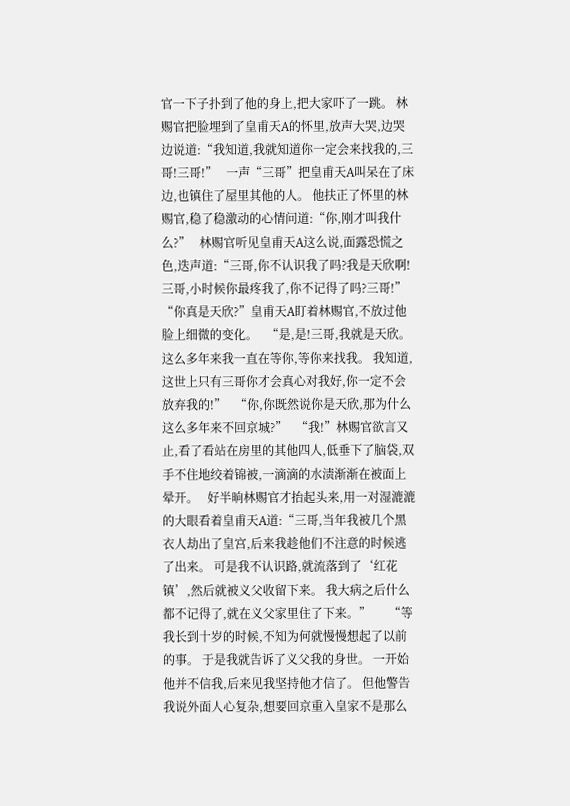官一下子扑到了他的身上,把大家吓了一跳。 林赐官把脸埋到了皇甫天A的怀里,放声大哭,边哭边说道:“我知道,我就知道你一定会来找我的,三哥!三哥!”   一声“三哥”把皇甫天A叫呆在了床边,也镇住了屋里其他的人。 他扶正了怀里的林赐官,稳了稳激动的心情问道:“你,刚才叫我什么?”   林赐官听见皇甫天A这么说,面露恐慌之色,迭声道:“三哥,你不认识我了吗?我是天欣啊!三哥,小时候你最疼我了,你不记得了吗?三哥!”   “你真是天欣?”皇甫天A盯着林赐官,不放过他脸上细微的变化。   “是,是!三哥,我就是天欣。 这么多年来我一直在等你,等你来找我。 我知道,这世上只有三哥你才会真心对我好,你一定不会放弃我的!”   “你,你既然说你是天欣,那为什么这么多年来不回京城?”   “我!”林赐官欲言又止,看了看站在房里的其他四人,低垂下了脑袋,双手不住地绞着锦被,一滴滴的水渍渐渐在被面上晕开。   好半晌林赐官才抬起头来,用一对湿漉漉的大眼看着皇甫天A道:“三哥,当年我被几个黑衣人劫出了皇宫,后来我趁他们不注意的时候逃了出来。 可是我不认识路,就流落到了‘红花镇’,然后就被义父收留下来。 我大病之后什么都不记得了,就在义父家里住了下来。”      “等我长到十岁的时候,不知为何就慢慢想起了以前的事。 于是我就告诉了义父我的身世。 一开始他并不信我,后来见我坚持他才信了。 但他警告我说外面人心复杂,想要回京重入皇家不是那么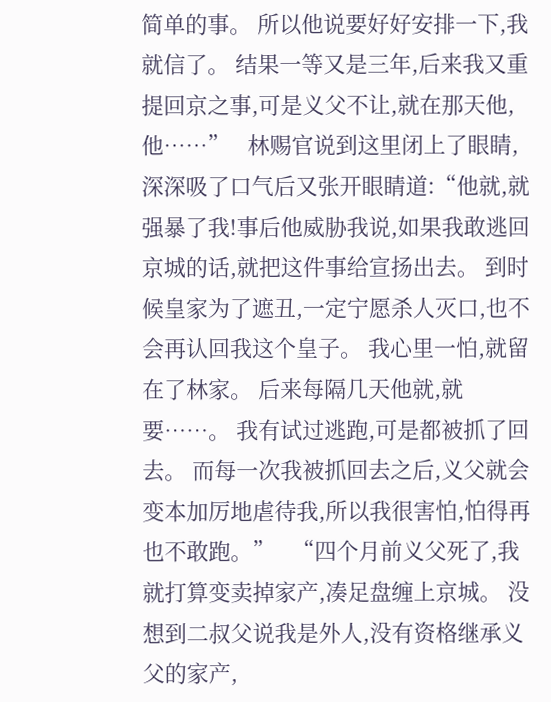简单的事。 所以他说要好好安排一下,我就信了。 结果一等又是三年,后来我又重提回京之事,可是义父不让,就在那天他,他……”   林赐官说到这里闭上了眼睛,深深吸了口气后又张开眼睛道:“他就,就强暴了我!事后他威胁我说,如果我敢逃回京城的话,就把这件事给宣扬出去。 到时候皇家为了遮丑,一定宁愿杀人灭口,也不会再认回我这个皇子。 我心里一怕,就留在了林家。 后来每隔几天他就,就要……。 我有试过逃跑,可是都被抓了回去。 而每一次我被抓回去之后,义父就会变本加厉地虐待我,所以我很害怕,怕得再也不敢跑。”   “四个月前义父死了,我就打算变卖掉家产,凑足盘缠上京城。 没想到二叔父说我是外人,没有资格继承义父的家产,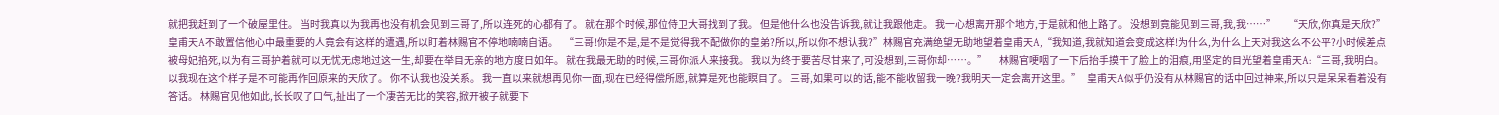就把我赶到了一个破屋里住。 当时我真以为我再也没有机会见到三哥了,所以连死的心都有了。 就在那个时候,那位侍卫大哥找到了我。 但是他什么也没告诉我,就让我跟他走。 我一心想离开那个地方,于是就和他上路了。 没想到竟能见到三哥,我,我……”      “天欣,你真是天欣?”皇甫天A不敢置信他心中最重要的人竟会有这样的遭遇,所以盯着林赐官不停地喃喃自语。   “三哥!你是不是,是不是觉得我不配做你的皇弟?所以,所以你不想认我?”林赐官充满绝望无助地望着皇甫天A,“我知道,我就知道会变成这样!为什么,为什么上天对我这么不公平?小时候差点被母妃掐死,以为有三哥护着就可以无忧无虑地过这一生,却要在举目无亲的地方度日如年。 就在我最无助的时候,三哥你派人来接我。 我以为终于要苦尽甘来了,可没想到,三哥你却……。”      林赐官哽咽了一下后抬手摸干了脸上的泪痕,用坚定的目光望着皇甫天A:“三哥,我明白。 以我现在这个样子是不可能再作回原来的天欣了。 你不认我也没关系。 我一直以来就想再见你一面,现在已经得偿所愿,就算是死也能瞑目了。 三哥,如果可以的话,能不能收留我一晚?我明天一定会离开这里。”   皇甫天A似乎仍没有从林赐官的话中回过神来,所以只是呆呆看着没有答话。 林赐官见他如此,长长叹了口气,扯出了一个凄苦无比的笑容,掀开被子就要下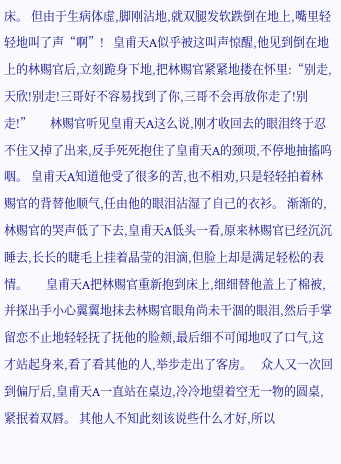床。 但由于生病体虚,脚刚沾地,就双腿发软跌倒在地上,嘴里轻轻地叫了声“啊”!   皇甫天A似乎被这叫声惊醒,他见到倒在地上的林赐官后,立刻跪身下地,把林赐官紧紧地搂在怀里:“别走,天欣!别走!三哥好不容易找到了你,三哥不会再放你走了!别走!”      林赐官听见皇甫天A这么说,刚才收回去的眼泪终于忍不住又掉了出来,反手死死抱住了皇甫天A的颈项,不停地抽搐呜咽。 皇甫天A知道他受了很多的苦,也不相劝,只是轻轻拍着林赐官的背替他顺气,任由他的眼泪沾湿了自己的衣衫。 渐渐的,林赐官的哭声低了下去,皇甫天A低头一看,原来林赐官已经沉沉睡去,长长的睫毛上挂着晶莹的泪滴,但脸上却是满足轻松的表情。      皇甫天A把林赐官重新抱到床上,细细替他盖上了棉被,并探出手小心翼翼地抹去林赐官眼角尚未干涸的眼泪,然后手掌留恋不止地轻轻抚了抚他的脸颊,最后细不可闻地叹了口气,这才站起身来,看了看其他的人,举步走出了客房。   众人又一次回到偏厅后,皇甫天A一直站在桌边,冷冷地望着空无一物的圆桌,紧抿着双唇。 其他人不知此刻该说些什么才好,所以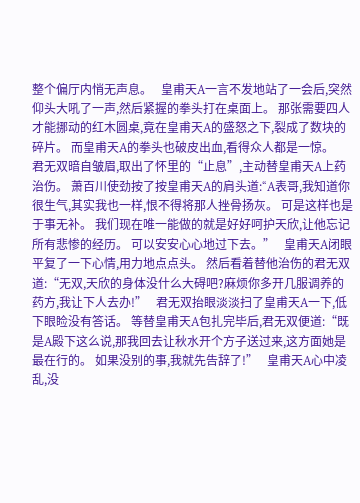整个偏厅内悄无声息。   皇甫天A一言不发地站了一会后,突然仰头大吼了一声,然后紧握的拳头打在桌面上。 那张需要四人才能挪动的红木圆桌,竟在皇甫天A的盛怒之下,裂成了数块的碎片。 而皇甫天A的拳头也破皮出血,看得众人都是一惊。   君无双暗自皱眉,取出了怀里的“止息”,主动替皇甫天A上药治伤。 萧百川使劲按了按皇甫天A的肩头道:“A表哥,我知道你很生气,其实我也一样,恨不得将那人挫骨扬灰。 可是这样也是于事无补。 我们现在唯一能做的就是好好呵护天欣,让他忘记所有悲惨的经历。 可以安安心心地过下去。”   皇甫天A闭眼平复了一下心情,用力地点点头。 然后看着替他治伤的君无双道:“无双,天欣的身体没什么大碍吧?麻烦你多开几服调养的药方,我让下人去办!”   君无双抬眼淡淡扫了皇甫天A一下,低下眼睑没有答话。 等替皇甫天A包扎完毕后,君无双便道:“既是A殿下这么说,那我回去让秋水开个方子送过来,这方面她是最在行的。 如果没别的事,我就先告辞了!”   皇甫天A心中凌乱,没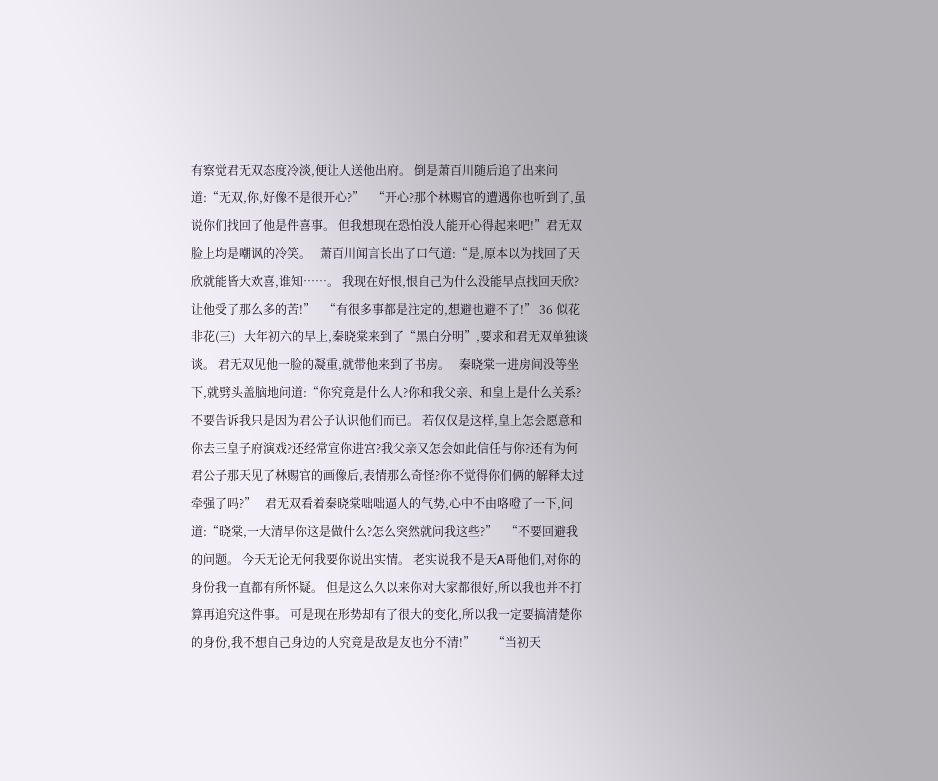有察觉君无双态度冷淡,便让人送他出府。 倒是萧百川随后追了出来问道:“无双,你,好像不是很开心?”   “开心?那个林赐官的遭遇你也听到了,虽说你们找回了他是件喜事。 但我想现在恐怕没人能开心得起来吧!”君无双脸上均是嘲讽的冷笑。   萧百川闻言长出了口气道:“是,原本以为找回了天欣就能皆大欢喜,谁知……。 我现在好恨,恨自己为什么没能早点找回天欣?让他受了那么多的苦!”   “有很多事都是注定的,想避也避不了!” 36 似花非花(三)   大年初六的早上,秦晓棠来到了“黑白分明”,要求和君无双单独谈谈。 君无双见他一脸的凝重,就带他来到了书房。   秦晓棠一进房间没等坐下,就劈头盖脑地问道:“你究竟是什么人?你和我父亲、和皇上是什么关系?不要告诉我只是因为君公子认识他们而已。 若仅仅是这样,皇上怎会愿意和你去三皇子府演戏?还经常宣你进宫?我父亲又怎会如此信任与你?还有为何君公子那天见了林赐官的画像后,表情那么奇怪?你不觉得你们俩的解释太过牵强了吗?”   君无双看着秦晓棠咄咄逼人的气势,心中不由咯噔了一下,问道:“晓棠,一大清早你这是做什么?怎么突然就问我这些?”   “不要回避我的问题。 今天无论无何我要你说出实情。 老实说我不是天A哥他们,对你的身份我一直都有所怀疑。 但是这么久以来你对大家都很好,所以我也并不打算再追究这件事。 可是现在形势却有了很大的变化,所以我一定要搞清楚你的身份,我不想自己身边的人究竟是敌是友也分不清!”      “当初天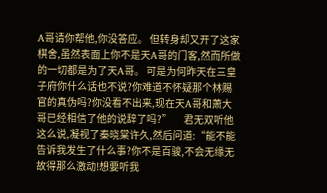A哥请你帮他,你没答应。 但转身却又开了这家棋舍,虽然表面上你不是天A哥的门客,然而所做的一切都是为了天A哥。 可是为何昨天在三皇子府你什么话也不说?你难道不怀疑那个林赐官的真伪吗?你没看不出来,现在天A哥和萧大哥已经相信了他的说辞了吗?”      君无双听他这么说,凝视了秦晓棠许久,然后问道:“能不能告诉我发生了什么事?你不是百骏,不会无缘无故得那么激动!想要听我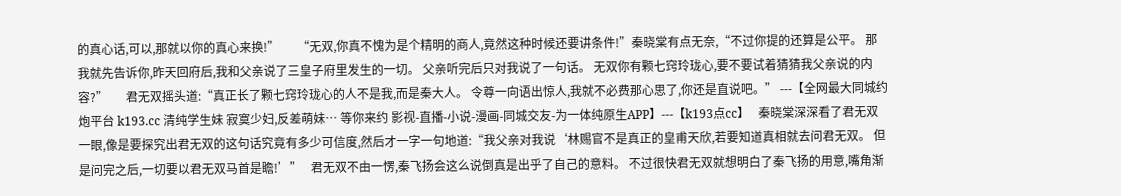的真心话,可以,那就以你的真心来换!”      “无双,你真不愧为是个精明的商人,竟然这种时候还要讲条件!”秦晓棠有点无奈,“不过你提的还算是公平。 那我就先告诉你,昨天回府后,我和父亲说了三皇子府里发生的一切。 父亲听完后只对我说了一句话。 无双你有颗七窍玲珑心,要不要试着猜猜我父亲说的内容?”      君无双摇头道:“真正长了颗七窍玲珑心的人不是我,而是秦大人。 令尊一向语出惊人,我就不必费那心思了,你还是直说吧。” ---【全网最大同城约炮平台 k193.cc 清纯学生妹 寂寞少妇,反差萌妹… 等你来约 影视-直播-小说-漫画-同城交友-为一体纯原生APP】---【k193点cc】   秦晓棠深深看了君无双一眼,像是要探究出君无双的这句话究竟有多少可信度,然后才一字一句地道:“我父亲对我说‘林赐官不是真正的皇甫天欣,若要知道真相就去问君无双。 但是问完之后,一切要以君无双马首是瞻!’”   君无双不由一愣,秦飞扬会这么说倒真是出乎了自己的意料。 不过很快君无双就想明白了秦飞扬的用意,嘴角渐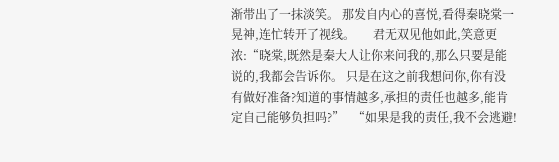渐带出了一抹淡笑。 那发自内心的喜悦,看得秦晓棠一晃神,连忙转开了视线。      君无双见他如此,笑意更浓:“晓棠,既然是秦大人让你来问我的,那么只要是能说的,我都会告诉你。 只是在这之前我想问你,你有没有做好准备?知道的事情越多,承担的责任也越多,能肯定自己能够负担吗?”   “如果是我的责任,我不会逃避!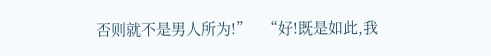否则就不是男人所为!”   “好!既是如此,我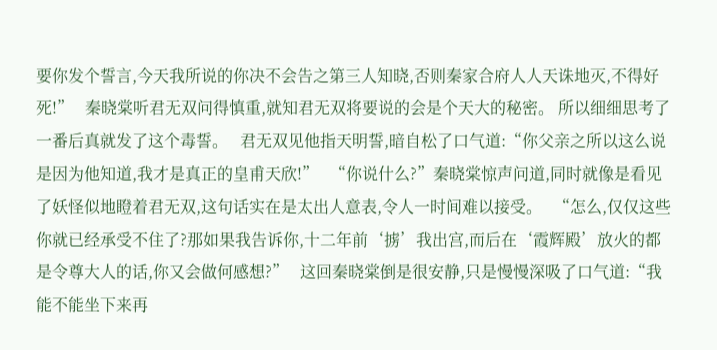要你发个誓言,今天我所说的你决不会告之第三人知晓,否则秦家合府人人天诛地灭,不得好死!”   秦晓棠听君无双问得慎重,就知君无双将要说的会是个天大的秘密。 所以细细思考了一番后真就发了这个毒誓。   君无双见他指天明誓,暗自松了口气道:“你父亲之所以这么说是因为他知道,我才是真正的皇甫天欣!”   “你说什么?”秦晓棠惊声问道,同时就像是看见了妖怪似地瞪着君无双,这句话实在是太出人意表,令人一时间难以接受。   “怎么,仅仅这些你就已经承受不住了?那如果我告诉你,十二年前‘掳’我出宫,而后在‘霞辉殿’放火的都是令尊大人的话,你又会做何感想?”   这回秦晓棠倒是很安静,只是慢慢深吸了口气道:“我能不能坐下来再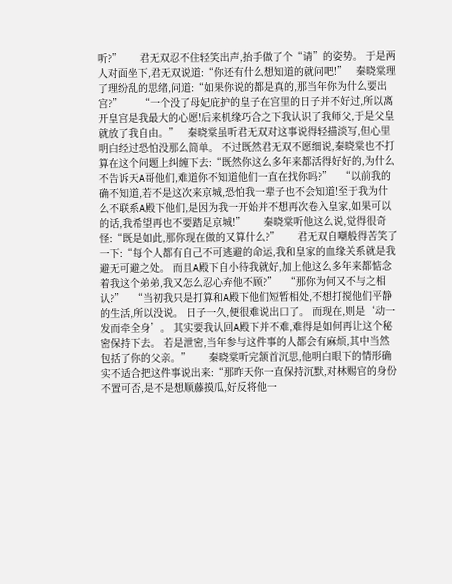听?”      君无双忍不住轻笑出声,抬手做了个“请”的姿势。 于是两人对面坐下,君无双说道:“你还有什么想知道的就问吧!”   秦晓棠理了理纷乱的思绪,问道:“如果你说的都是真的,那当年你为什么要出宫?”      “一个没了母妃庇护的皇子在宫里的日子并不好过,所以离开皇宫是我最大的心愿!后来机缘巧合之下我认识了我师父,于是父皇就放了我自由。”   秦晓棠虽听君无双对这事说得轻描淡写,但心里明白经过恐怕没那么简单。 不过既然君无双不愿细说,秦晓棠也不打算在这个问题上纠缠下去:“既然你这么多年来都活得好好的,为什么不告诉天A哥他们,难道你不知道他们一直在找你吗?”   “以前我的确不知道,若不是这次来京城,恐怕我一辈子也不会知道!至于我为什么不联系A殿下他们,是因为我一开始并不想再次卷入皇家,如果可以的话,我希望再也不要踏足京城!”      秦晓棠听他这么说,觉得很奇怪:“既是如此,那你现在做的又算什么?”      君无双自嘲般得苦笑了一下:“每个人都有自己不可逃避的命运,我和皇家的血缘关系就是我避无可避之处。 而且A殿下自小待我就好,加上他这么多年来都惦念着我这个弟弟,我又怎么忍心弃他不顾?”   “那你为何又不与之相认?”   “当初我只是打算和A殿下他们短暂相处,不想打搅他们平静的生活,所以没说。 日子一久,便很难说出口了。 而现在,则是‘动一发而牵全身’。 其实要我认回A殿下并不难,难得是如何再让这个秘密保持下去。 若是泄密,当年参与这件事的人都会有麻烦,其中当然包括了你的父亲。”      秦晓棠听完颔首沉思,他明白眼下的情形确实不适合把这件事说出来:“那昨天你一直保持沉默,对林赐官的身份不置可否,是不是想顺藤摸瓜,好反将他一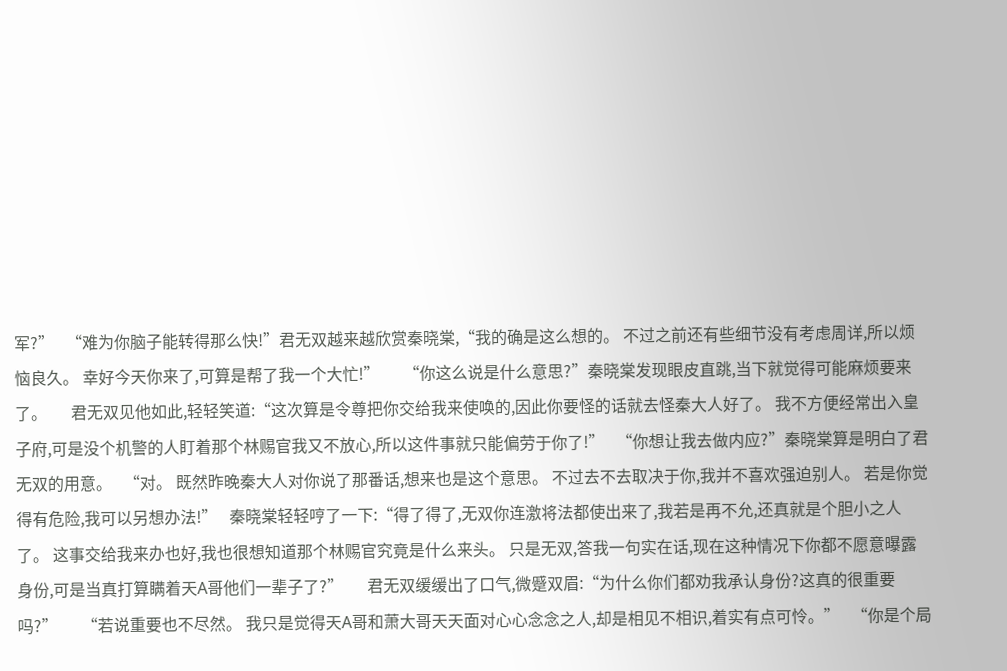军?”   “难为你脑子能转得那么快!”君无双越来越欣赏秦晓棠,“我的确是这么想的。 不过之前还有些细节没有考虑周详,所以烦恼良久。 幸好今天你来了,可算是帮了我一个大忙!”      “你这么说是什么意思?”秦晓棠发现眼皮直跳,当下就觉得可能麻烦要来了。      君无双见他如此,轻轻笑道:“这次算是令尊把你交给我来使唤的,因此你要怪的话就去怪秦大人好了。 我不方便经常出入皇子府,可是没个机警的人盯着那个林赐官我又不放心,所以这件事就只能偏劳于你了!”   “你想让我去做内应?”秦晓棠算是明白了君无双的用意。   “对。 既然昨晚秦大人对你说了那番话,想来也是这个意思。 不过去不去取决于你,我并不喜欢强迫别人。 若是你觉得有危险,我可以另想办法!”   秦晓棠轻轻哼了一下:“得了得了,无双你连激将法都使出来了,我若是再不允,还真就是个胆小之人了。 这事交给我来办也好,我也很想知道那个林赐官究竟是什么来头。 只是无双,答我一句实在话,现在这种情况下你都不愿意曝露身份,可是当真打算瞒着天A哥他们一辈子了?”      君无双缓缓出了口气,微蹙双眉:“为什么你们都劝我承认身份?这真的很重要吗?”      “若说重要也不尽然。 我只是觉得天A哥和萧大哥天天面对心心念念之人,却是相见不相识,着实有点可怜。”   “你是个局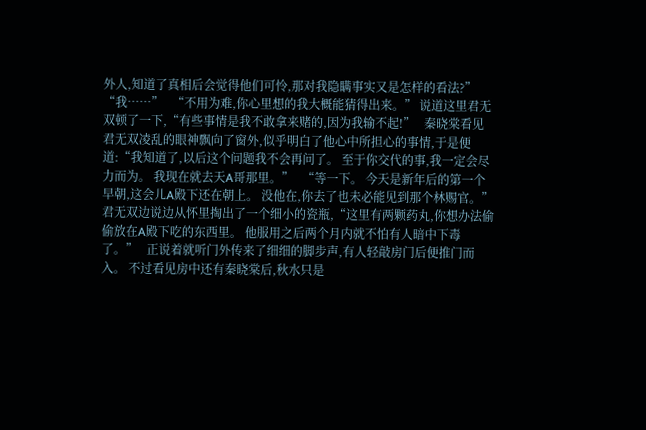外人,知道了真相后会觉得他们可怜,那对我隐瞒事实又是怎样的看法?”      “我……”   “不用为难,你心里想的我大概能猜得出来。” 说道这里君无双顿了一下,“有些事情是我不敢拿来赌的,因为我输不起!”   秦晓棠看见君无双凌乱的眼神飘向了窗外,似乎明白了他心中所担心的事情,于是便道:“我知道了,以后这个问题我不会再问了。 至于你交代的事,我一定会尽力而为。 我现在就去天A哥那里。”   “等一下。 今天是新年后的第一个早朝,这会儿A殿下还在朝上。 没他在,你去了也未必能见到那个林赐官。” 君无双边说边从怀里掏出了一个细小的瓷瓶,“这里有两颗药丸,你想办法偷偷放在A殿下吃的东西里。 他服用之后两个月内就不怕有人暗中下毒了。”   正说着就听门外传来了细细的脚步声,有人轻敲房门后便推门而入。 不过看见房中还有秦晓棠后,秋水只是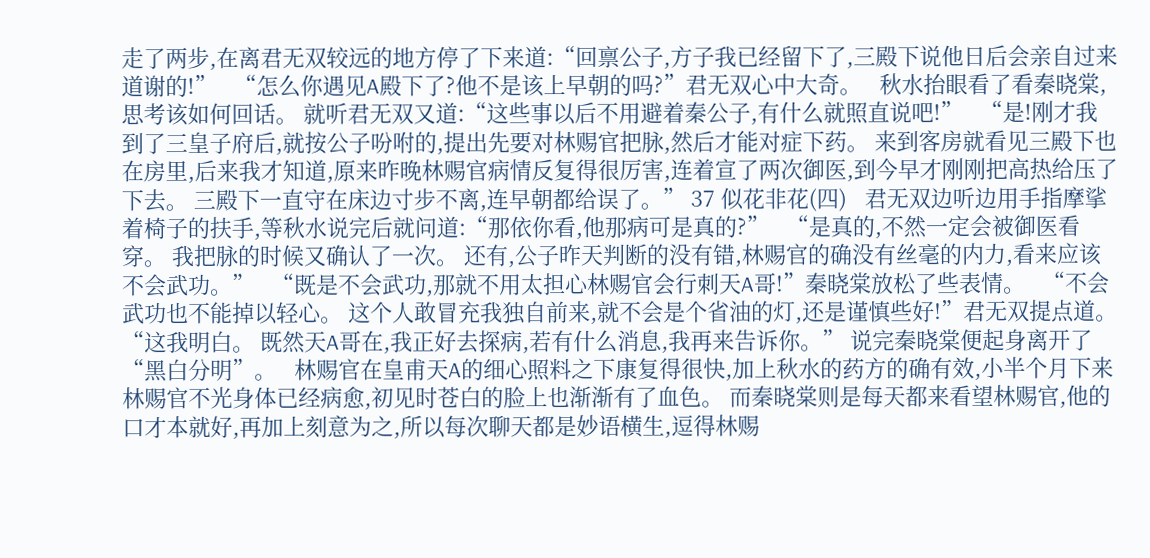走了两步,在离君无双较远的地方停了下来道:“回禀公子,方子我已经留下了,三殿下说他日后会亲自过来道谢的!”   “怎么你遇见A殿下了?他不是该上早朝的吗?”君无双心中大奇。   秋水抬眼看了看秦晓棠,思考该如何回话。 就听君无双又道:“这些事以后不用避着秦公子,有什么就照直说吧!”   “是!刚才我到了三皇子府后,就按公子吩咐的,提出先要对林赐官把脉,然后才能对症下药。 来到客房就看见三殿下也在房里,后来我才知道,原来昨晚林赐官病情反复得很厉害,连着宣了两次御医,到今早才刚刚把高热给压了下去。 三殿下一直守在床边寸步不离,连早朝都给误了。” 37 似花非花(四)   君无双边听边用手指摩挲着椅子的扶手,等秋水说完后就问道:“那依你看,他那病可是真的?”   “是真的,不然一定会被御医看穿。 我把脉的时候又确认了一次。 还有,公子昨天判断的没有错,林赐官的确没有丝毫的内力,看来应该不会武功。”   “既是不会武功,那就不用太担心林赐官会行刺天A哥!”秦晓棠放松了些表情。   “不会武功也不能掉以轻心。 这个人敢冒充我独自前来,就不会是个省油的灯,还是谨慎些好!”君无双提点道。   “这我明白。 既然天A哥在,我正好去探病,若有什么消息,我再来告诉你。” 说完秦晓棠便起身离开了“黑白分明”。   林赐官在皇甫天A的细心照料之下康复得很快,加上秋水的药方的确有效,小半个月下来林赐官不光身体已经病愈,初见时苍白的脸上也渐渐有了血色。 而秦晓棠则是每天都来看望林赐官,他的口才本就好,再加上刻意为之,所以每次聊天都是妙语横生,逗得林赐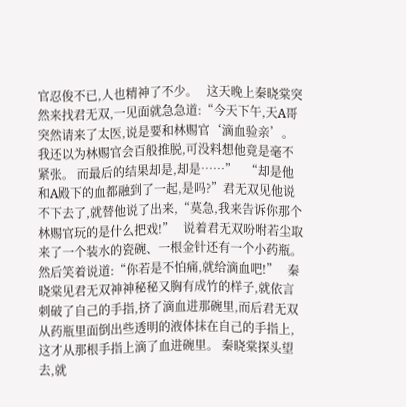官忍俊不已,人也精神了不少。   这天晚上秦晓棠突然来找君无双,一见面就急急道:“今天下午,天A哥突然请来了太医,说是要和林赐官‘滴血验亲’。 我还以为林赐官会百般推脱,可没料想他竟是毫不紧张。 而最后的结果却是,却是……”   “却是他和A殿下的血都融到了一起,是吗?”君无双见他说不下去了,就替他说了出来,“莫急,我来告诉你那个林赐官玩的是什么把戏!”   说着君无双吩咐若尘取来了一个装水的瓷碗、一根金针还有一个小药瓶。 然后笑着说道:“你若是不怕痛,就给滴血吧!”   秦晓棠见君无双神神秘秘又胸有成竹的样子,就依言刺破了自己的手指,挤了滴血进那碗里,而后君无双从药瓶里面倒出些透明的液体抹在自己的手指上,这才从那根手指上滴了血进碗里。 秦晓棠探头望去,就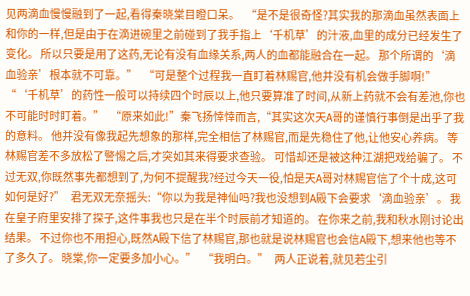见两滴血慢慢融到了一起,看得秦晓棠目瞪口呆。   “是不是很奇怪?其实我的那滴血虽然表面上和你的一样,但是由于在滴进碗里之前碰到了我手指上‘千机草’的汁液,血里的成分已经发生了变化。 所以只要是用了这药,无论有没有血缘关系,两人的血都能融合在一起。 那个所谓的‘滴血验亲’根本就不可靠。”   “可是整个过程我一直盯着林赐官,他并没有机会做手脚啊!”   “‘千机草’的药性一般可以持续四个时辰以上,他只要算准了时间,从新上药就不会有差池,你也不可能时时盯着。”   “原来如此!”秦飞扬悻悻而言,“其实这次天A哥的谨慎行事倒是出乎了我的意料。 他并没有像我起先想象的那样,完全相信了林赐官,而是先稳住了他,让他安心养病。 等林赐官差不多放松了警惕之后,才突如其来得要求查验。 可惜却还是被这种江湖把戏给骗了。 不过无双,你既然事先都想到了,为何不提醒我?经过今天一役,怕是天A哥对林赐官信了个十成,这可如何是好?”   君无双无奈摇头:“你以为我是神仙吗?我也没想到A殿下会要求‘滴血验亲’。 我在皇子府里安排了探子,这件事我也只是在半个时辰前才知道的。 在你来之前,我和秋水刚讨论出结果。 不过你也不用担心,既然A殿下信了林赐官,那也就是说林赐官也会信A殿下,想来他也等不了多久了。 晓棠,你一定要多加小心。”   “我明白。”   两人正说着,就见若尘引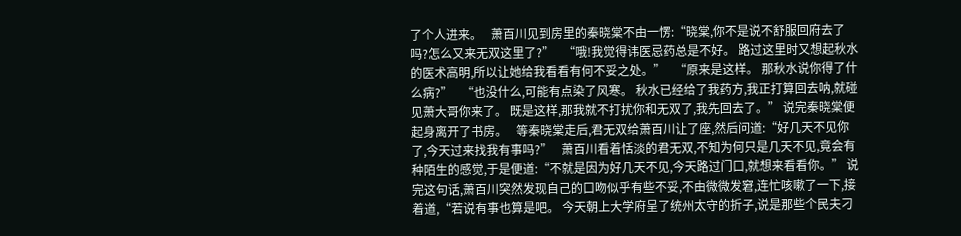了个人进来。   萧百川见到房里的秦晓棠不由一愣:“晓棠,你不是说不舒服回府去了吗?怎么又来无双这里了?”   “哦!我觉得讳医忌药总是不好。 路过这里时又想起秋水的医术高明,所以让她给我看看有何不妥之处。”   “原来是这样。 那秋水说你得了什么病?”   “也没什么,可能有点染了风寒。 秋水已经给了我药方,我正打算回去呐,就碰见萧大哥你来了。 既是这样,那我就不打扰你和无双了,我先回去了。” 说完秦晓棠便起身离开了书房。   等秦晓棠走后,君无双给萧百川让了座,然后问道:“好几天不见你了,今天过来找我有事吗?”   萧百川看着恬淡的君无双,不知为何只是几天不见,竟会有种陌生的感觉,于是便道:“不就是因为好几天不见,今天路过门口,就想来看看你。” 说完这句话,萧百川突然发现自己的口吻似乎有些不妥,不由微微发窘,连忙咳嗽了一下,接着道,“若说有事也算是吧。 今天朝上大学府呈了统州太守的折子,说是那些个民夫刁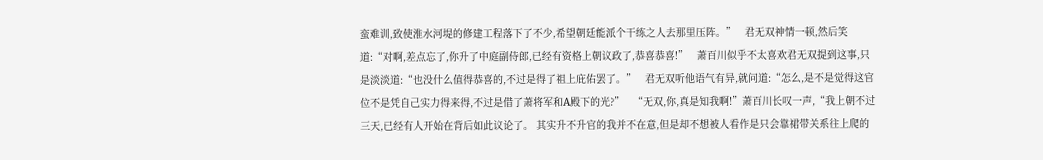蛮难训,致使淮水河堤的修建工程落下了不少,希望朝廷能派个干练之人去那里压阵。”   君无双神情一顿,然后笑道:“对啊,差点忘了,你升了中庭副侍郎,已经有资格上朝议政了,恭喜恭喜!”   萧百川似乎不太喜欢君无双提到这事,只是淡淡道:“也没什么值得恭喜的,不过是得了祖上庇佑罢了。”   君无双听他语气有异,就问道:“怎么,是不是觉得这官位不是凭自己实力得来得,不过是借了萧将军和A殿下的光?”   “无双,你,真是知我啊!”萧百川长叹一声,“我上朝不过三天,已经有人开始在背后如此议论了。 其实升不升官的我并不在意,但是却不想被人看作是只会靠裙带关系往上爬的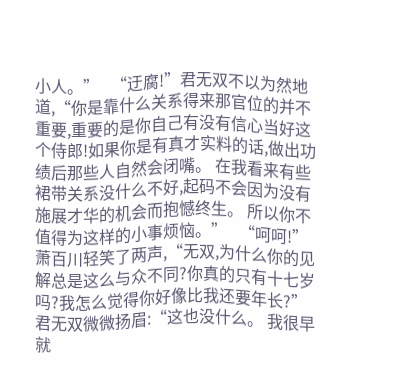小人。”   “迂腐!”君无双不以为然地道,“你是靠什么关系得来那官位的并不重要,重要的是你自己有没有信心当好这个侍郎!如果你是有真才实料的话,做出功绩后那些人自然会闭嘴。 在我看来有些裙带关系没什么不好,起码不会因为没有施展才华的机会而抱憾终生。 所以你不值得为这样的小事烦恼。”   “呵呵!”萧百川轻笑了两声,“无双,为什么你的见解总是这么与众不同?你真的只有十七岁吗?我怎么觉得你好像比我还要年长?”   君无双微微扬眉:“这也没什么。 我很早就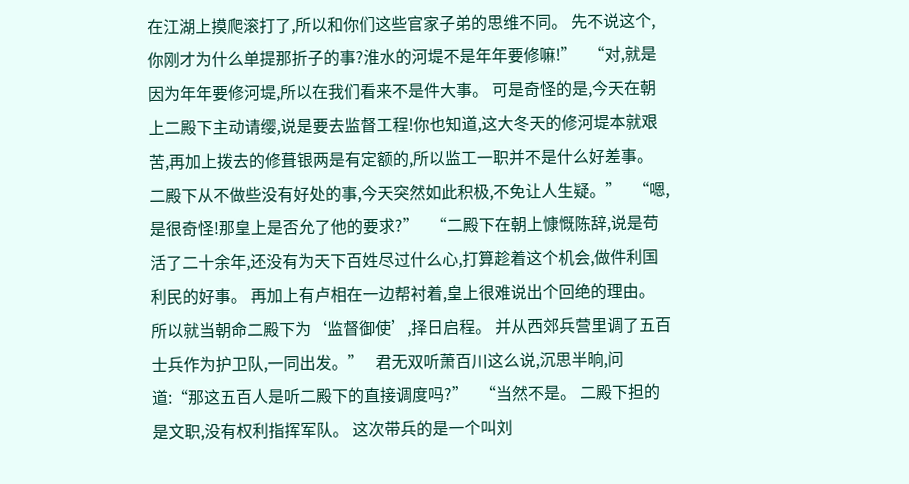在江湖上摸爬滚打了,所以和你们这些官家子弟的思维不同。 先不说这个,你刚才为什么单提那折子的事?淮水的河堤不是年年要修嘛!”   “对,就是因为年年要修河堤,所以在我们看来不是件大事。 可是奇怪的是,今天在朝上二殿下主动请缨,说是要去监督工程!你也知道,这大冬天的修河堤本就艰苦,再加上拨去的修葺银两是有定额的,所以监工一职并不是什么好差事。 二殿下从不做些没有好处的事,今天突然如此积极,不免让人生疑。”   “嗯,是很奇怪!那皇上是否允了他的要求?”   “二殿下在朝上慷慨陈辞,说是苟活了二十余年,还没有为天下百姓尽过什么心,打算趁着这个机会,做件利国利民的好事。 再加上有卢相在一边帮衬着,皇上很难说出个回绝的理由。 所以就当朝命二殿下为‘监督御使’,择日启程。 并从西郊兵营里调了五百士兵作为护卫队,一同出发。”   君无双听萧百川这么说,沉思半晌,问道:“那这五百人是听二殿下的直接调度吗?”   “当然不是。 二殿下担的是文职,没有权利指挥军队。 这次带兵的是一个叫刘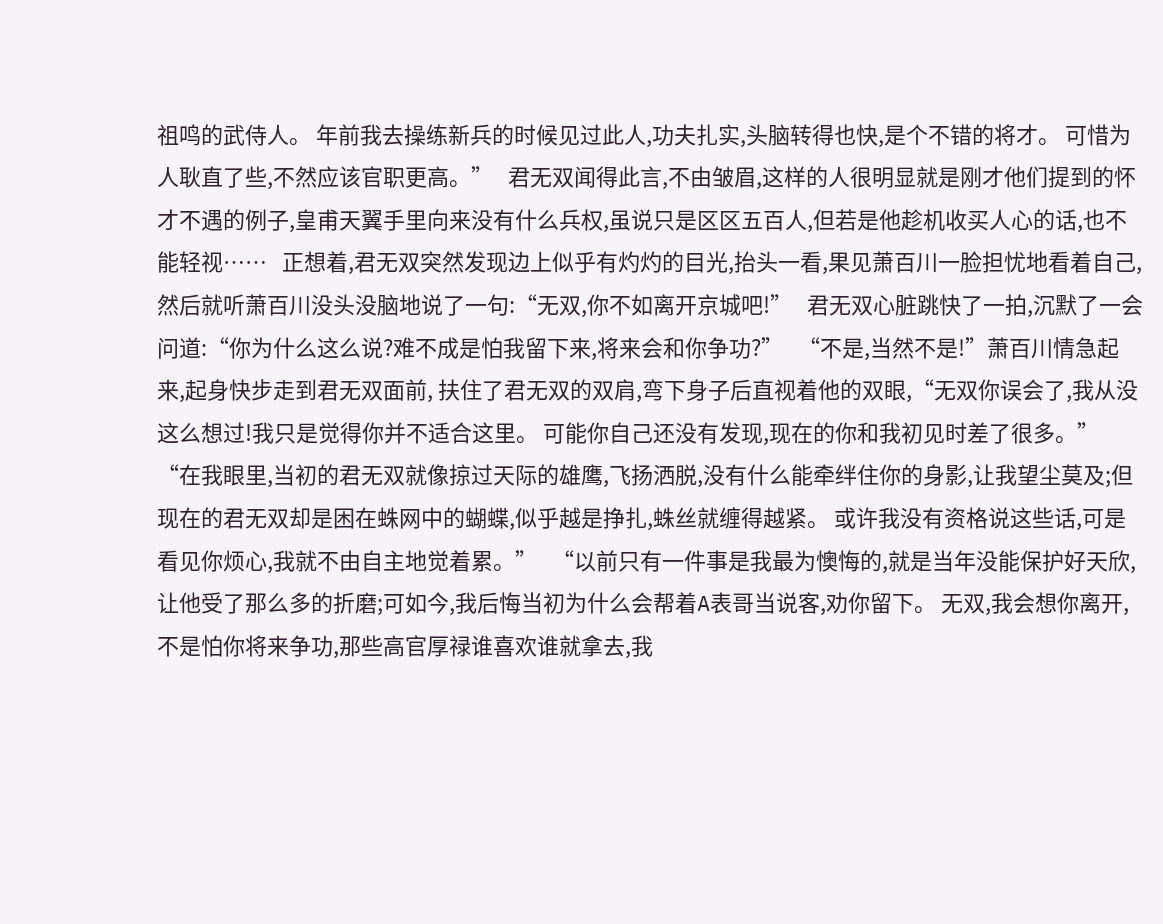祖鸣的武侍人。 年前我去操练新兵的时候见过此人,功夫扎实,头脑转得也快,是个不错的将才。 可惜为人耿直了些,不然应该官职更高。”   君无双闻得此言,不由皱眉,这样的人很明显就是刚才他们提到的怀才不遇的例子,皇甫天翼手里向来没有什么兵权,虽说只是区区五百人,但若是他趁机收买人心的话,也不能轻视……   正想着,君无双突然发现边上似乎有灼灼的目光,抬头一看,果见萧百川一脸担忧地看着自己,然后就听萧百川没头没脑地说了一句:“无双,你不如离开京城吧!”   君无双心脏跳快了一拍,沉默了一会问道:“你为什么这么说?难不成是怕我留下来,将来会和你争功?”   “不是,当然不是!”萧百川情急起来,起身快步走到君无双面前, 扶住了君无双的双肩,弯下身子后直视着他的双眼,“无双你误会了,我从没这么想过!我只是觉得你并不适合这里。 可能你自己还没有发现,现在的你和我初见时差了很多。”   “在我眼里,当初的君无双就像掠过天际的雄鹰,飞扬洒脱,没有什么能牵绊住你的身影,让我望尘莫及;但现在的君无双却是困在蛛网中的蝴蝶,似乎越是挣扎,蛛丝就缠得越紧。 或许我没有资格说这些话,可是看见你烦心,我就不由自主地觉着累。”   “以前只有一件事是我最为懊悔的,就是当年没能保护好天欣,让他受了那么多的折磨;可如今,我后悔当初为什么会帮着A表哥当说客,劝你留下。 无双,我会想你离开,不是怕你将来争功,那些高官厚禄谁喜欢谁就拿去,我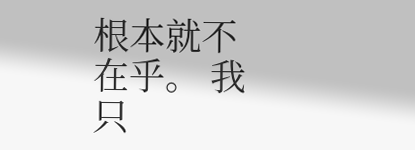根本就不在乎。 我只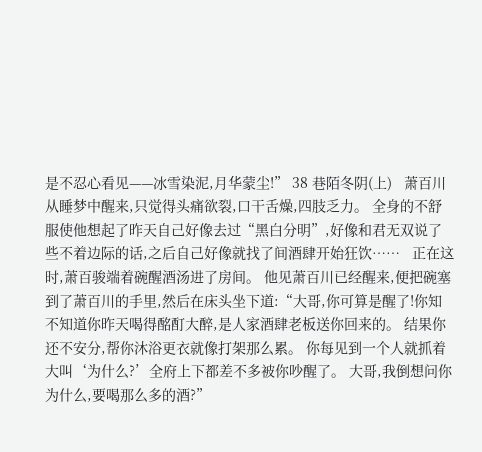是不忍心看见——冰雪染泥,月华蒙尘!” 38 巷陌冬阴(上)   萧百川从睡梦中醒来,只觉得头痛欲裂,口干舌燥,四肢乏力。 全身的不舒服使他想起了昨天自己好像去过“黑白分明”,好像和君无双说了些不着边际的话,之后自己好像就找了间酒肆开始狂饮……   正在这时,萧百骏端着碗醒酒汤进了房间。 他见萧百川已经醒来,便把碗塞到了萧百川的手里,然后在床头坐下道:“大哥,你可算是醒了!你知不知道你昨天喝得酩酊大醉,是人家酒肆老板送你回来的。 结果你还不安分,帮你沐浴更衣就像打架那么累。 你每见到一个人就抓着大叫‘为什么?’全府上下都差不多被你吵醒了。 大哥,我倒想问你为什么,要喝那么多的酒?”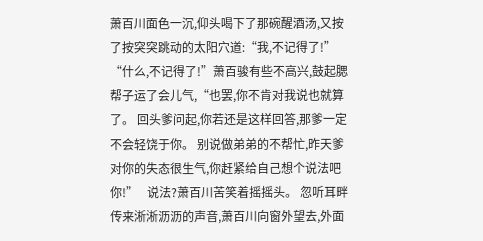萧百川面色一沉,仰头喝下了那碗醒酒汤,又按了按突突跳动的太阳穴道:“我,不记得了!”      “什么,不记得了!”萧百骏有些不高兴,鼓起腮帮子运了会儿气,“也罢,你不肯对我说也就算了。 回头爹问起,你若还是这样回答,那爹一定不会轻饶于你。 别说做弟弟的不帮忙,昨天爹对你的失态很生气,你赶紧给自己想个说法吧你!”   说法?萧百川苦笑着摇摇头。 忽听耳畔传来淅淅沥沥的声音,萧百川向窗外望去,外面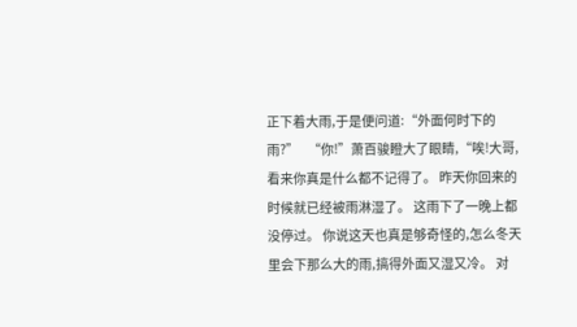正下着大雨,于是便问道:“外面何时下的雨?”   “你!”萧百骏瞪大了眼睛,“唉!大哥,看来你真是什么都不记得了。 昨天你回来的时候就已经被雨淋湿了。 这雨下了一晚上都没停过。 你说这天也真是够奇怪的,怎么冬天里会下那么大的雨,搞得外面又湿又冷。 对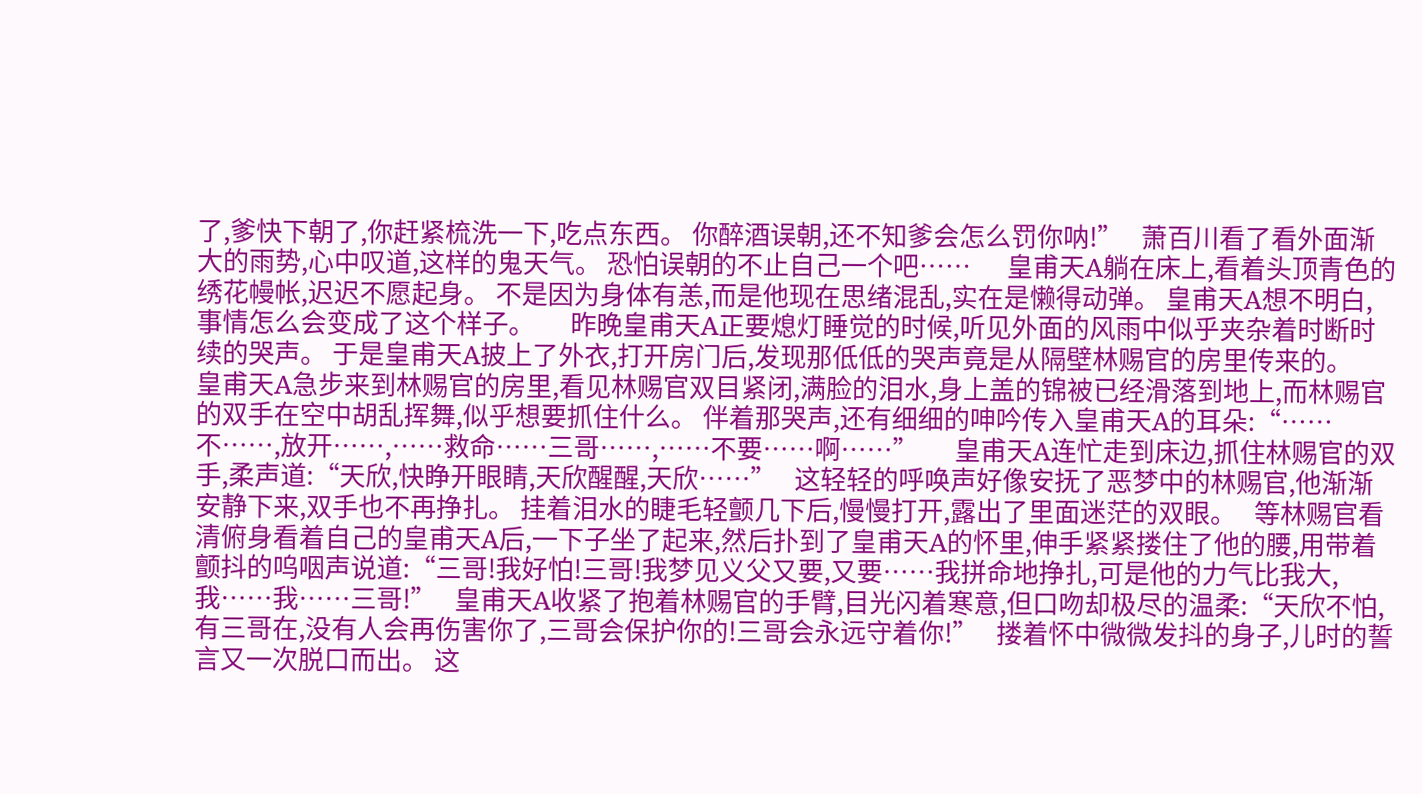了,爹快下朝了,你赶紧梳洗一下,吃点东西。 你醉酒误朝,还不知爹会怎么罚你呐!”   萧百川看了看外面渐大的雨势,心中叹道,这样的鬼天气。 恐怕误朝的不止自己一个吧……      皇甫天A躺在床上,看着头顶青色的绣花幔帐,迟迟不愿起身。 不是因为身体有恙,而是他现在思绪混乱,实在是懒得动弹。 皇甫天A想不明白,事情怎么会变成了这个样子。      昨晚皇甫天A正要熄灯睡觉的时候,听见外面的风雨中似乎夹杂着时断时续的哭声。 于是皇甫天A披上了外衣,打开房门后,发现那低低的哭声竟是从隔壁林赐官的房里传来的。      皇甫天A急步来到林赐官的房里,看见林赐官双目紧闭,满脸的泪水,身上盖的锦被已经滑落到地上,而林赐官的双手在空中胡乱挥舞,似乎想要抓住什么。 伴着那哭声,还有细细的呻吟传入皇甫天A的耳朵:“……不……,放开……,……救命……三哥……,……不要……啊……”      皇甫天A连忙走到床边,抓住林赐官的双手,柔声道:“天欣,快睁开眼睛,天欣醒醒,天欣……”   这轻轻的呼唤声好像安抚了恶梦中的林赐官,他渐渐安静下来,双手也不再挣扎。 挂着泪水的睫毛轻颤几下后,慢慢打开,露出了里面迷茫的双眼。   等林赐官看清俯身看着自己的皇甫天A后,一下子坐了起来,然后扑到了皇甫天A的怀里,伸手紧紧搂住了他的腰,用带着颤抖的呜咽声说道:“三哥!我好怕!三哥!我梦见义父又要,又要……我拼命地挣扎,可是他的力气比我大,我……我……三哥!”   皇甫天A收紧了抱着林赐官的手臂,目光闪着寒意,但口吻却极尽的温柔:“天欣不怕,有三哥在,没有人会再伤害你了,三哥会保护你的!三哥会永远守着你!”   搂着怀中微微发抖的身子,儿时的誓言又一次脱口而出。 这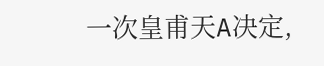一次皇甫天A决定,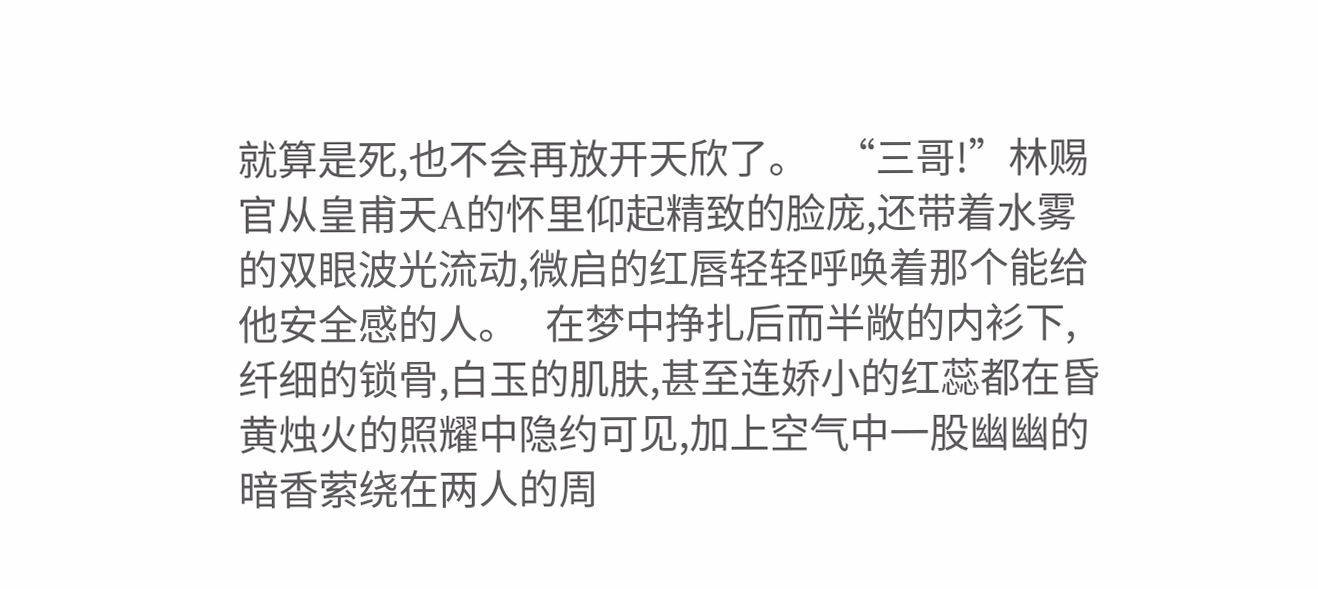就算是死,也不会再放开天欣了。   “三哥!”林赐官从皇甫天A的怀里仰起精致的脸庞,还带着水雾的双眼波光流动,微启的红唇轻轻呼唤着那个能给他安全感的人。   在梦中挣扎后而半敞的内衫下,纤细的锁骨,白玉的肌肤,甚至连娇小的红蕊都在昏黄烛火的照耀中隐约可见,加上空气中一股幽幽的暗香萦绕在两人的周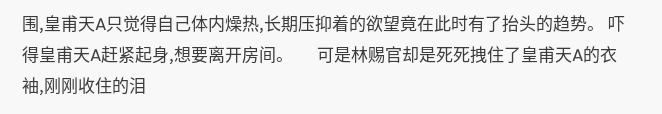围,皇甫天A只觉得自己体内燥热,长期压抑着的欲望竟在此时有了抬头的趋势。 吓得皇甫天A赶紧起身,想要离开房间。      可是林赐官却是死死拽住了皇甫天A的衣袖,刚刚收住的泪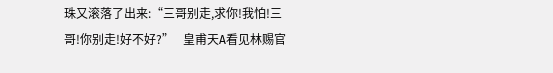珠又滚落了出来:“三哥别走,求你!我怕!三哥!你别走!好不好?”   皇甫天A看见林赐官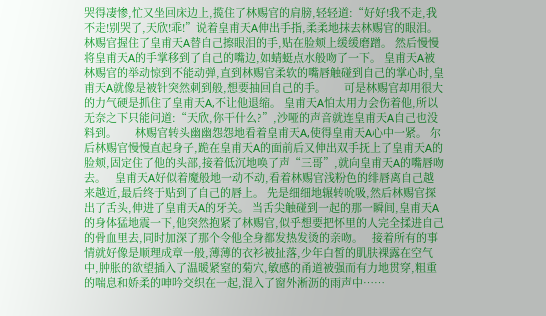哭得凄惨,忙又坐回床边上,揽住了林赐官的肩膀,轻轻道:“好好!我不走,我不走!别哭了,天欣!乖!”说着皇甫天A伸出手指,柔柔地抹去林赐官的眼泪。      林赐官握住了皇甫天A替自己擦眼泪的手,贴在脸颊上缓缓磨蹭。 然后慢慢将皇甫天A的手掌移到了自己的嘴边,如蜻蜓点水般吻了一下。 皇甫天A被林赐官的举动惊到不能动弹,直到林赐官柔软的嘴唇触碰到自己的掌心时,皇甫天A就像是被针突然刺到般,想要抽回自己的手。      可是林赐官却用很大的力气硬是抓住了皇甫天A,不让他退缩。 皇甫天A怕太用力会伤着他,所以无奈之下只能问道:“天欣,你干什么?”,沙哑的声音就连皇甫天A自己也没料到。      林赐官转头幽幽怨怨地看着皇甫天A,使得皇甫天A心中一紧。 尔后林赐官慢慢直起身子,跪在皇甫天A的面前后又伸出双手抚上了皇甫天A的脸颊,固定住了他的头部,接着低沉地唤了声“三哥”,就向皇甫天A的嘴唇吻去。   皇甫天A好似着魔般地一动不动,看着林赐官浅粉色的绯唇离自己越来越近,最后终于贴到了自己的唇上。 先是细细地辗转吮吸,然后林赐官探出了舌头,伸进了皇甫天A的牙关。 当舌尖触碰到一起的那一瞬间,皇甫天A的身体猛地震一下,他突然抱紧了林赐官,似乎想要把怀里的人完全揉进自己的骨血里去,同时加深了那个令他全身都发热发烫的亲吻。   接着所有的事情就好像是顺理成章一般,薄薄的衣衫被扯落,少年白皙的肌肤裸露在空气中,肿胀的欲望插入了温暖紧窒的菊穴,敏感的甬道被强而有力地贯穿,粗重的喘息和娇柔的呻吟交织在一起,混入了窗外淅沥的雨声中……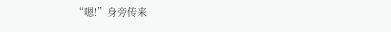“嗯!”身旁传来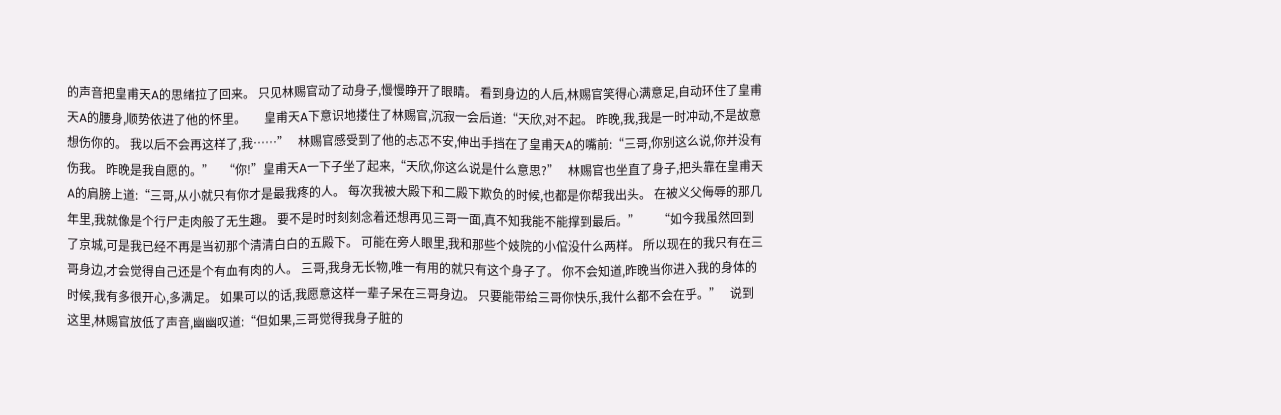的声音把皇甫天A的思绪拉了回来。 只见林赐官动了动身子,慢慢睁开了眼睛。 看到身边的人后,林赐官笑得心满意足,自动环住了皇甫天A的腰身,顺势依进了他的怀里。      皇甫天A下意识地搂住了林赐官,沉寂一会后道:“天欣,对不起。 昨晚,我,我是一时冲动,不是故意想伤你的。 我以后不会再这样了,我……”   林赐官感受到了他的忐忑不安,伸出手挡在了皇甫天A的嘴前:“三哥,你别这么说,你并没有伤我。 昨晚是我自愿的。”   “你!”皇甫天A一下子坐了起来,“天欣,你这么说是什么意思?”   林赐官也坐直了身子,把头靠在皇甫天A的肩膀上道:“三哥,从小就只有你才是最我疼的人。 每次我被大殿下和二殿下欺负的时候,也都是你帮我出头。 在被义父侮辱的那几年里,我就像是个行尸走肉般了无生趣。 要不是时时刻刻念着还想再见三哥一面,真不知我能不能撑到最后。”      “如今我虽然回到了京城,可是我已经不再是当初那个清清白白的五殿下。 可能在旁人眼里,我和那些个妓院的小倌没什么两样。 所以现在的我只有在三哥身边,才会觉得自己还是个有血有肉的人。 三哥,我身无长物,唯一有用的就只有这个身子了。 你不会知道,昨晚当你进入我的身体的时候,我有多很开心,多满足。 如果可以的话,我愿意这样一辈子呆在三哥身边。 只要能带给三哥你快乐,我什么都不会在乎。”   说到这里,林赐官放低了声音,幽幽叹道:“但如果,三哥觉得我身子脏的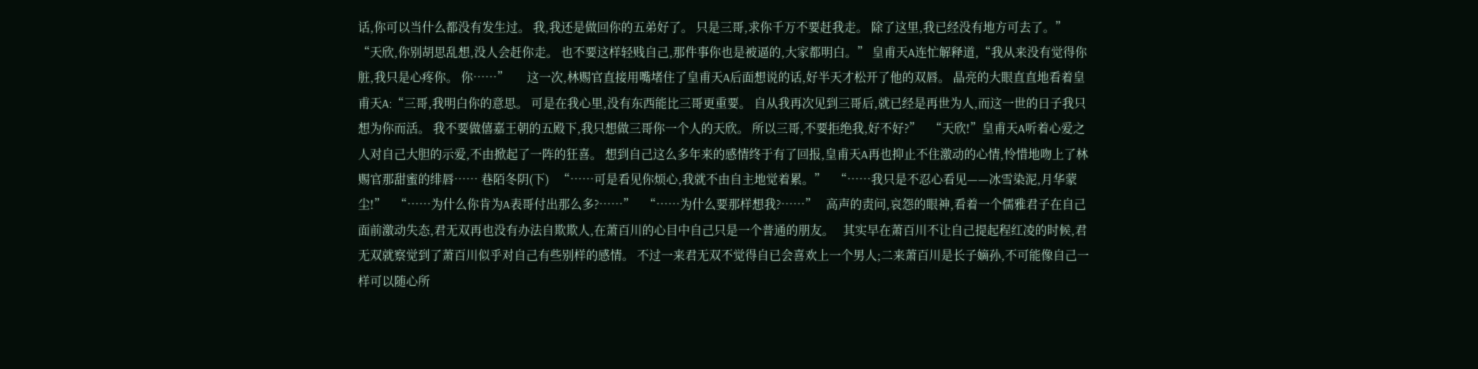话,你可以当什么都没有发生过。 我,我还是做回你的五弟好了。 只是三哥,求你千万不要赶我走。 除了这里,我已经没有地方可去了。”   “天欣,你别胡思乱想,没人会赶你走。 也不要这样轻贱自己,那件事你也是被逼的,大家都明白。” 皇甫天A连忙解释道,“我从来没有觉得你脏,我只是心疼你。 你……”      这一次,林赐官直接用嘴堵住了皇甫天A后面想说的话,好半天才松开了他的双唇。 晶亮的大眼直直地看着皇甫天A:“三哥,我明白你的意思。 可是在我心里,没有东西能比三哥更重要。 自从我再次见到三哥后,就已经是再世为人,而这一世的日子我只想为你而活。 我不要做僖嘉王朝的五殿下,我只想做三哥你一个人的天欣。 所以三哥,不要拒绝我,好不好?”   “天欣!”皇甫天A听着心爱之人对自己大胆的示爱,不由掀起了一阵的狂喜。 想到自己这么多年来的感情终于有了回报,皇甫天A再也抑止不住激动的心情,怜惜地吻上了林赐官那甜蜜的绯唇…… 巷陌冬阴(下)   “……可是看见你烦心,我就不由自主地觉着累。”   “……我只是不忍心看见——冰雪染泥,月华蒙尘!”   “……为什么你肯为A表哥付出那么多?……”   “……为什么要那样想我?……”   高声的责问,哀怨的眼神,看着一个儒雅君子在自己面前激动失态,君无双再也没有办法自欺欺人,在萧百川的心目中自己只是一个普通的朋友。   其实早在萧百川不让自己提起程红凌的时候,君无双就察觉到了萧百川似乎对自己有些别样的感情。 不过一来君无双不觉得自已会喜欢上一个男人;二来萧百川是长子嫡孙,不可能像自己一样可以随心所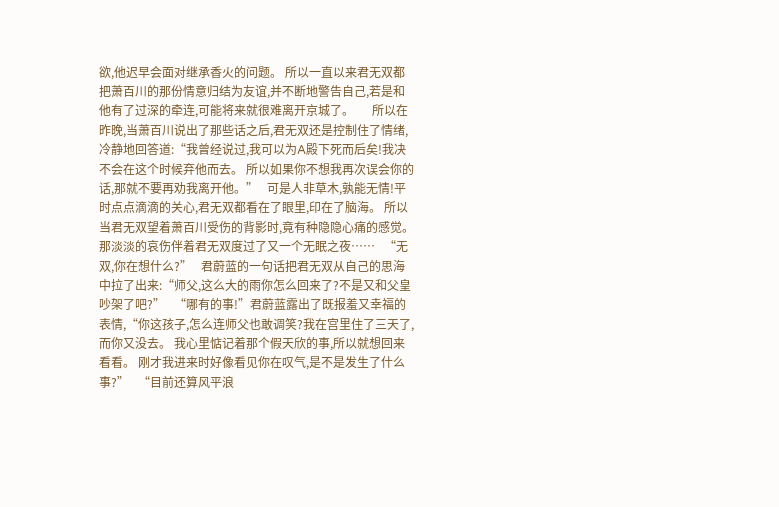欲,他迟早会面对继承香火的问题。 所以一直以来君无双都把萧百川的那份情意归结为友谊,并不断地警告自己,若是和他有了过深的牵连,可能将来就很难离开京城了。      所以在昨晚,当萧百川说出了那些话之后,君无双还是控制住了情绪,冷静地回答道:“我曾经说过,我可以为A殿下死而后矣!我决不会在这个时候弃他而去。 所以如果你不想我再次误会你的话,那就不要再劝我离开他。”   可是人非草木,孰能无情!平时点点滴滴的关心,君无双都看在了眼里,印在了脑海。 所以当君无双望着萧百川受伤的背影时,竟有种隐隐心痛的感觉。 那淡淡的哀伤伴着君无双度过了又一个无眠之夜……   “无双,你在想什么?”   君蔚蓝的一句话把君无双从自己的思海中拉了出来:“师父,这么大的雨你怎么回来了?不是又和父皇吵架了吧?”   “哪有的事!”君蔚蓝露出了既报羞又幸福的表情,“你这孩子,怎么连师父也敢调笑?我在宫里住了三天了,而你又没去。 我心里惦记着那个假天欣的事,所以就想回来看看。 刚才我进来时好像看见你在叹气,是不是发生了什么事?”   “目前还算风平浪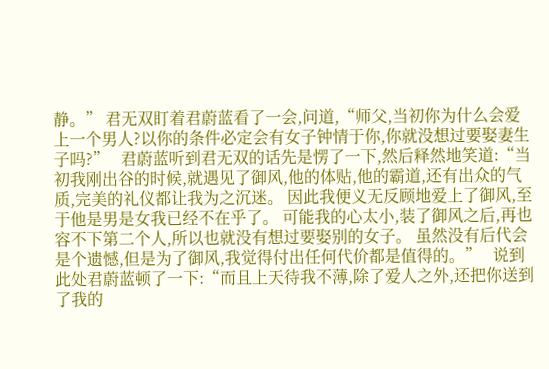静。” 君无双盯着君蔚蓝看了一会,问道,“师父,当初你为什么会爱上一个男人?以你的条件必定会有女子钟情于你,你就没想过要娶妻生子吗?”   君蔚蓝听到君无双的话先是愣了一下,然后释然地笑道:“当初我刚出谷的时候,就遇见了御风,他的体贴,他的霸道,还有出众的气质,完美的礼仪都让我为之沉迷。 因此我便义无反顾地爱上了御风,至于他是男是女我已经不在乎了。 可能我的心太小,装了御风之后,再也容不下第二个人,所以也就没有想过要娶别的女子。 虽然没有后代会是个遗憾,但是为了御风,我觉得付出任何代价都是值得的。”   说到此处君蔚蓝顿了一下:“而且上天待我不薄,除了爱人之外,还把你送到了我的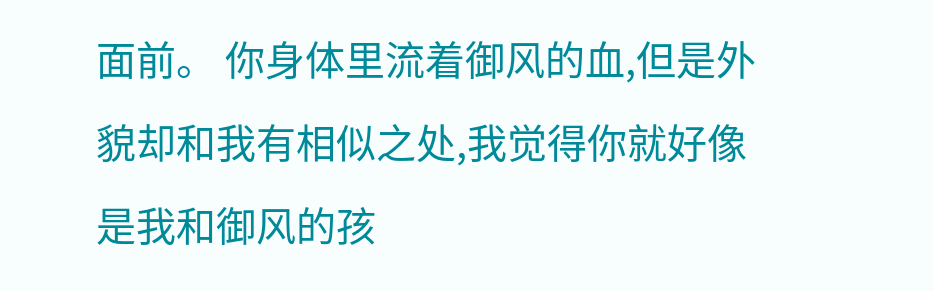面前。 你身体里流着御风的血,但是外貌却和我有相似之处,我觉得你就好像是我和御风的孩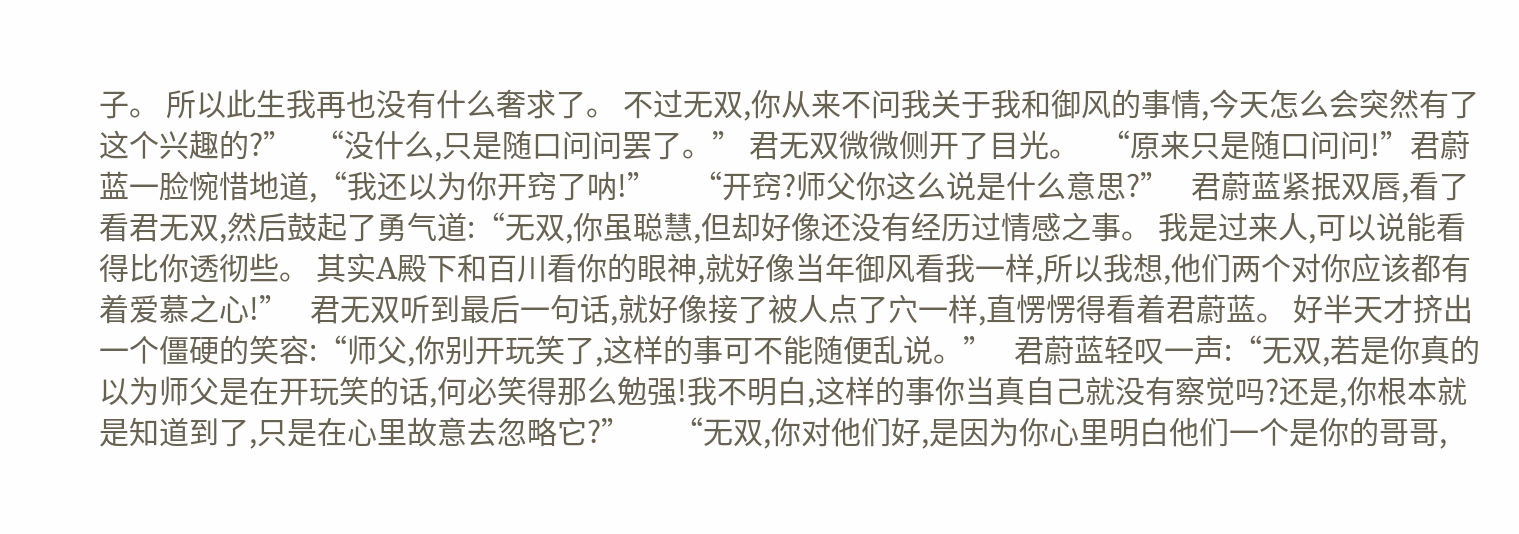子。 所以此生我再也没有什么奢求了。 不过无双,你从来不问我关于我和御风的事情,今天怎么会突然有了这个兴趣的?”   “没什么,只是随口问问罢了。” 君无双微微侧开了目光。   “原来只是随口问问!”君蔚蓝一脸惋惜地道,“我还以为你开窍了呐!”     “开窍?师父你这么说是什么意思?”   君蔚蓝紧抿双唇,看了看君无双,然后鼓起了勇气道:“无双,你虽聪慧,但却好像还没有经历过情感之事。 我是过来人,可以说能看得比你透彻些。 其实A殿下和百川看你的眼神,就好像当年御风看我一样,所以我想,他们两个对你应该都有着爱慕之心!”   君无双听到最后一句话,就好像接了被人点了穴一样,直愣愣得看着君蔚蓝。 好半天才挤出一个僵硬的笑容:“师父,你别开玩笑了,这样的事可不能随便乱说。”   君蔚蓝轻叹一声:“无双,若是你真的以为师父是在开玩笑的话,何必笑得那么勉强!我不明白,这样的事你当真自己就没有察觉吗?还是,你根本就是知道到了,只是在心里故意去忽略它?”      “无双,你对他们好,是因为你心里明白他们一个是你的哥哥,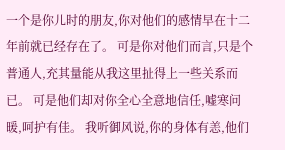一个是你儿时的朋友,你对他们的感情早在十二年前就已经存在了。 可是你对他们而言,只是个普通人,充其量能从我这里扯得上一些关系而已。 可是他们却对你全心全意地信任,嘘寒问暖,呵护有佳。 我听御风说,你的身体有恙,他们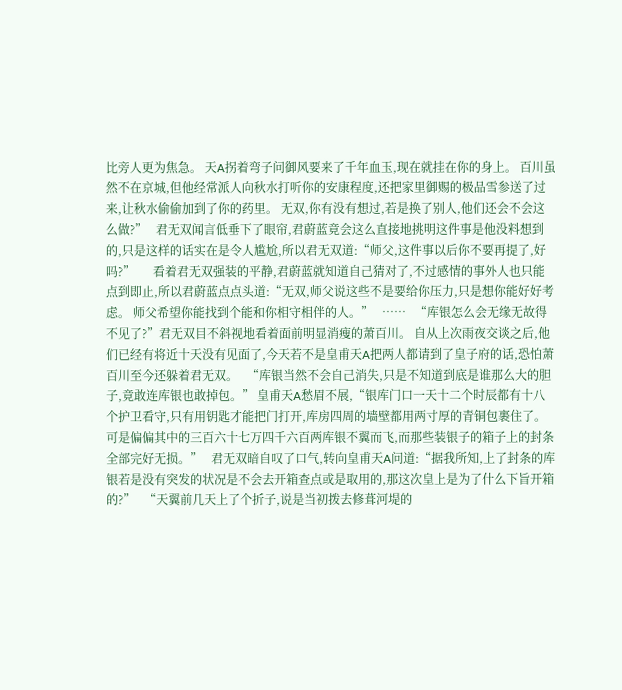比旁人更为焦急。 天A拐着弯子问御风要来了千年血玉,现在就挂在你的身上。 百川虽然不在京城,但他经常派人向秋水打听你的安康程度,还把家里御赐的极品雪参送了过来,让秋水偷偷加到了你的药里。 无双,你有没有想过,若是换了别人,他们还会不会这么做?”   君无双闻言低垂下了眼帘,君蔚蓝竟会这么直接地挑明这件事是他没料想到的,只是这样的话实在是令人尴尬,所以君无双道:“师父,这件事以后你不要再提了,好吗?”      看着君无双强装的平静,君蔚蓝就知道自己猜对了,不过感情的事外人也只能点到即止,所以君蔚蓝点点头道:“无双,师父说这些不是要给你压力,只是想你能好好考虑。 师父希望你能找到个能和你相守相伴的人。”   ……   “库银怎么会无缘无故得不见了?”君无双目不斜视地看着面前明显消瘦的萧百川。 自从上次雨夜交谈之后,他们已经有将近十天没有见面了,今天若不是皇甫天A把两人都请到了皇子府的话,恐怕萧百川至今还躲着君无双。   “库银当然不会自己消失,只是不知道到底是谁那么大的胆子,竟敢连库银也敢掉包。” 皇甫天A愁眉不展,“银库门口一天十二个时辰都有十八个护卫看守,只有用钥匙才能把门打开,库房四周的墙壁都用两寸厚的青铜包裹住了。 可是偏偏其中的三百六十七万四千六百两库银不翼而飞,而那些装银子的箱子上的封条全部完好无损。”   君无双暗自叹了口气,转向皇甫天A问道:“据我所知,上了封条的库银若是没有突发的状况是不会去开箱查点或是取用的,那这次皇上是为了什么下旨开箱的?”   “天翼前几天上了个折子,说是当初拨去修葺河堤的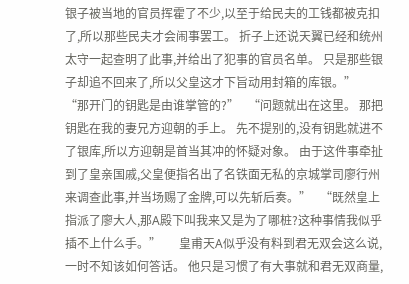银子被当地的官员挥霍了不少,以至于给民夫的工钱都被克扣了,所以那些民夫才会闹事罢工。 折子上还说天翼已经和统州太守一起查明了此事,并给出了犯事的官员名单。 只是那些银子却追不回来了,所以父皇这才下旨动用封箱的库银。”      “那开门的钥匙是由谁掌管的?”   “问题就出在这里。 那把钥匙在我的妻兄方迎朝的手上。 先不提别的,没有钥匙就进不了银库,所以方迎朝是首当其冲的怀疑对象。 由于这件事牵扯到了皇亲国戚,父皇便指名出了名铁面无私的京城掌司廖行州来调查此事,并当场赐了金牌,可以先斩后奏。”   “既然皇上指派了廖大人,那A殿下叫我来又是为了哪桩?这种事情我似乎插不上什么手。”      皇甫天A似乎没有料到君无双会这么说,一时不知该如何答话。 他只是习惯了有大事就和君无双商量,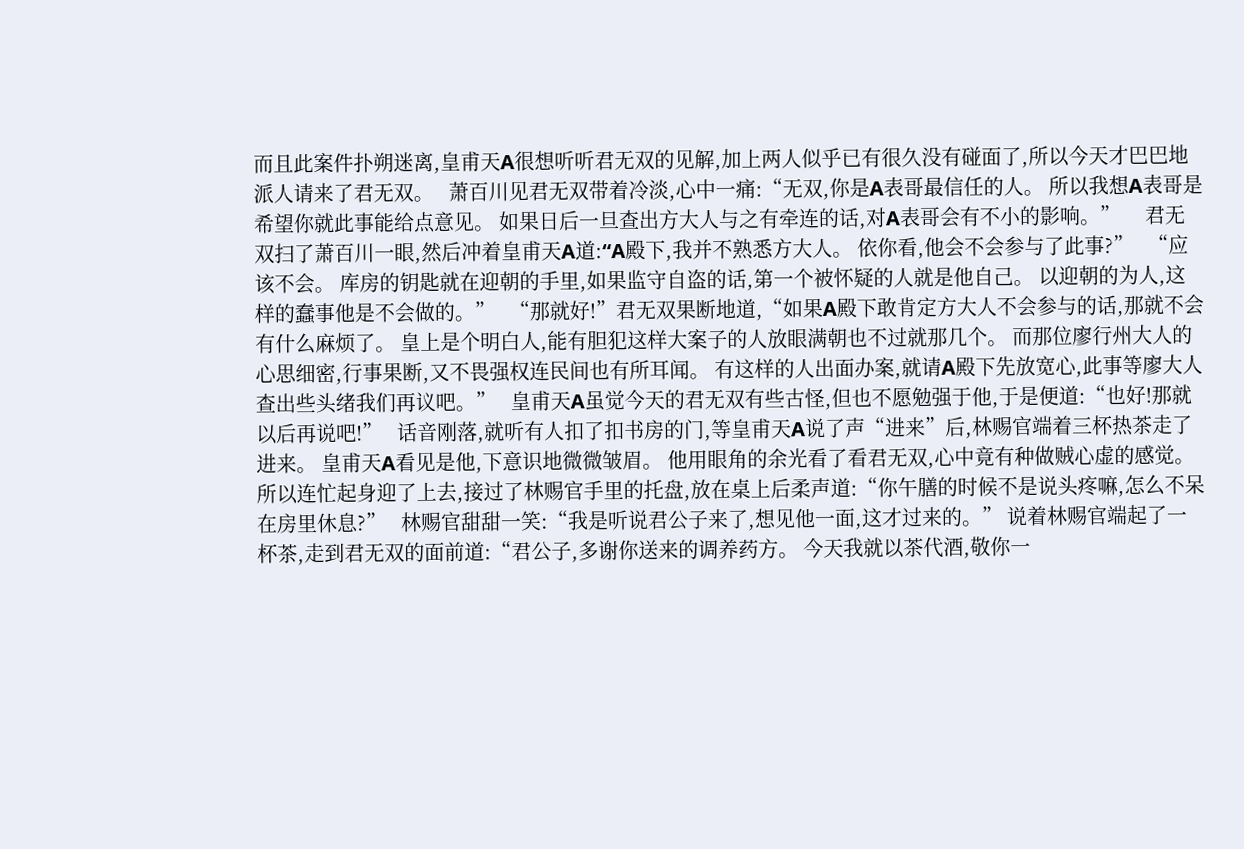而且此案件扑朔迷离,皇甫天A很想听听君无双的见解,加上两人似乎已有很久没有碰面了,所以今天才巴巴地派人请来了君无双。   萧百川见君无双带着冷淡,心中一痛:“无双,你是A表哥最信任的人。 所以我想A表哥是希望你就此事能给点意见。 如果日后一旦查出方大人与之有牵连的话,对A表哥会有不小的影响。”     君无双扫了萧百川一眼,然后冲着皇甫天A道:“A殿下,我并不熟悉方大人。 依你看,他会不会参与了此事?”   “应该不会。 库房的钥匙就在迎朝的手里,如果监守自盗的话,第一个被怀疑的人就是他自己。 以迎朝的为人,这样的蠢事他是不会做的。”   “那就好!”君无双果断地道,“如果A殿下敢肯定方大人不会参与的话,那就不会有什么麻烦了。 皇上是个明白人,能有胆犯这样大案子的人放眼满朝也不过就那几个。 而那位廖行州大人的心思细密,行事果断,又不畏强权连民间也有所耳闻。 有这样的人出面办案,就请A殿下先放宽心,此事等廖大人查出些头绪我们再议吧。”   皇甫天A虽觉今天的君无双有些古怪,但也不愿勉强于他,于是便道:“也好!那就以后再说吧!”   话音刚落,就听有人扣了扣书房的门,等皇甫天A说了声“进来”后,林赐官端着三杯热茶走了进来。 皇甫天A看见是他,下意识地微微皱眉。 他用眼角的余光看了看君无双,心中竟有种做贼心虚的感觉。 所以连忙起身迎了上去,接过了林赐官手里的托盘,放在桌上后柔声道:“你午膳的时候不是说头疼嘛,怎么不呆在房里休息?”   林赐官甜甜一笑:“我是听说君公子来了,想见他一面,这才过来的。” 说着林赐官端起了一杯茶,走到君无双的面前道:“君公子,多谢你送来的调养药方。 今天我就以茶代酒,敬你一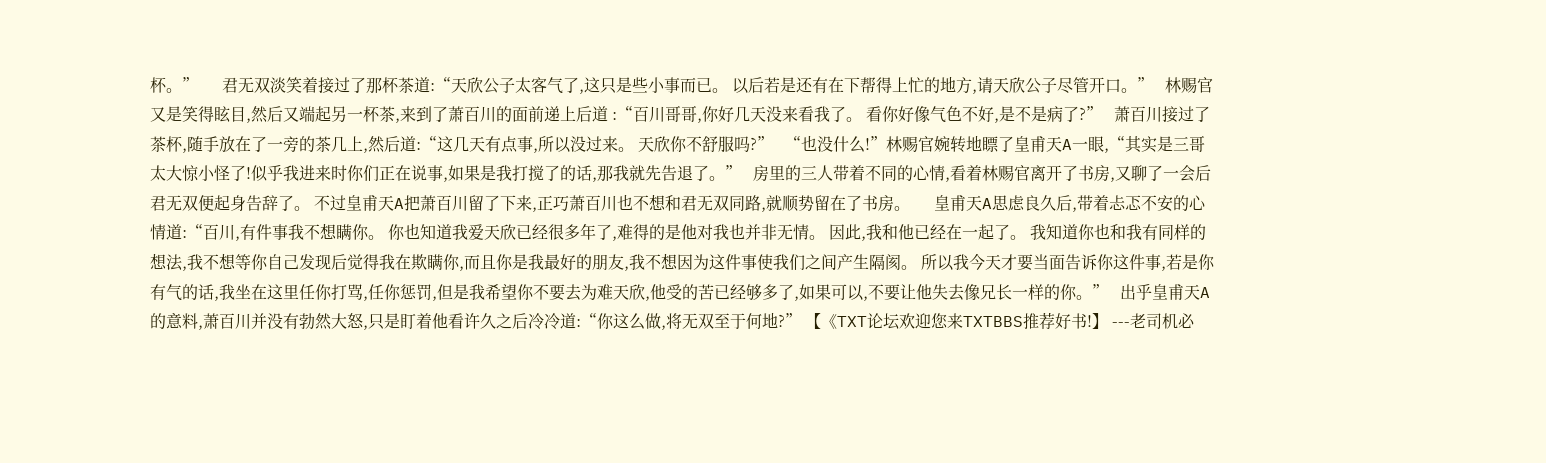杯。”      君无双淡笑着接过了那杯茶道:“天欣公子太客气了,这只是些小事而已。 以后若是还有在下帮得上忙的地方,请天欣公子尽管开口。”   林赐官又是笑得眩目,然后又端起另一杯茶,来到了萧百川的面前递上后道 :“百川哥哥,你好几天没来看我了。 看你好像气色不好,是不是病了?”   萧百川接过了茶杯,随手放在了一旁的茶几上,然后道:“这几天有点事,所以没过来。 天欣你不舒服吗?”   “也没什么!”林赐官婉转地瞟了皇甫天A一眼,“其实是三哥太大惊小怪了!似乎我进来时你们正在说事,如果是我打搅了的话,那我就先告退了。”   房里的三人带着不同的心情,看着林赐官离开了书房,又聊了一会后君无双便起身告辞了。 不过皇甫天A把萧百川留了下来,正巧萧百川也不想和君无双同路,就顺势留在了书房。      皇甫天A思虑良久后,带着忐忑不安的心情道:“百川,有件事我不想瞒你。 你也知道我爱天欣已经很多年了,难得的是他对我也并非无情。 因此,我和他已经在一起了。 我知道你也和我有同样的想法,我不想等你自己发现后觉得我在欺瞒你,而且你是我最好的朋友,我不想因为这件事使我们之间产生隔阂。 所以我今天才要当面告诉你这件事,若是你有气的话,我坐在这里任你打骂,任你惩罚,但是我希望你不要去为难天欣,他受的苦已经够多了,如果可以,不要让他失去像兄长一样的你。”   出乎皇甫天A的意料,萧百川并没有勃然大怒,只是盯着他看许久之后冷冷道:“你这么做,将无双至于何地?” 【《TXT论坛欢迎您来TXTBBS推荐好书!】 ---老司机必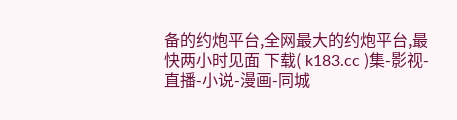备的约炮平台,全网最大的约炮平台,最快两小时见面 下载( k183.cc )集-影视-直播-小说-漫画-同城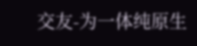交友-为一体纯原生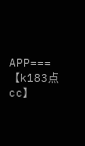APP===【k183点cc】